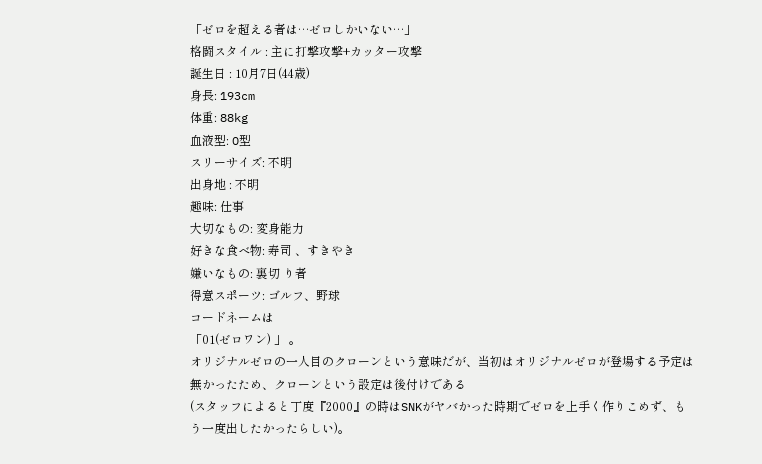「ゼロを超える者は…ゼロしかいない…」
格闘スタイル : 主に打撃攻撃+カッター攻撃
誕生日 : 10月7日(44歳)
身長: 193cm
体重: 88kg
血液型: O型
スリーサイズ: 不明
出身地 : 不明
趣味: 仕事
大切なもの: 変身能力
好きな食べ物: 寿司 、すきやき
嫌いなもの: 裏切 り者
得意スポーツ: ゴルフ、野球
コードネームは
「01(ゼロワン) 」 。
オリジナルゼロの一人目のクローンという意味だが、当初はオリジナルゼロが登場する予定は無かったため、クローンという設定は後付けである
(スタッフによると丁度『2000』の時はSNKがヤバかった時期でゼロを上手く作りこめず、もう一度出したかったらしい)。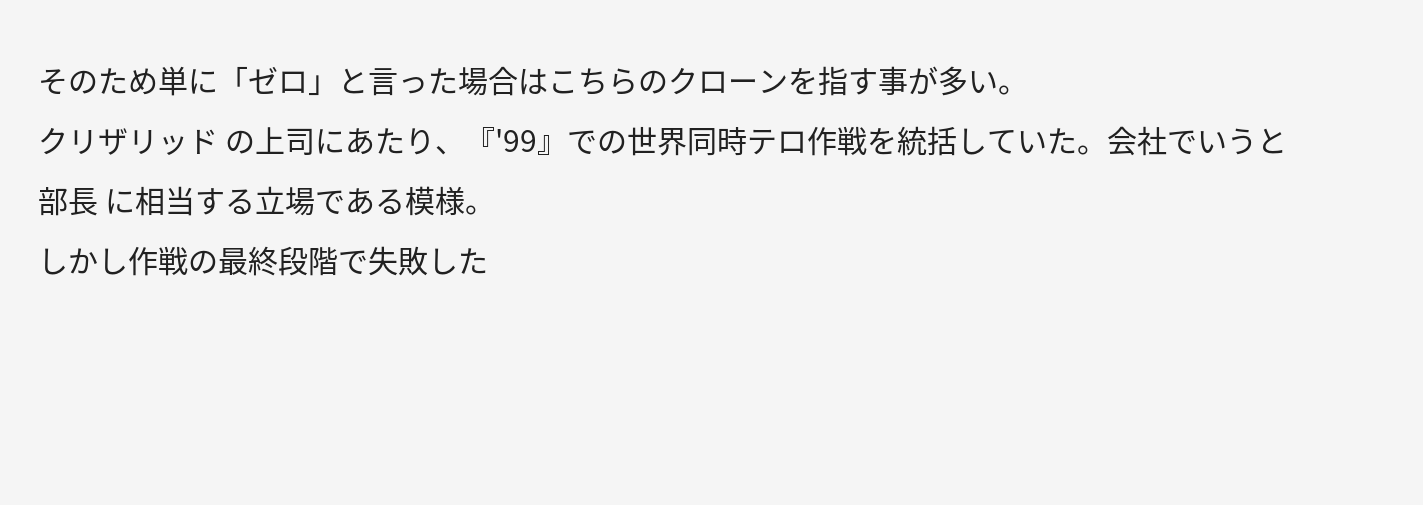そのため単に「ゼロ」と言った場合はこちらのクローンを指す事が多い。
クリザリッド の上司にあたり、『'99』での世界同時テロ作戦を統括していた。会社でいうと
部長 に相当する立場である模様。
しかし作戦の最終段階で失敗した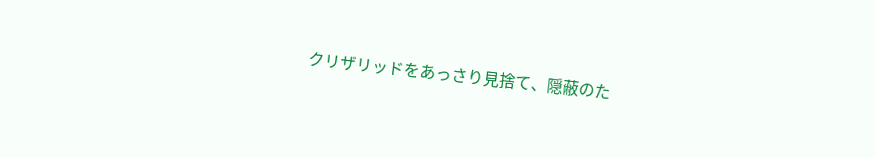クリザリッドをあっさり見捨て、隠蔽のた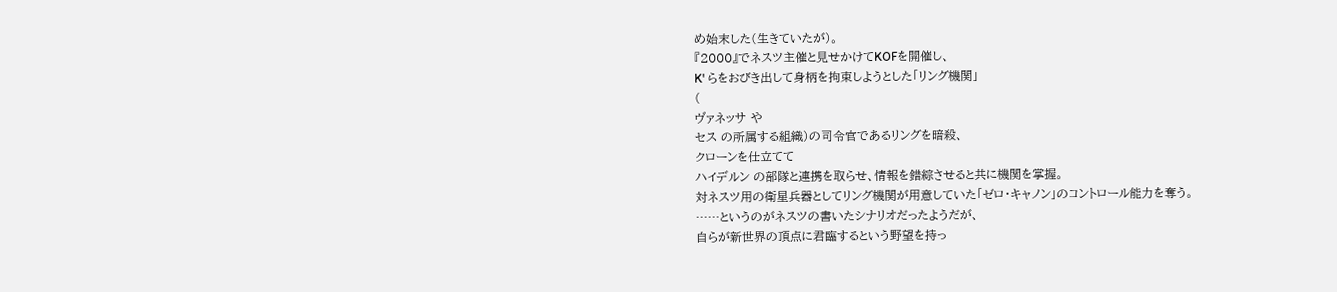め始末した(生きていたが)。
『2000』でネスツ主催と見せかけてKOFを開催し、
K' らをおびき出して身柄を拘束しようとした「リング機関」
(
ヴァネッサ や
セス の所属する組織)の司令官であるリングを暗殺、
クローンを仕立てて
ハイデルン の部隊と連携を取らせ、情報を錯綜させると共に機関を掌握。
対ネスツ用の衛星兵器としてリング機関が用意していた「ゼロ・キャノン」のコントロール能力を奪う。
……というのがネスツの書いたシナリオだったようだが、
自らが新世界の頂点に君臨するという野望を持っ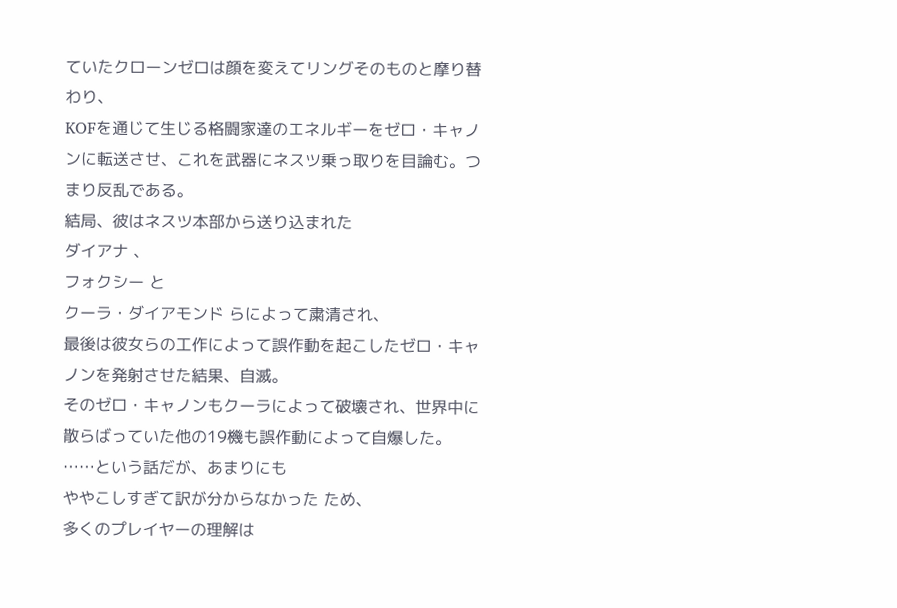ていたクローンゼロは顔を変えてリングそのものと摩り替わり、
KOFを通じて生じる格闘家達のエネルギーをゼロ・キャノンに転送させ、これを武器にネスツ乗っ取りを目論む。つまり反乱である。
結局、彼はネスツ本部から送り込まれた
ダイアナ 、
フォクシー と
クーラ・ダイアモンド らによって粛清され、
最後は彼女らの工作によって誤作動を起こしたゼロ・キャノンを発射させた結果、自滅。
そのゼロ・キャノンもクーラによって破壊され、世界中に散らばっていた他の19機も誤作動によって自爆した。
……という話だが、あまりにも
ややこしすぎて訳が分からなかった ため、
多くのプレイヤーの理解は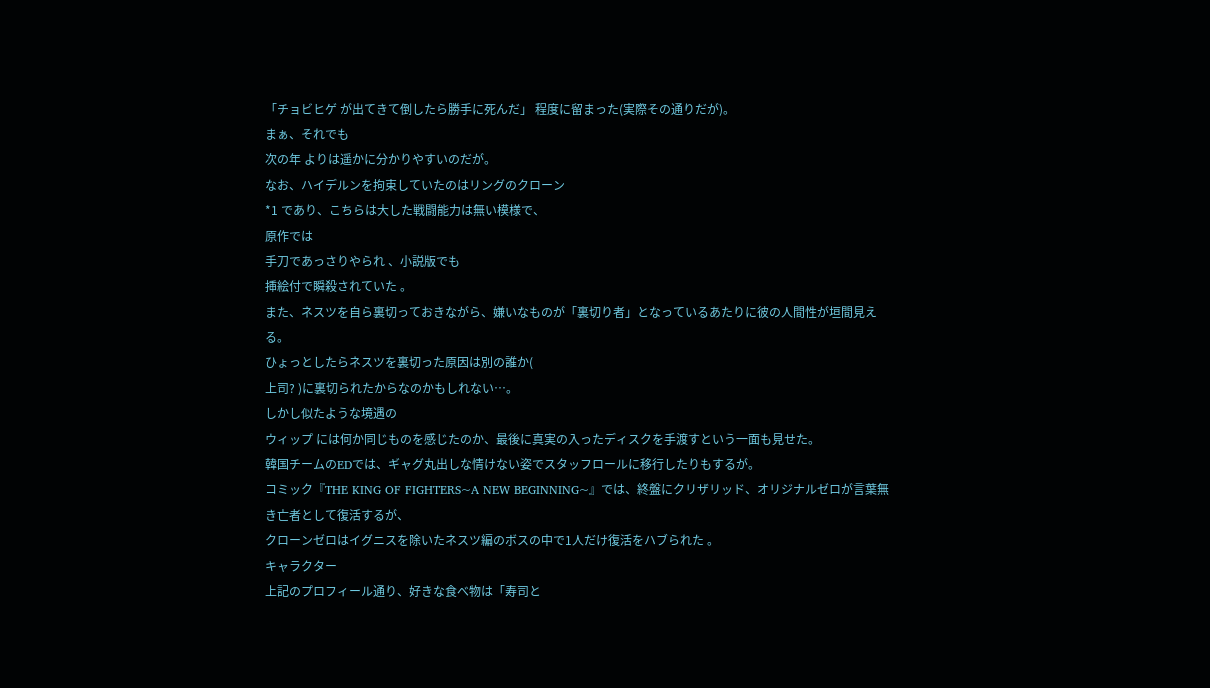「チョビヒゲ が出てきて倒したら勝手に死んだ」 程度に留まった(実際その通りだが)。
まぁ、それでも
次の年 よりは遥かに分かりやすいのだが。
なお、ハイデルンを拘束していたのはリングのクローン
*1 であり、こちらは大した戦闘能力は無い模様で、
原作では
手刀であっさりやられ 、小説版でも
挿絵付で瞬殺されていた 。
また、ネスツを自ら裏切っておきながら、嫌いなものが「裏切り者」となっているあたりに彼の人間性が垣間見える。
ひょっとしたらネスツを裏切った原因は別の誰か(
上司? )に裏切られたからなのかもしれない…。
しかし似たような境遇の
ウィップ には何か同じものを感じたのか、最後に真実の入ったディスクを手渡すという一面も見せた。
韓国チームのEDでは、ギャグ丸出しな情けない姿でスタッフロールに移行したりもするが。
コミック『THE KING OF FIGHTERS~A NEW BEGINNING~』では、終盤にクリザリッド、オリジナルゼロが言葉無き亡者として復活するが、
クローンゼロはイグニスを除いたネスツ編のボスの中で1人だけ復活をハブられた 。
キャラクター
上記のプロフィール通り、好きな食べ物は「寿司と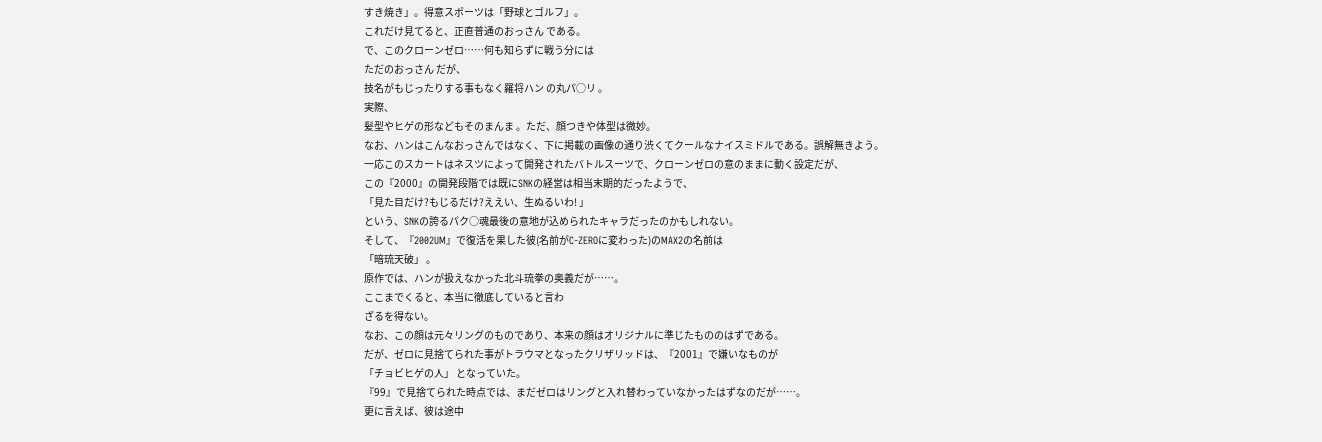すき焼き」。得意スポーツは「野球とゴルフ」。
これだけ見てると、正直普通のおっさん である。
で、このクローンゼロ……何も知らずに戦う分には
ただのおっさん だが、
技名がもじったりする事もなく羅将ハン の丸パ○リ 。
実際、
髪型やヒゲの形などもそのまんま 。ただ、顔つきや体型は微妙。
なお、ハンはこんなおっさんではなく、下に掲載の画像の通り渋くてクールなナイスミドルである。誤解無きよう。
一応このスカートはネスツによって開発されたバトルスーツで、クローンゼロの意のままに動く設定だが、
この『2000』の開発段階では既にSNKの経営は相当末期的だったようで、
「見た目だけ?もじるだけ?ええい、生ぬるいわ! 」
という、SNKの誇るパク○魂最後の意地が込められたキャラだったのかもしれない。
そして、『2002UM』で復活を果した彼(名前がC-ZEROに変わった)のMAX2の名前は
「暗琉天破」 。
原作では、ハンが扱えなかった北斗琉拳の奥義だが……。
ここまでくると、本当に徹底していると言わ
ざるを得ない。
なお、この顔は元々リングのものであり、本来の顔はオリジナルに準じたもののはずである。
だが、ゼロに見捨てられた事がトラウマとなったクリザリッドは、『2001』で嫌いなものが
「チョビヒゲの人」 となっていた。
『99』で見捨てられた時点では、まだゼロはリングと入れ替わっていなかったはずなのだが……。
更に言えば、彼は途中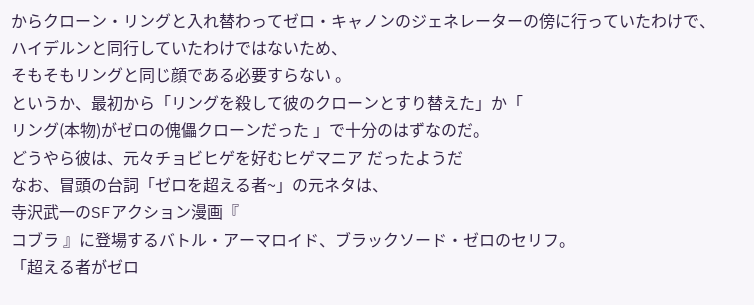からクローン・リングと入れ替わってゼロ・キャノンのジェネレーターの傍に行っていたわけで、
ハイデルンと同行していたわけではないため、
そもそもリングと同じ顔である必要すらない 。
というか、最初から「リングを殺して彼のクローンとすり替えた」か「
リング(本物)がゼロの傀儡クローンだった 」で十分のはずなのだ。
どうやら彼は、元々チョビヒゲを好むヒゲマニア だったようだ
なお、冒頭の台詞「ゼロを超える者~」の元ネタは、
寺沢武一のSFアクション漫画『
コブラ 』に登場するバトル・アーマロイド、ブラックソード・ゼロのセリフ。
「超える者がゼロ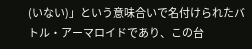(いない)」という意味合いで名付けられたバトル・アーマロイドであり、この台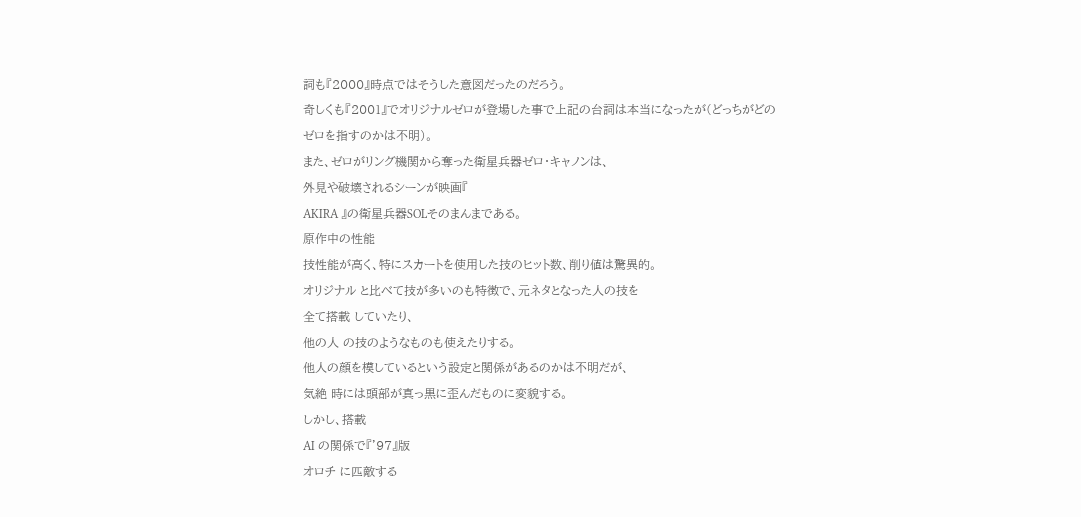詞も『2000』時点ではそうした意図だったのだろう。
奇しくも『2001』でオリジナルゼロが登場した事で上記の台詞は本当になったが(どっちがどのゼロを指すのかは不明)。
また、ゼロがリング機関から奪った衛星兵器ゼロ・キャノンは、
外見や破壊されるシーンが映画『
AKIRA 』の衛星兵器SOLそのまんまである。
原作中の性能
技性能が高く、特にスカートを使用した技のヒット数、削り値は驚異的。
オリジナル と比べて技が多いのも特徴で、元ネタとなった人の技を
全て搭載 していたり、
他の人 の技のようなものも使えたりする。
他人の顔を模しているという設定と関係があるのかは不明だが、
気絶 時には頭部が真っ黒に歪んだものに変貌する。
しかし、搭載
AI の関係で『'97』版
オロチ に匹敵する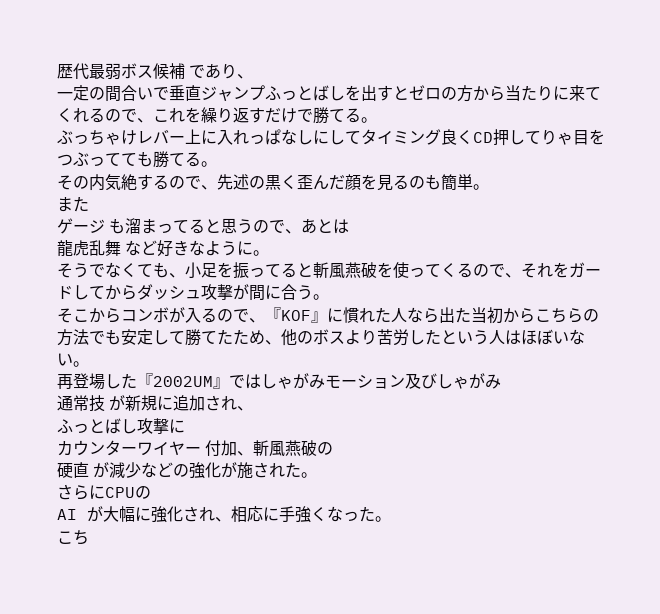歴代最弱ボス候補 であり、
一定の間合いで垂直ジャンプふっとばしを出すとゼロの方から当たりに来てくれるので、これを繰り返すだけで勝てる。
ぶっちゃけレバー上に入れっぱなしにしてタイミング良くCD押してりゃ目をつぶってても勝てる。
その内気絶するので、先述の黒く歪んだ顔を見るのも簡単。
また
ゲージ も溜まってると思うので、あとは
龍虎乱舞 など好きなように。
そうでなくても、小足を振ってると斬風燕破を使ってくるので、それをガードしてからダッシュ攻撃が間に合う。
そこからコンボが入るので、『KOF』に慣れた人なら出た当初からこちらの方法でも安定して勝てたため、他のボスより苦労したという人はほぼいない。
再登場した『2002UM』ではしゃがみモーション及びしゃがみ
通常技 が新規に追加され、
ふっとばし攻撃に
カウンターワイヤー 付加、斬風燕破の
硬直 が減少などの強化が施された。
さらにCPUの
AI が大幅に強化され、相応に手強くなった。
こち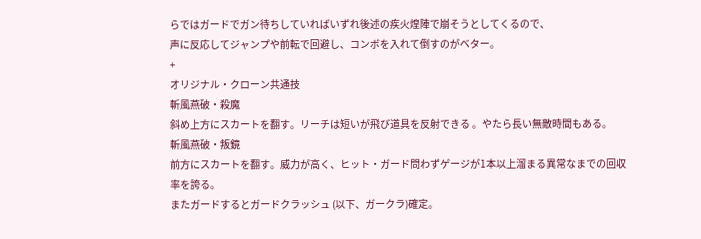らではガードでガン待ちしていればいずれ後述の疾火煌陣で崩そうとしてくるので、
声に反応してジャンプや前転で回避し、コンボを入れて倒すのがベター。
+
オリジナル・クローン共通技
斬風燕破・殺魔
斜め上方にスカートを翻す。リーチは短いが飛び道具を反射できる 。やたら長い無敵時間もある。
斬風燕破・叛鏡
前方にスカートを翻す。威力が高く、ヒット・ガード問わずゲージが1本以上溜まる異常なまでの回収率を誇る。
またガードするとガードクラッシュ (以下、ガークラ)確定。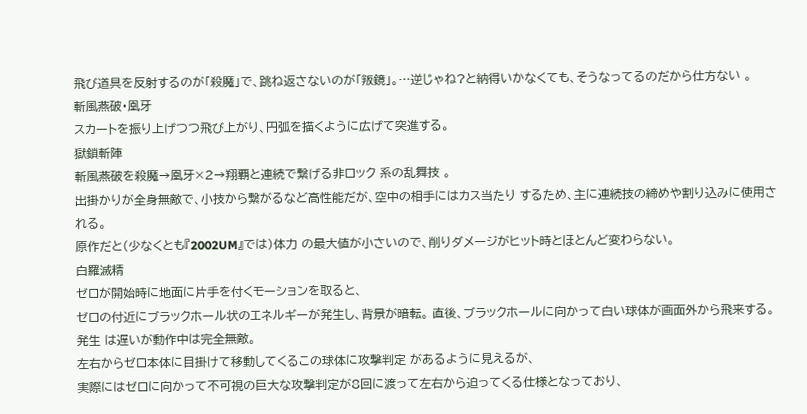飛び道具を反射するのが「殺魔」で、跳ね返さないのが「叛鏡」。…逆じゃね?と納得いかなくても、そうなってるのだから仕方ない 。
斬風燕破・凰牙
スカートを振り上げつつ飛び上がり、円弧を描くように広げて突進する。
獄鎖斬陣
斬風燕破を殺魔→凰牙×2→翔覇と連続で繋げる非ロック 系の乱舞技 。
出掛かりが全身無敵で、小技から繋がるなど高性能だが、空中の相手にはカス当たり するため、主に連続技の締めや割り込みに使用される。
原作だと(少なくとも『2002UM』では)体力 の最大値が小さいので、削りダメージがヒット時とほとんど変わらない。
白羅滅精
ゼロが開始時に地面に片手を付くモーションを取ると、
ゼロの付近にブラックホール状のエネルギーが発生し、背景が暗転。 直後、ブラックホールに向かって白い球体が画面外から飛来する。
発生 は遅いが動作中は完全無敵。
左右からゼロ本体に目掛けて移動してくるこの球体に攻撃判定 があるように見えるが、
実際にはゼロに向かって不可視の巨大な攻撃判定が8回に渡って左右から迫ってくる仕様となっており、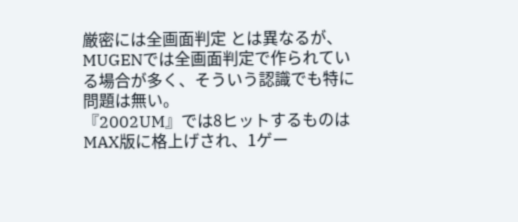厳密には全画面判定 とは異なるが、MUGENでは全画面判定で作られている場合が多く、そういう認識でも特に問題は無い。
『2002UM』では8ヒットするものはMAX版に格上げされ、1ゲー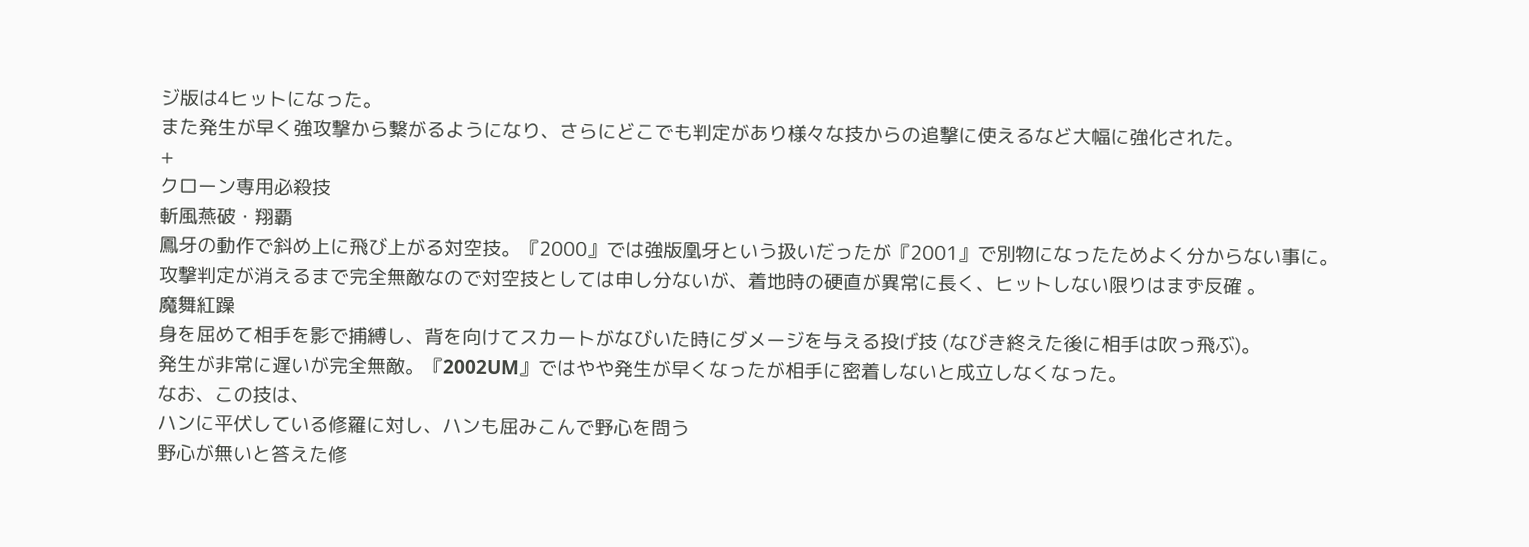ジ版は4ヒットになった。
また発生が早く強攻撃から繋がるようになり、さらにどこでも判定があり様々な技からの追撃に使えるなど大幅に強化された。
+
クローン専用必殺技
斬風燕破・翔覇
鳳牙の動作で斜め上に飛び上がる対空技。『2000』では強版凰牙という扱いだったが『2001』で別物になったためよく分からない事に。
攻撃判定が消えるまで完全無敵なので対空技としては申し分ないが、着地時の硬直が異常に長く、ヒットしない限りはまず反確 。
魔舞紅躁
身を屈めて相手を影で捕縛し、背を向けてスカートがなびいた時にダメージを与える投げ技 (なびき終えた後に相手は吹っ飛ぶ)。
発生が非常に遅いが完全無敵。『2002UM』ではやや発生が早くなったが相手に密着しないと成立しなくなった。
なお、この技は、
ハンに平伏している修羅に対し、ハンも屈みこんで野心を問う
野心が無いと答えた修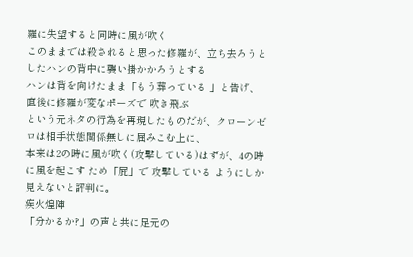羅に失望すると同時に風が吹く
このままでは殺されると思った修羅が、立ち去ろうとしたハンの背中に襲い掛かかろうとする
ハンは背を向けたまま「もう葬っている 」と告げ、直後に修羅が変なポーズで 吹き飛ぶ
という元ネタの行為を再現したものだが、クローンゼロは相手状態関係無しに屈みこむ上に、
本来は2の時に風が吹く(攻撃している)はずが、4の時に風を起こす ため「屁」で 攻撃している ようにしか見えないと評判に。
疾火煌陣
「分かるか?」の声と共に足元の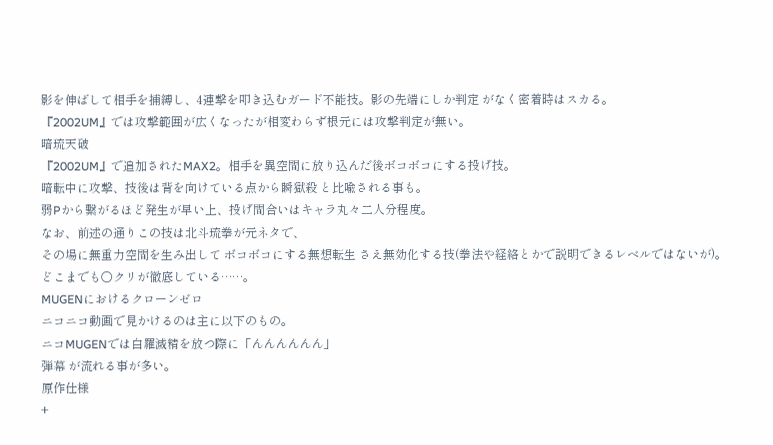影を伸ばして相手を捕縛し、4連撃を叩き込むガード不能技。影の先端にしか判定 がなく密着時はスカる。
『2002UM』では攻撃範囲が広くなったが相変わらず根元には攻撃判定が無い。
暗琉天破
『2002UM』で追加されたMAX2。相手を異空間に放り込んだ後ボコボコにする投げ技。
暗転中に攻撃、技後は背を向けている点から瞬獄殺 と比喩される事も。
弱Pから繋がるほど発生が早い上、投げ間合いはキャラ丸々二人分程度。
なお、前述の通りこの技は北斗琉拳が元ネタで、
その場に無重力空間を生み出して ボコボコにする無想転生 さえ無効化する技(拳法や経絡とかで説明できるレベルではないが)。
どこまでも○クリが徹底している……。
MUGENにおけるクローンゼロ
ニコニコ動画で見かけるのは主に以下のもの。
ニコMUGENでは白羅滅精を放つ際に「んんんんんん」
弾幕 が流れる事が多い。
原作仕様
+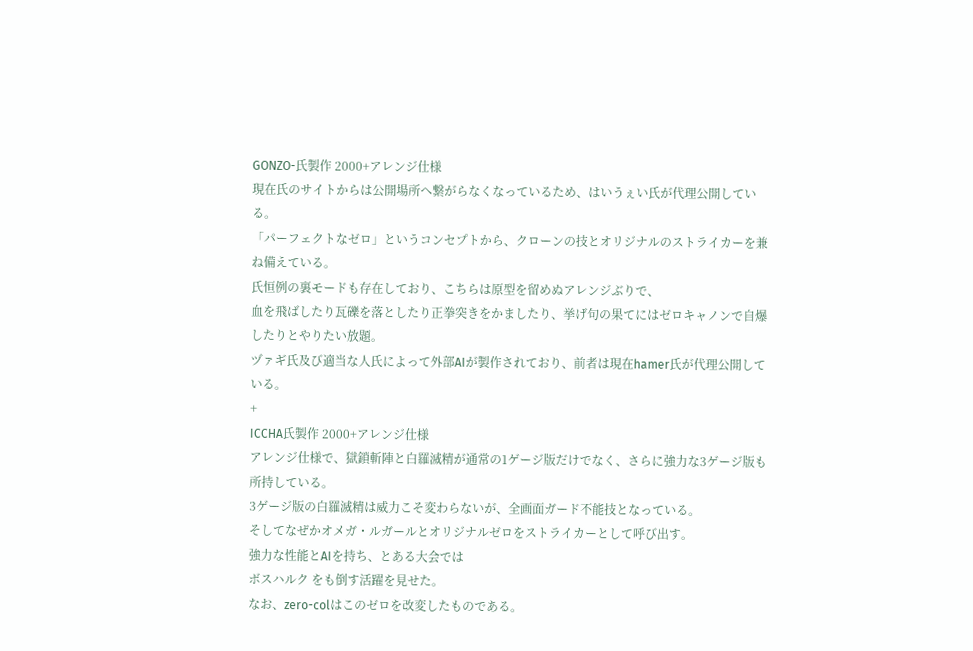GONZO-氏製作 2000+アレンジ仕様
現在氏のサイトからは公開場所へ繋がらなくなっているため、はいうぇい氏が代理公開している。
「パーフェクトなゼロ」というコンセプトから、クローンの技とオリジナルのストライカーを兼ね備えている。
氏恒例の裏モードも存在しており、こちらは原型を留めぬアレンジぶりで、
血を飛ばしたり瓦礫を落としたり正拳突きをかましたり、挙げ句の果てにはゼロキャノンで自爆したりとやりたい放題。
ヅァギ氏及び適当な人氏によって外部AIが製作されており、前者は現在hamer氏が代理公開している。
+
ICCHA氏製作 2000+アレンジ仕様
アレンジ仕様で、獄鎖斬陣と白羅滅精が通常の1ゲージ版だけでなく、さらに強力な3ゲージ版も所持している。
3ゲージ版の白羅滅精は威力こそ変わらないが、全画面ガード不能技となっている。
そしてなぜかオメガ・ルガールとオリジナルゼロをストライカーとして呼び出す。
強力な性能とAIを持ち、とある大会では
ボスハルク をも倒す活躍を見せた。
なお、zero-colはこのゼロを改変したものである。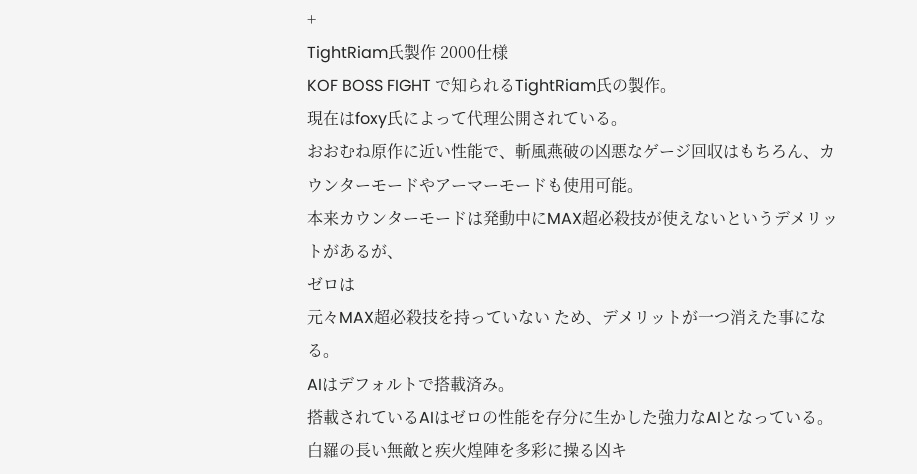+
TightRiam氏製作 2000仕様
KOF BOSS FIGHT で知られるTightRiam氏の製作。
現在はfoxy氏によって代理公開されている。
おおむね原作に近い性能で、斬風燕破の凶悪なゲージ回収はもちろん、カウンターモードやアーマーモードも使用可能。
本来カウンターモードは発動中にMAX超必殺技が使えないというデメリットがあるが、
ゼロは
元々MAX超必殺技を持っていない ため、デメリットが一つ消えた事になる。
AIはデフォルトで搭載済み。
搭載されているAIはゼロの性能を存分に生かした強力なAIとなっている。
白羅の長い無敵と疾火煌陣を多彩に操る凶キ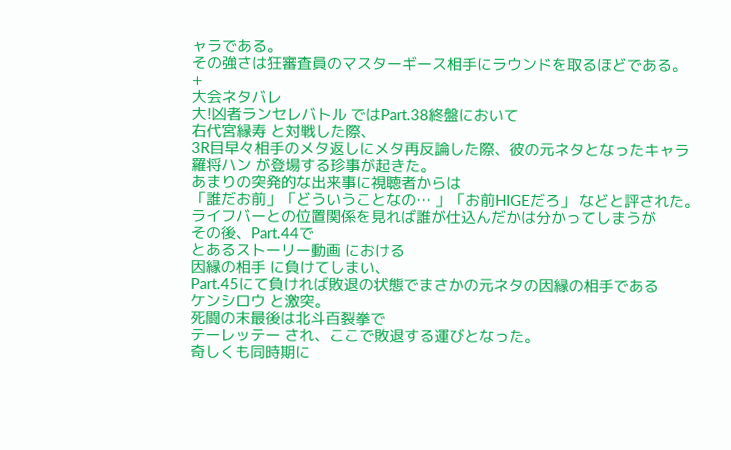ャラである。
その強さは狂審査員のマスターギース相手にラウンドを取るほどである。
+
大会ネタバレ
大!凶者ランセレバトル ではPart.38終盤において
右代宮縁寿 と対戦した際、
3R目早々相手のメタ返しにメタ再反論した際、彼の元ネタとなったキャラ
羅将ハン が登場する珍事が起きた。
あまりの突発的な出来事に視聴者からは
「誰だお前」「どういうことなの… 」「お前HIGEだろ」 などと評された。
ライフバーとの位置関係を見れば誰が仕込んだかは分かってしまうが
その後、Part.44で
とあるストーリー動画 における
因縁の相手 に負けてしまい、
Part.45にて負ければ敗退の状態でまさかの元ネタの因縁の相手である
ケンシロウ と激突。
死闘の末最後は北斗百裂拳で
テーレッテー され、ここで敗退する運びとなった。
奇しくも同時期に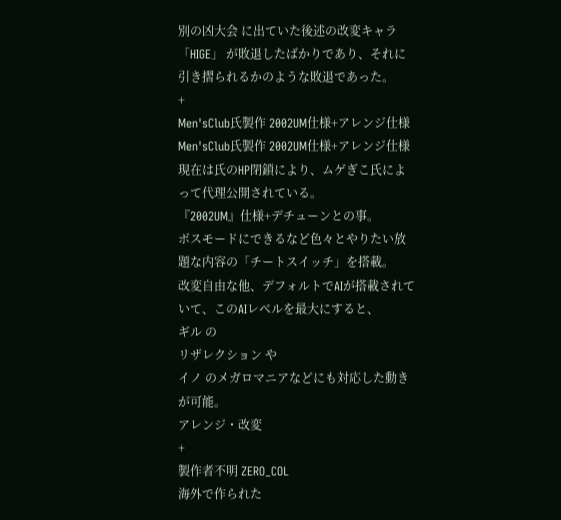別の凶大会 に出ていた後述の改変キャラ
「HIGE」 が敗退したばかりであり、それに引き摺られるかのような敗退であった。
+
Men'sClub氏製作 2002UM仕様+アレンジ仕様
Men'sClub氏製作 2002UM仕様+アレンジ仕様
現在は氏のHP閉鎖により、ムゲぎこ氏によって代理公開されている。
『2002UM』仕様+デチューンとの事。
ボスモードにできるなど色々とやりたい放題な内容の「チートスイッチ」を搭載。
改変自由な他、デフォルトでAIが搭載されていて、このAIレベルを最大にすると、
ギル の
リザレクション や
イノ のメガロマニアなどにも対応した動きが可能。
アレンジ・改変
+
製作者不明 ZERO_COL
海外で作られた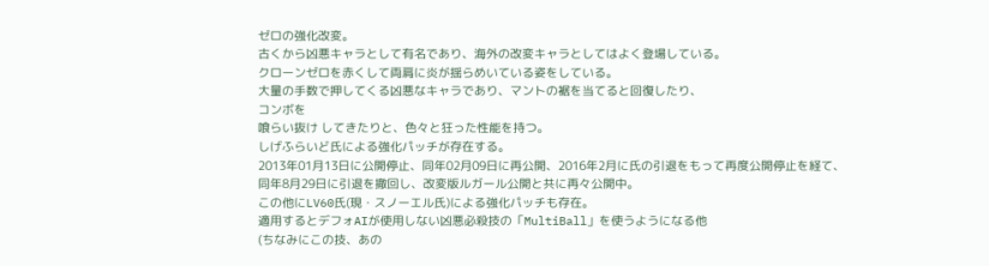ゼロの強化改変。
古くから凶悪キャラとして有名であり、海外の改変キャラとしてはよく登場している。
クローンゼロを赤くして両肩に炎が揺らめいている姿をしている。
大量の手数で押してくる凶悪なキャラであり、マントの裾を当てると回復したり、
コンボを
喰らい抜け してきたりと、色々と狂った性能を持つ。
しげふらいど氏による強化パッチが存在する。
2013年01月13日に公開停止、同年02月09日に再公開、2016年2月に氏の引退をもって再度公開停止を経て、
同年8月29日に引退を撤回し、改変版ルガール公開と共に再々公開中。
この他にLV60氏(現・スノーエル氏)による強化パッチも存在。
適用するとデフォAIが使用しない凶悪必殺技の「MultiBall」を使うようになる他
(ちなみにこの技、あの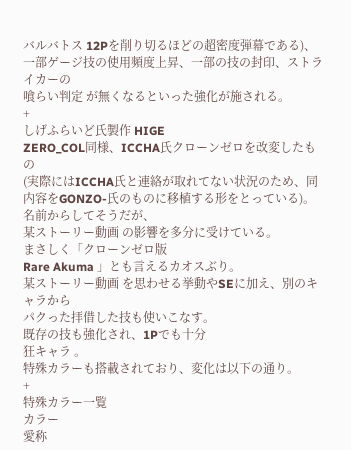バルバトス 12Pを削り切るほどの超密度弾幕である)、
一部ゲージ技の使用頻度上昇、一部の技の封印、ストライカーの
喰らい判定 が無くなるといった強化が施される。
+
しげふらいど氏製作 HIGE
ZERO_COL同様、ICCHA氏クローンゼロを改変したもの
(実際にはICCHA氏と連絡が取れてない状況のため、同内容をGONZO-氏のものに移植する形をとっている)。
名前からしてそうだが、
某ストーリー動画 の影響を多分に受けている。
まさしく「クローンゼロ版
Rare Akuma 」とも言えるカオスぶり。
某ストーリー動画 を思わせる挙動やSEに加え、別のキャラから
パクった拝借した技も使いこなす。
既存の技も強化され、1Pでも十分
狂キャラ 。
特殊カラーも搭載されており、変化は以下の通り。
+
特殊カラー一覧
カラー
愛称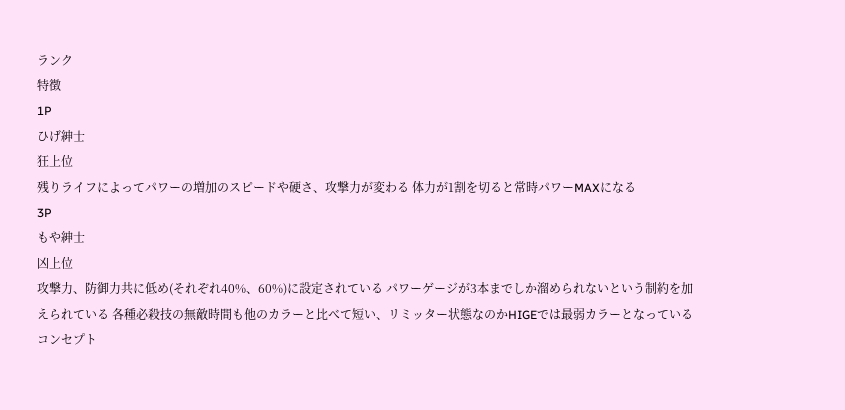ランク
特徴
1P
ひげ紳士
狂上位
残りライフによってパワーの増加のスピードや硬さ、攻撃力が変わる 体力が1割を切ると常時パワーMAXになる
3P
もや紳士
凶上位
攻撃力、防御力共に低め(それぞれ40%、60%)に設定されている パワーゲージが3本までしか溜められないという制約を加えられている 各種必殺技の無敵時間も他のカラーと比べて短い、リミッター状態なのかHIGEでは最弱カラーとなっている コンセプト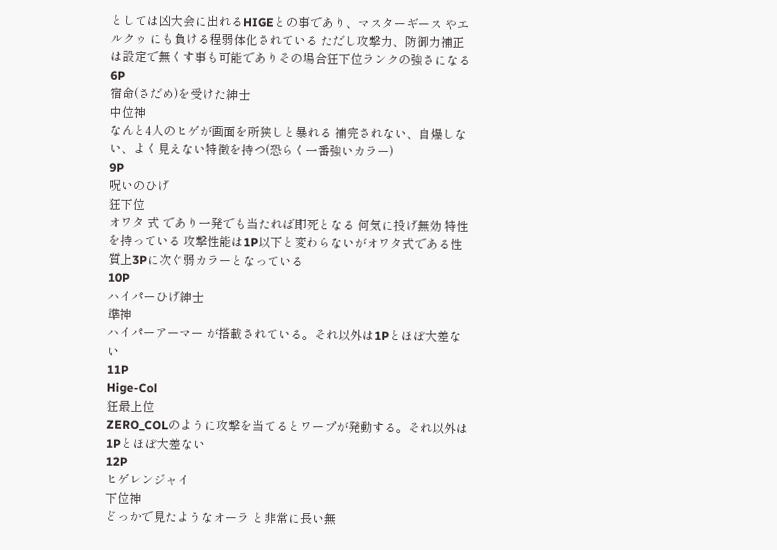としては凶大会に出れるHIGEとの事であり、マスターギース やエルクゥ にも負ける程弱体化されている ただし攻撃力、防御力補正は設定で無くす事も可能でありその場合狂下位ランクの強さになる
6P
宿命(さだめ)を受けた紳士
中位神
なんと4人のヒゲが画面を所狭しと暴れる 補完されない、自爆しない、よく見えない特徴を持つ(恐らく一番強いカラー)
9P
呪いのひげ
狂下位
オワタ 式 であり一発でも当たれば即死となる 何気に投げ無効 特性を持っている 攻撃性能は1P以下と変わらないがオワタ式である性質上3Pに次ぐ弱カラーとなっている
10P
ハイパーひげ紳士
準神
ハイパーアーマー が搭載されている。それ以外は1Pとほぼ大差ない
11P
Hige-Col
狂最上位
ZERO_COLのように攻撃を当てるとワープが発動する。それ以外は1Pとほぼ大差ない
12P
ヒゲレンジャイ
下位神
どっかで見たようなオーラ と非常に長い無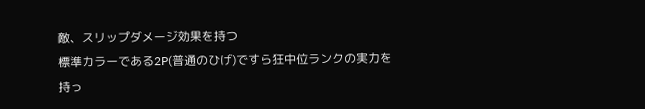敵、スリップダメージ効果を持つ
標準カラーである2P(普通のひげ)ですら狂中位ランクの実力を持っ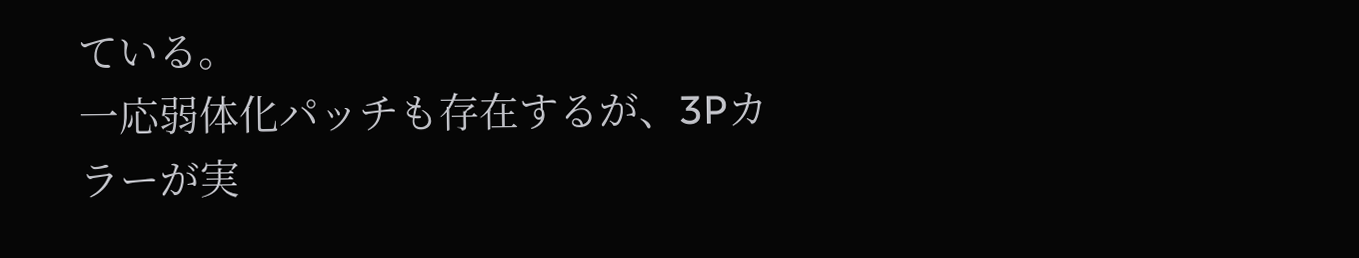ている。
一応弱体化パッチも存在するが、3Pカラーが実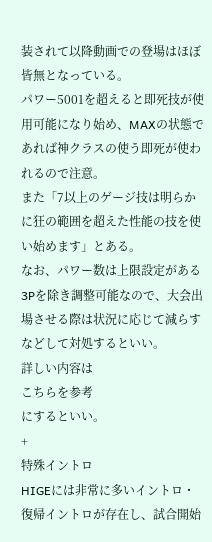装されて以降動画での登場はほぼ皆無となっている。
パワー5001を超えると即死技が使用可能になり始め、MAXの状態であれば神クラスの使う即死が使われるので注意。
また「7以上のゲージ技は明らかに狂の範囲を超えた性能の技を使い始めます」とある。
なお、パワー数は上限設定がある3Pを除き調整可能なので、大会出場させる際は状況に応じて減らすなどして対処するといい。
詳しい内容は
こちらを参考
にするといい。
+
特殊イントロ
HIGEには非常に多いイントロ・復帰イントロが存在し、試合開始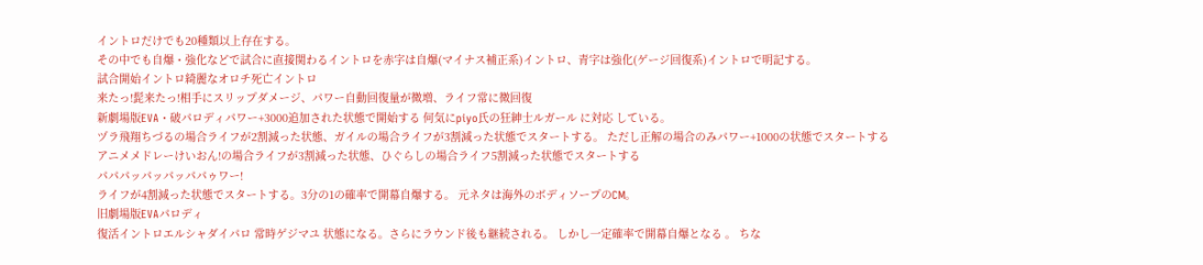イントロだけでも20種類以上存在する。
その中でも自爆・強化などで試合に直接関わるイントロを赤字は自爆(マイナス補正系)イントロ、青字は強化(ゲージ回復系)イントロで明記する。
試合開始イントロ綺麗なオロチ死亡イントロ
来たっ!髭来たっ!相手にスリップダメージ、パワー自動回復量が微増、ライフ常に微回復
新劇場版EVA・破パロディパワー+3000追加された状態で開始する 何気にpiyo氏の狂紳士ルガール に対応 している。
ヅラ飛翔ちづるの場合ライフが2割減った状態、ガイルの場合ライフが3割減った状態でスタートする。 ただし正解の場合のみパワー+1000の状態でスタートする
アニメメドレーけいおん!の場合ライフが3割減った状態、ひぐらしの場合ライフ5割減った状態でスタートする
パパパッパッパッパパゥワー!
ライフが4割減った状態でスタートする。3分の1の確率で開幕自爆する。 元ネタは海外のボディソープのCM。
旧劇場版EVAパロディ
復活イントロエルシャダイパロ 常時ゲジマユ 状態になる。さらにラウンド後も継続される。 しかし一定確率で開幕自爆となる 。 ちな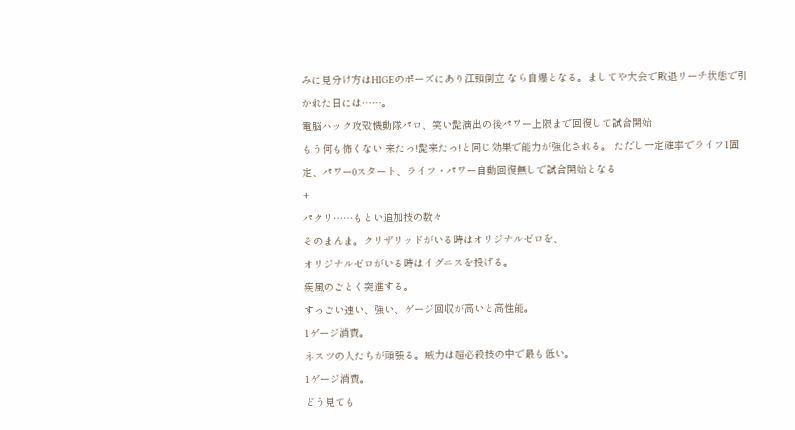みに見分け方はHIGEのポーズにあり江頭倒立 なら自爆となる。ましてや大会で敗退リーチ状態で引かれた日には……。
電脳ハック攻殻機動隊パロ、笑い髭演出の後パワー上限まで回復して試合開始
もう何も怖くない 来たっ!髭来たっ!と同じ効果で能力が強化される。 ただし一定確率でライフ1固定、パワー0スタート、ライフ・パワー自動回復無しで試合開始となる
+
パクリ……もとい追加技の数々
そのまんま。クリザリッドがいる時はオリジナルゼロを、
オリジナルゼロがいる時はイグニスを投げる。
疾風のごとく突進する。
すっごい速い、強い、ゲージ回収が高いと高性能。
1ゲージ消費。
ネスツの人たちが頑張る。威力は超必殺技の中で最も低い。
1ゲージ消費。
どう見ても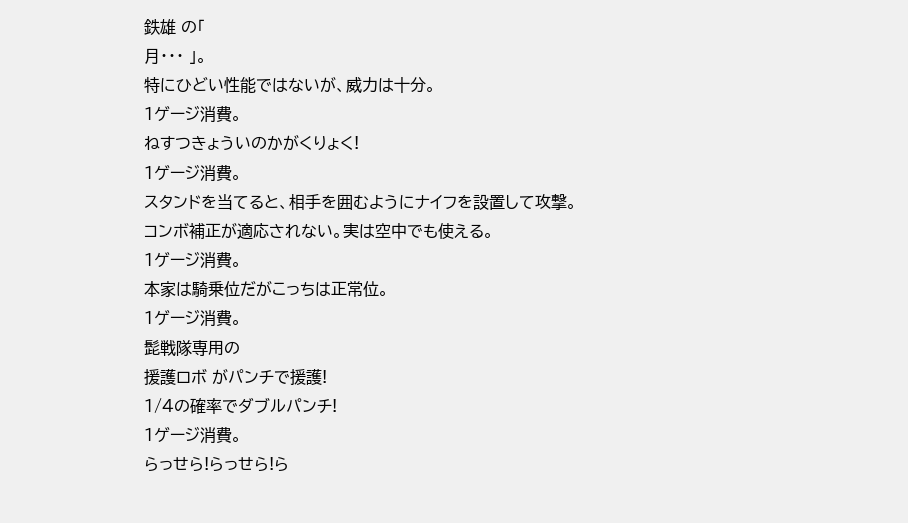鉄雄 の「
月・・・ 」。
特にひどい性能ではないが、威力は十分。
1ゲージ消費。
ねすつきょういのかがくりょく!
1ゲージ消費。
スタンドを当てると、相手を囲むようにナイフを設置して攻撃。
コンボ補正が適応されない。実は空中でも使える。
1ゲージ消費。
本家は騎乗位だがこっちは正常位。
1ゲージ消費。
髭戦隊専用の
援護ロボ がパンチで援護!
1/4の確率でダブルパンチ!
1ゲージ消費。
らっせら!らっせら!ら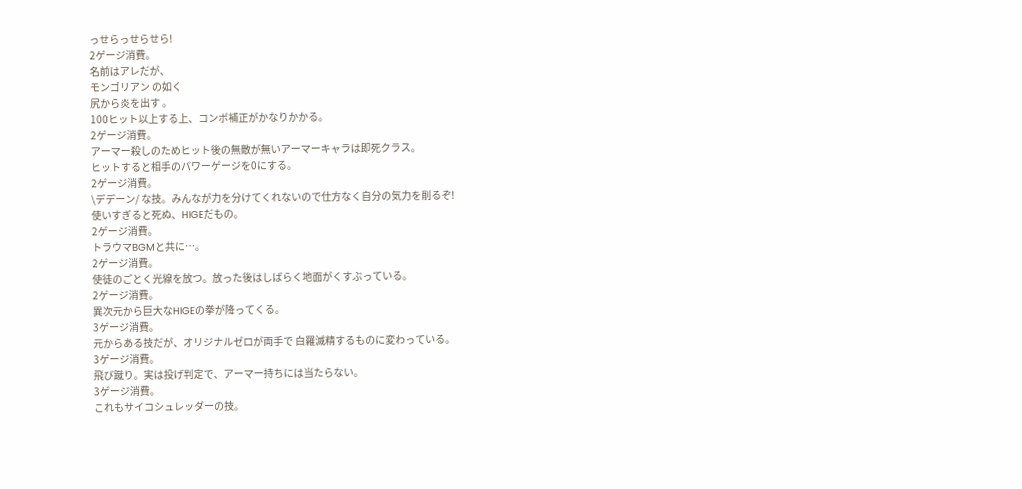っせらっせらせら!
2ゲージ消費。
名前はアレだが、
モンゴリアン の如く
尻から炎を出す 。
100ヒット以上する上、コンボ補正がかなりかかる。
2ゲージ消費。
アーマー殺しのためヒット後の無敵が無いアーマーキャラは即死クラス。
ヒットすると相手のパワーゲージを0にする。
2ゲージ消費。
\デデーン/ な技。みんなが力を分けてくれないので仕方なく自分の気力を削るぞ!
使いすぎると死ぬ、HIGEだもの。
2ゲージ消費。
トラウマBGMと共に…。
2ゲージ消費。
使徒のごとく光線を放つ。放った後はしばらく地面がくすぶっている。
2ゲージ消費。
異次元から巨大なHIGEの拳が降ってくる。
3ゲージ消費。
元からある技だが、オリジナルゼロが両手で 白羅滅精するものに変わっている。
3ゲージ消費。
飛び蹴り。実は投げ判定で、アーマー持ちには当たらない。
3ゲージ消費。
これもサイコシュレッダーの技。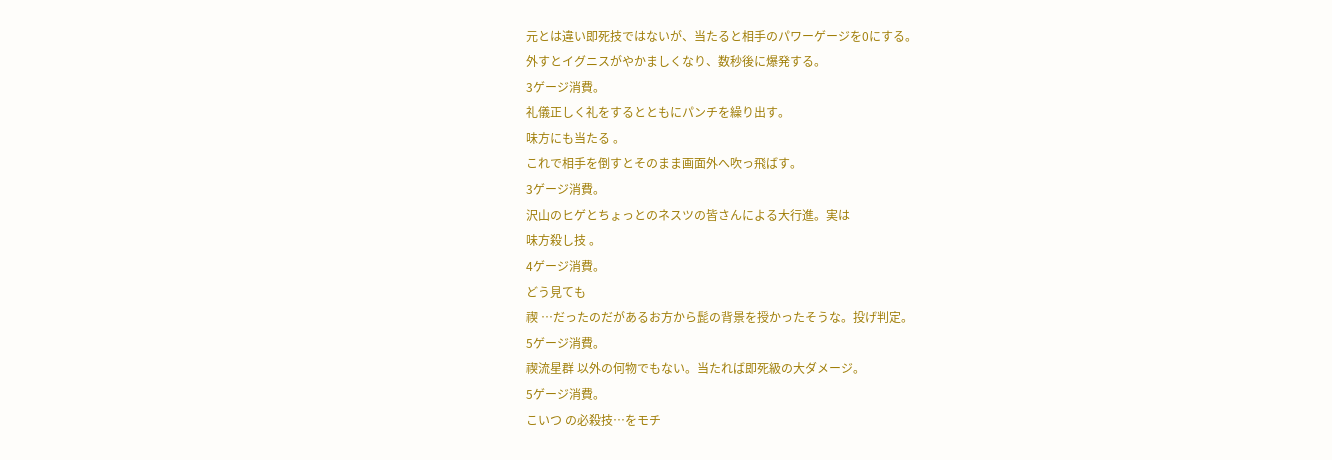元とは違い即死技ではないが、当たると相手のパワーゲージを0にする。
外すとイグニスがやかましくなり、数秒後に爆発する。
3ゲージ消費。
礼儀正しく礼をするとともにパンチを繰り出す。
味方にも当たる 。
これで相手を倒すとそのまま画面外へ吹っ飛ばす。
3ゲージ消費。
沢山のヒゲとちょっとのネスツの皆さんによる大行進。実は
味方殺し技 。
4ゲージ消費。
どう見ても
禊 …だったのだがあるお方から髭の背景を授かったそうな。投げ判定。
5ゲージ消費。
禊流星群 以外の何物でもない。当たれば即死級の大ダメージ。
5ゲージ消費。
こいつ の必殺技…をモチ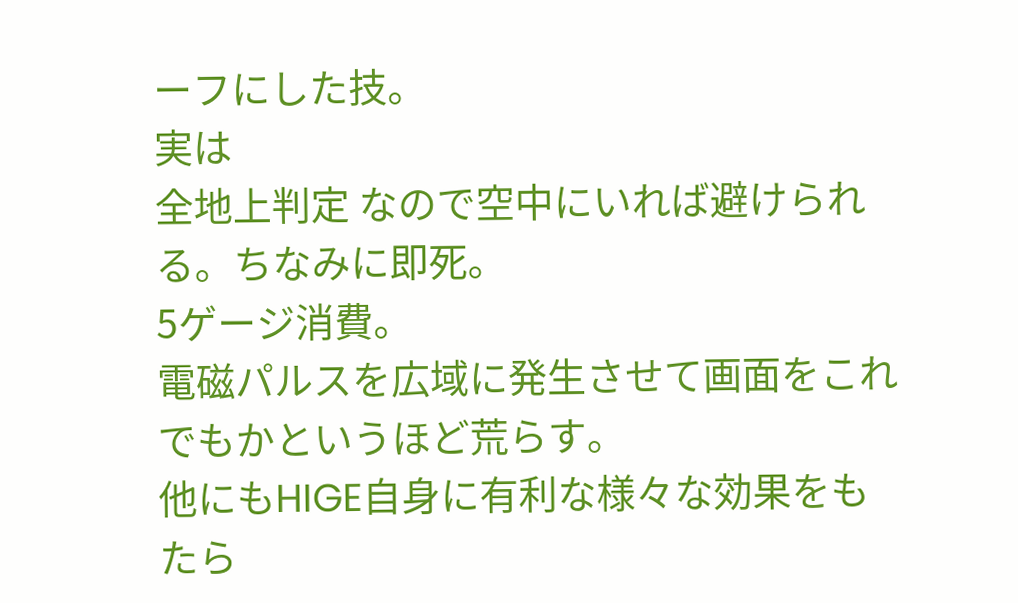ーフにした技。
実は
全地上判定 なので空中にいれば避けられる。ちなみに即死。
5ゲージ消費。
電磁パルスを広域に発生させて画面をこれでもかというほど荒らす。
他にもHIGE自身に有利な様々な効果をもたら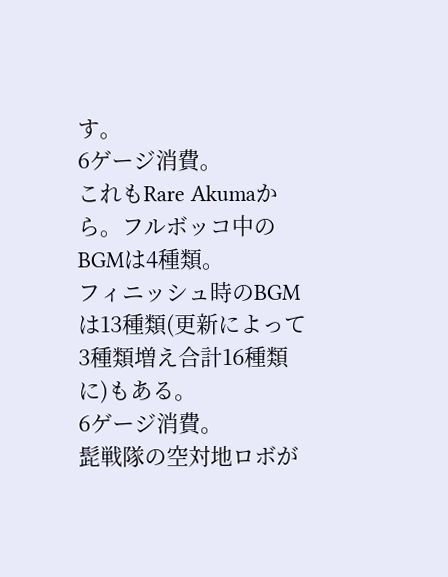す。
6ゲージ消費。
これもRare Akumaから。フルボッコ中のBGMは4種類。
フィニッシュ時のBGMは13種類(更新によって3種類増え合計16種類に)もある。
6ゲージ消費。
髭戦隊の空対地ロボが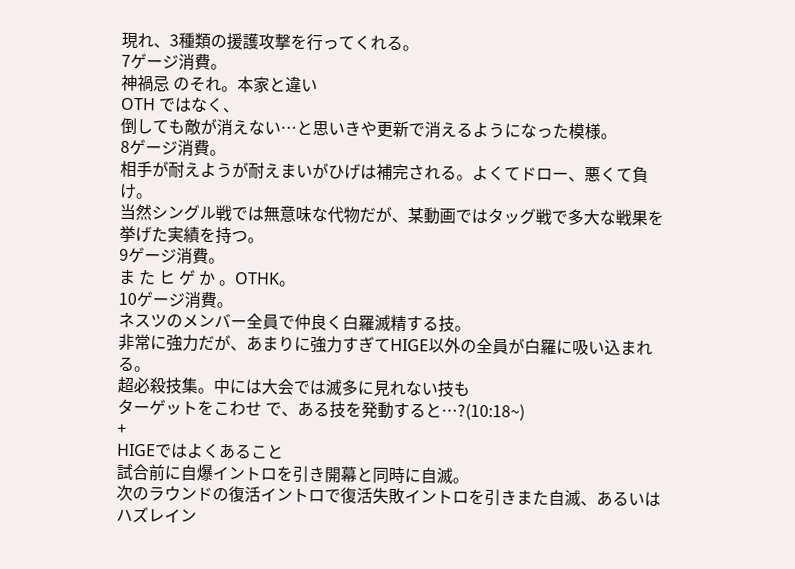現れ、3種類の援護攻撃を行ってくれる。
7ゲージ消費。
神禍忌 のそれ。本家と違い
OTH ではなく、
倒しても敵が消えない…と思いきや更新で消えるようになった模様。
8ゲージ消費。
相手が耐えようが耐えまいがひげは補完される。よくてドロー、悪くて負け。
当然シングル戦では無意味な代物だが、某動画ではタッグ戦で多大な戦果を挙げた実績を持つ。
9ゲージ消費。
ま た ヒ ゲ か 。OTHK。
10ゲージ消費。
ネスツのメンバー全員で仲良く白羅滅精する技。
非常に強力だが、あまりに強力すぎてHIGE以外の全員が白羅に吸い込まれる。
超必殺技集。中には大会では滅多に見れない技も
ターゲットをこわせ で、ある技を発動すると…?(10:18~)
+
HIGEではよくあること
試合前に自爆イントロを引き開幕と同時に自滅。
次のラウンドの復活イントロで復活失敗イントロを引きまた自滅、あるいはハズレイン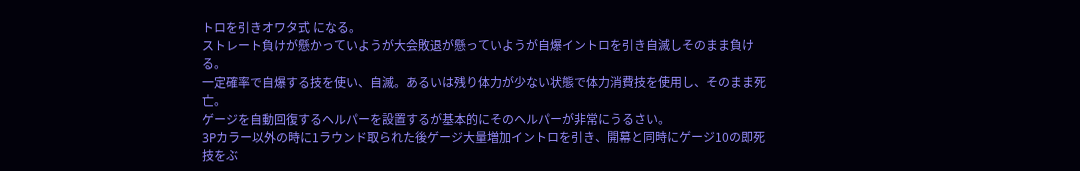トロを引きオワタ式 になる。
ストレート負けが懸かっていようが大会敗退が懸っていようが自爆イントロを引き自滅しそのまま負ける。
一定確率で自爆する技を使い、自滅。あるいは残り体力が少ない状態で体力消費技を使用し、そのまま死亡。
ゲージを自動回復するヘルパーを設置するが基本的にそのヘルパーが非常にうるさい。
3Pカラー以外の時に1ラウンド取られた後ゲージ大量増加イントロを引き、開幕と同時にゲージ10の即死技をぶ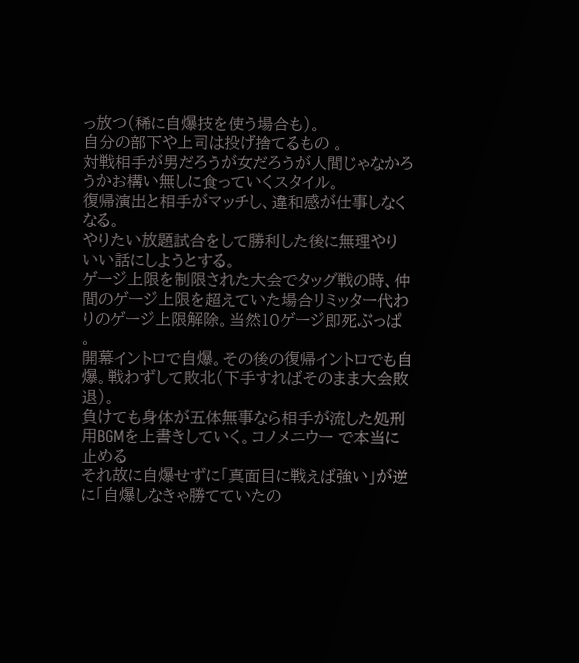っ放つ(稀に自爆技を使う場合も)。
自分の部下や上司は投げ捨てるもの 。
対戦相手が男だろうが女だろうが人間じゃなかろうかお構い無しに食っていくスタイル。
復帰演出と相手がマッチし、違和感が仕事しなくなる。
やりたい放題試合をして勝利した後に無理やりいい話にしようとする。
ゲージ上限を制限された大会でタッグ戦の時、仲間のゲージ上限を超えていた場合リミッター代わりのゲージ上限解除。当然10ゲージ即死ぶっぱ 。
開幕イントロで自爆。その後の復帰イントロでも自爆。戦わずして敗北(下手すればそのまま大会敗退)。
負けても身体が五体無事なら相手が流した処刑用BGMを上書きしていく。コノメニウー で本当に止める
それ故に自爆せずに「真面目に戦えば強い」が逆に「自爆しなきゃ勝てていたの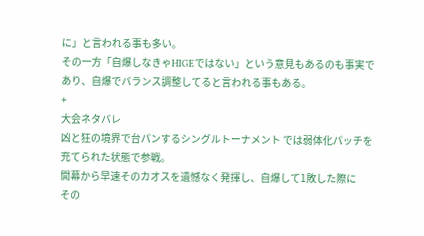に」と言われる事も多い。
その一方「自爆しなきゃHIGEではない」という意見もあるのも事実であり、自爆でバランス調整してると言われる事もある。
+
大会ネタバレ
凶と狂の境界で台パンするシングルトーナメント では弱体化パッチを充てられた状態で参戦。
開幕から早速そのカオスを遺憾なく発揮し、自爆して1敗した際に
その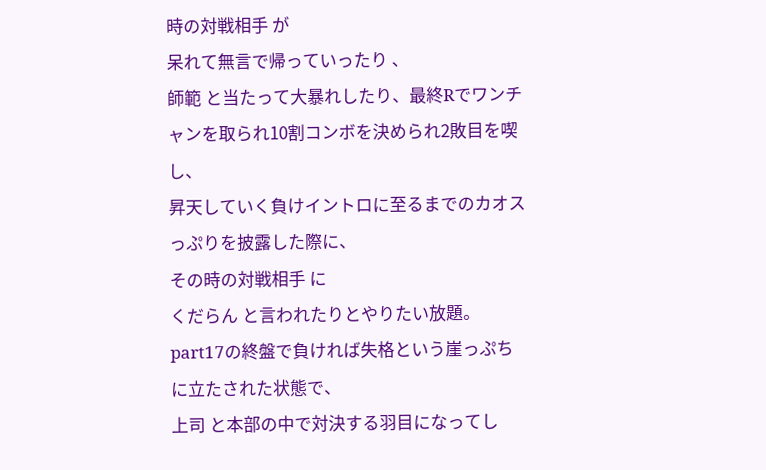時の対戦相手 が
呆れて無言で帰っていったり 、
師範 と当たって大暴れしたり、最終Rでワンチャンを取られ10割コンボを決められ2敗目を喫し、
昇天していく負けイントロに至るまでのカオスっぷりを披露した際に、
その時の対戦相手 に
くだらん と言われたりとやりたい放題。
part17の終盤で負ければ失格という崖っぷちに立たされた状態で、
上司 と本部の中で対決する羽目になってし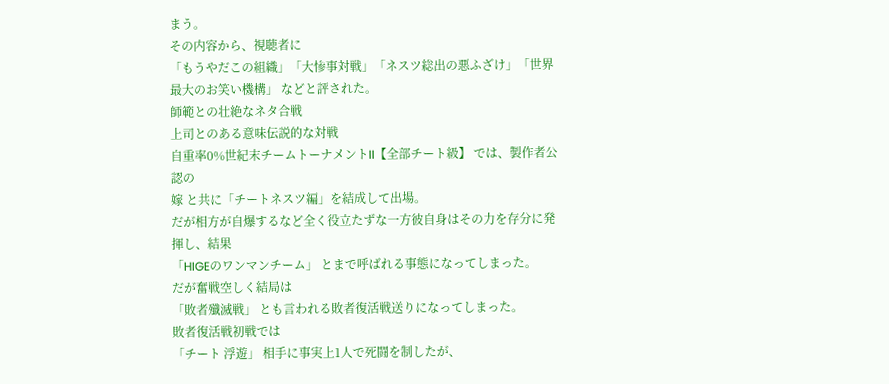まう。
その内容から、視聴者に
「もうやだこの組織」「大惨事対戦」「ネスツ総出の悪ふざけ」「世界最大のお笑い機構」 などと評された。
師範との壮絶なネタ合戦
上司とのある意味伝説的な対戦
自重率0%世紀末チームトーナメントII【全部チート級】 では、製作者公認の
嫁 と共に「チートネスツ編」を結成して出場。
だが相方が自爆するなど全く役立たずな一方彼自身はその力を存分に発揮し、結果
「HIGEのワンマンチーム」 とまで呼ばれる事態になってしまった。
だが奮戦空しく結局は
「敗者殲滅戦」 とも言われる敗者復活戦送りになってしまった。
敗者復活戦初戦では
「チート 浮遊」 相手に事実上1人で死闘を制したが、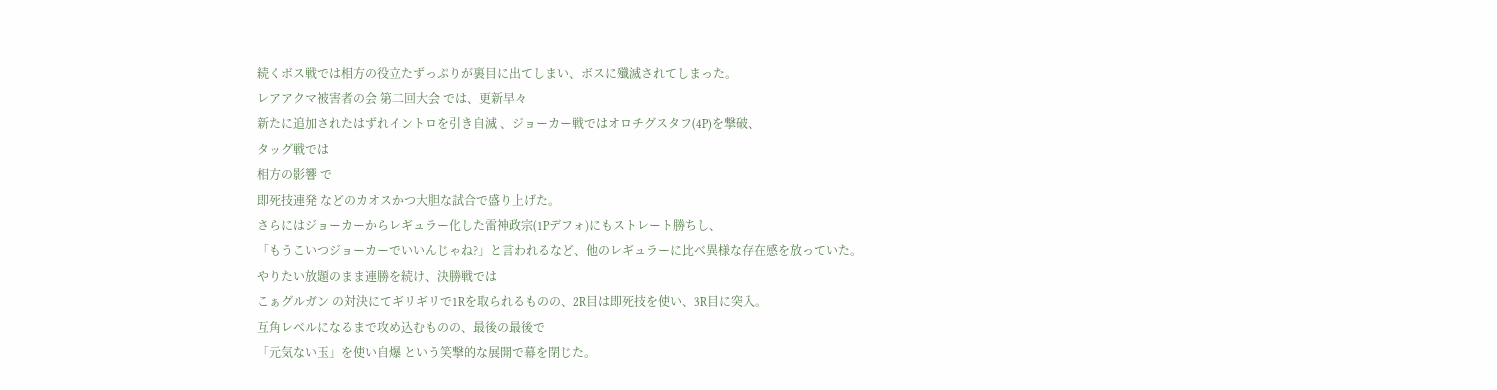続くボス戦では相方の役立たずっぷりが裏目に出てしまい、ボスに殲滅されてしまった。
レアアクマ被害者の会 第二回大会 では、更新早々
新たに追加されたはずれイントロを引き自滅 、ジョーカー戦ではオロチグスタフ(4P)を撃破、
タッグ戦では
相方の影響 で
即死技連発 などのカオスかつ大胆な試合で盛り上げた。
さらにはジョーカーからレギュラー化した雷神政宗(1Pデフォ)にもストレート勝ちし、
「もうこいつジョーカーでいいんじゃね?」と言われるなど、他のレギュラーに比べ異様な存在感を放っていた。
やりたい放題のまま連勝を続け、決勝戦では
こぁグルガン の対決にてギリギリで1Rを取られるものの、2R目は即死技を使い、3R目に突入。
互角レベルになるまで攻め込むものの、最後の最後で
「元気ない玉」を使い自爆 という笑撃的な展開で幕を閉じた。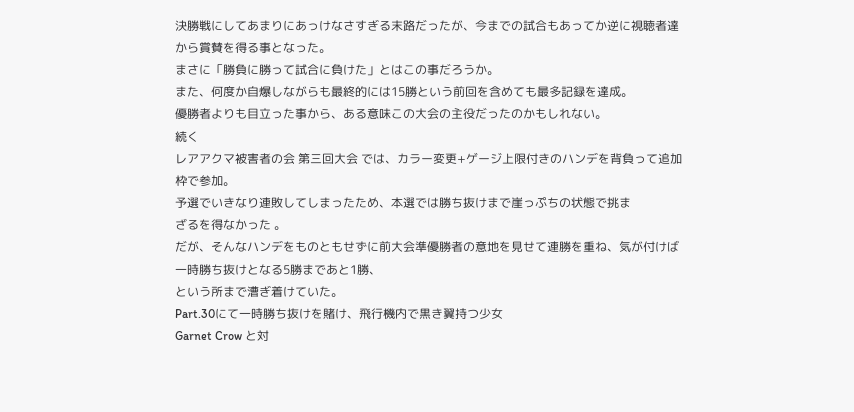決勝戦にしてあまりにあっけなさすぎる末路だったが、今までの試合もあってか逆に視聴者達から賞賛を得る事となった。
まさに「勝負に勝って試合に負けた」とはこの事だろうか。
また、何度か自爆しながらも最終的には15勝という前回を含めても最多記録を達成。
優勝者よりも目立った事から、ある意味この大会の主役だったのかもしれない。
続く
レアアクマ被害者の会 第三回大会 では、カラー変更+ゲージ上限付きのハンデを背負って追加枠で参加。
予選でいきなり連敗してしまったため、本選では勝ち抜けまで崖っぷちの状態で挑ま
ざるを得なかった 。
だが、そんなハンデをものともせずに前大会準優勝者の意地を見せて連勝を重ね、気が付けば一時勝ち抜けとなる5勝まであと1勝、
という所まで漕ぎ着けていた。
Part.30にて一時勝ち抜けを賭け、飛行機内で黒き翼持つ少女
Garnet Crow と対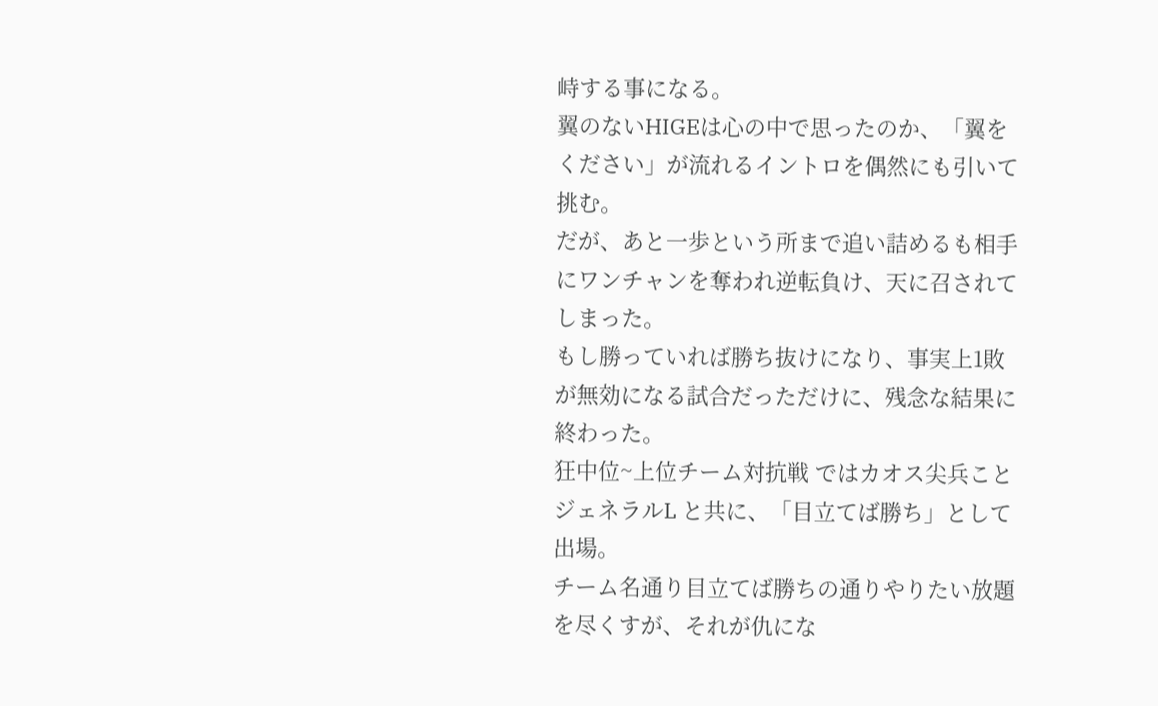峙する事になる。
翼のないHIGEは心の中で思ったのか、「翼をください」が流れるイントロを偶然にも引いて挑む。
だが、あと一歩という所まで追い詰めるも相手にワンチャンを奪われ逆転負け、天に召されてしまった。
もし勝っていれば勝ち抜けになり、事実上1敗が無効になる試合だっただけに、残念な結果に終わった。
狂中位~上位チーム対抗戦 ではカオス尖兵こと
ジェネラルL と共に、「目立てば勝ち」として出場。
チーム名通り目立てば勝ちの通りやりたい放題を尽くすが、それが仇にな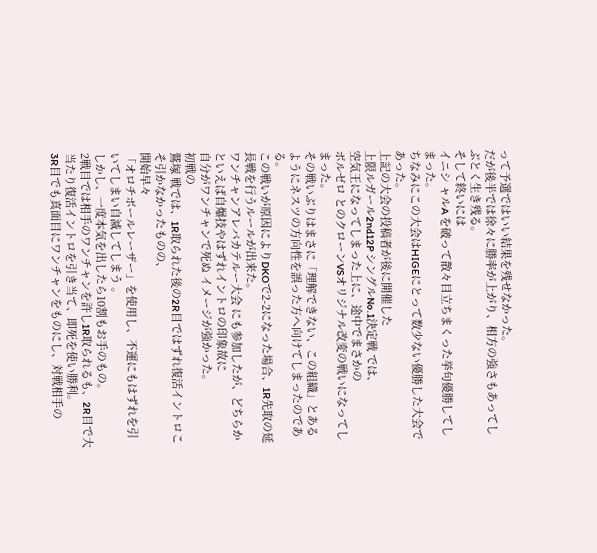って予選ではいい結果を残せなかった。
だが後半では徐々に勝率が上がり、相方の強さもあってしぶとく生き残る。
そして終いには
イニシ ャルA を破って散々目立ちまくった挙句優勝してしまった。
ちなみにこの大会はHIGEにとって数少ない優勝した大会であった。
上記の大会の投稿者が後に開催した
上限ルガール2nd12P シングルNo.1決定戦 では、
空気王になってしまった上に、途中でまさかの
ボルゼロ とのクローンVSオリジナル改変の戦いになってしまった。
その戦いぶりはまさに「理解できない、この組織」とあるようにネスツの方向性を誤った方へ向けてしまったのである。
この戦いが原因によりDKOで2-2になった場合、1R先取の延長戦を行うルールが出来た。
ワンチャンアレバカテルー大会 にも参加したが、どちらかといえば自爆技やはずれイントロの印象故に
自分がワンチャンで死ぬ イメージが強かった。
初戦の
鷲塚 戦では、1R取られた後の2R目ではずれ復活イントロこそ引かなかったものの、
開始早々
「オロチボールレーザー」を使用し、不運にもはずれを引いてしまい自滅してしまう 。
しかし、一度本気を出したら10割もお手のもの。
2戦目では相手のワンチャンを許し1R取られるも、2R目で大当たり復活イントロを引き当て、即死を使い勝利。
3R目でも真面目にワンチャンをものにし、対戦相手の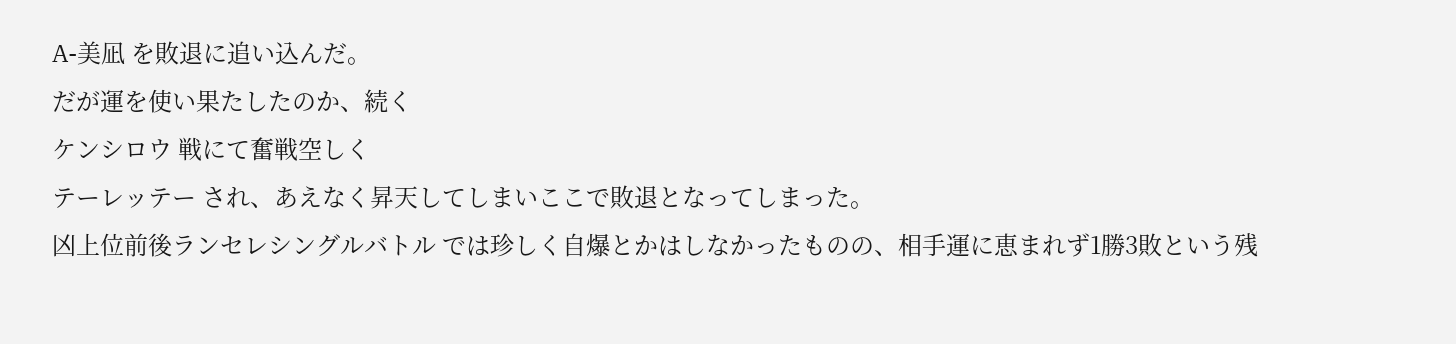A-美凪 を敗退に追い込んだ。
だが運を使い果たしたのか、続く
ケンシロウ 戦にて奮戦空しく
テーレッテー され、あえなく昇天してしまいここで敗退となってしまった。
凶上位前後ランセレシングルバトル では珍しく自爆とかはしなかったものの、相手運に恵まれず1勝3敗という残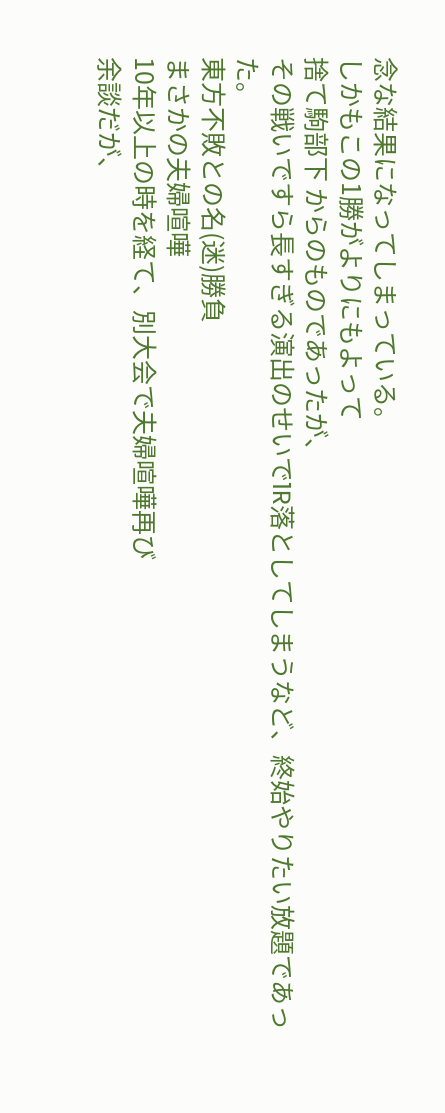念な結果になってしまっている。
しかもこの1勝がよりにもよって
捨て駒部下 からのものであったが、
その戦いですら長すぎる演出のせいで1R落としてしまうなど、終始やりたい放題であった。
東方不敗との名(迷)勝負
まさかの夫婦喧嘩
10年以上の時を経て、別大会で夫婦喧嘩再び
余談だが、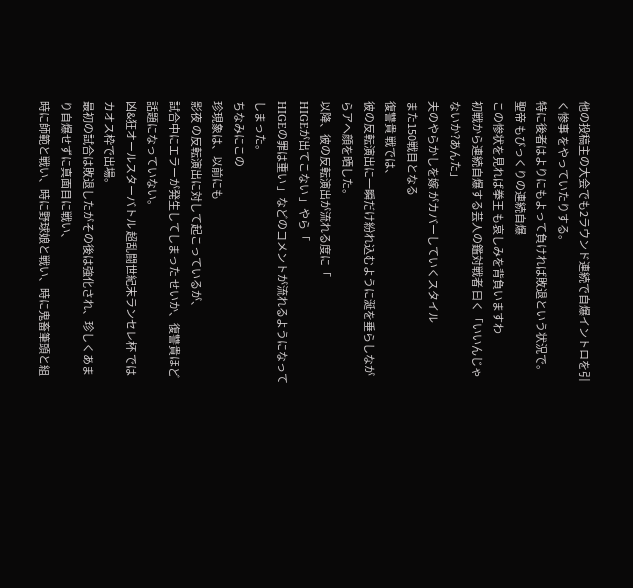他の投稿主の大会でも2ラウンド連続で自爆イントロを引く惨事 をやっていたりする。
特に後者はよりにもよって負ければ敗退という状況で。
聖帝 もびっくりの連続自爆
この惨状を見れば拳王 も哀しみを背負いますわ
初戦から連続自爆する芸人の鑑対戦者 曰く「いいんじゃないか?あんた」
夫のやらかしを嫁 がカバーしていくスタイル
また150戦目となる
復讐貴 戦では、
彼の反転演出に一瞬だけ紛れ込むように涎を垂らしながらアヘ顔を晒した。
以降、彼の反転演出が流れる度に「
HIGEが出てこない 」やら「
HIGEの罪は重い 」などのコメントが流れるようになってしまった。
ちなみにこの
珍現象は、以前にも
影夜 の反転演出に対して起こっているが、
試合中にエラーが発生してしまった せいか、復讐貴ほど話題になっていない。
凶&狂オールスターバトル 超乱闘世紀末ランセレ杯 ではカオス枠で出場。
最初の試合は敗退したがその後は強化され、珍しくあまり自爆せずに真面目に戦い、
時に師範と戦い、時に野球娘と戦い、時に鬼畜筆頭と組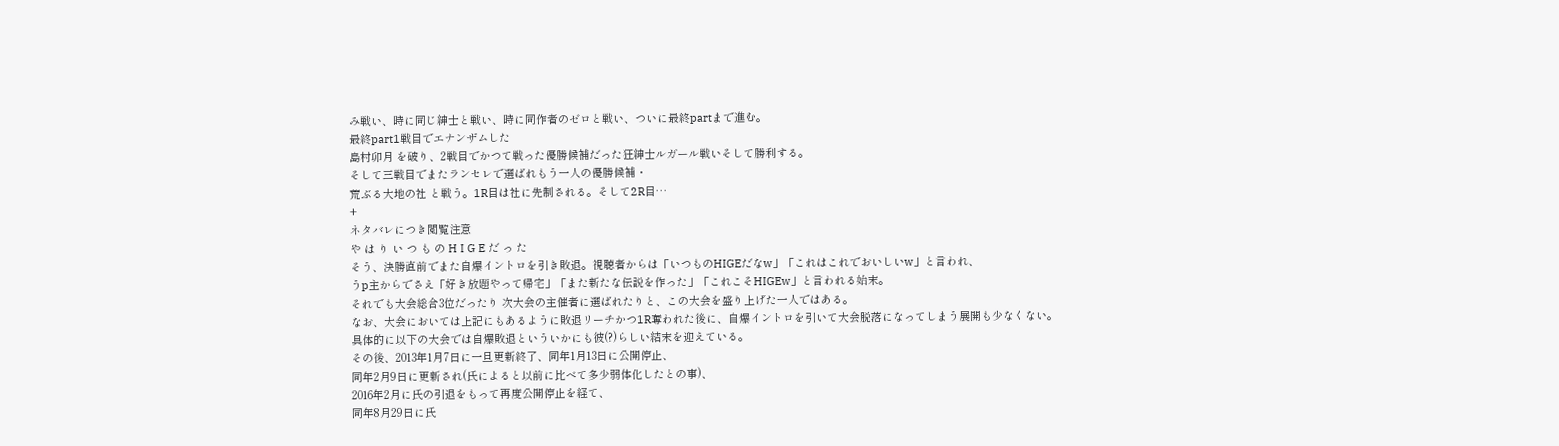み戦い、時に同じ紳士と戦い、時に同作者のゼロと戦い、ついに最終partまで進む。
最終part1戦目でエナンザムした
島村卯月 を破り、2戦目でかつて戦った優勝候補だった狂紳士ルガール戦いそして勝利する。
そして三戦目でまたランセレで選ばれもう一人の優勝候補・
荒ぶる大地の社 と戦う。1R目は社に先制される。そして2R目…
+
ネタバレにつき閲覧注意
や は り い つ も の H I G E だ っ た
そう、決勝直前でまた自爆イントロを引き敗退。視聴者からは「いつものHIGEだなw」「これはこれでおいしいw」と言われ、
うp主からでさえ「好き放題やって帰宅」「また新たな伝説を作った」「これこそHIGEw」と言われる始末。
それでも大会総合3位だったり 次大会の主催者に選ばれたりと、この大会を盛り上げた一人ではある。
なお、大会においては上記にもあるように敗退リーチかつ1R奪われた後に、自爆イントロを引いて大会脱落になってしまう展開も少なくない。
具体的に以下の大会では自爆敗退といういかにも彼(?)らしい結末を迎えている。
その後、2013年1月7日に一旦更新終了、同年1月13日に公開停止、
同年2月9日に更新され(氏によると以前に比べて多少弱体化したとの事)、
2016年2月に氏の引退をもって再度公開停止を経て、
同年8月29日に氏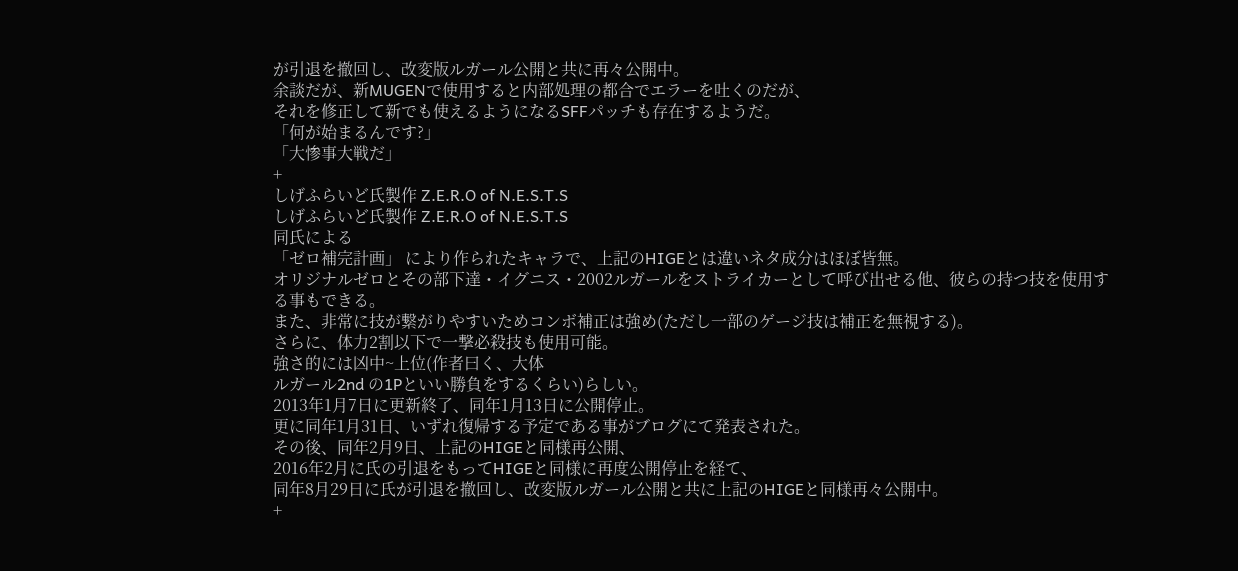が引退を撤回し、改変版ルガール公開と共に再々公開中。
余談だが、新MUGENで使用すると内部処理の都合でエラーを吐くのだが、
それを修正して新でも使えるようになるSFFパッチも存在するようだ。
「何が始まるんです?」
「大惨事大戦だ」
+
しげふらいど氏製作 Z.E.R.O of N.E.S.T.S
しげふらいど氏製作 Z.E.R.O of N.E.S.T.S
同氏による
「ゼロ補完計画」 により作られたキャラで、上記のHIGEとは違いネタ成分はほぼ皆無。
オリジナルゼロとその部下達・イグニス・2002ルガールをストライカーとして呼び出せる他、彼らの持つ技を使用する事もできる。
また、非常に技が繋がりやすいためコンボ補正は強め(ただし一部のゲージ技は補正を無視する)。
さらに、体力2割以下で一撃必殺技も使用可能。
強さ的には凶中~上位(作者曰く、大体
ルガール2nd の1Pといい勝負をするくらい)らしい。
2013年1月7日に更新終了、同年1月13日に公開停止。
更に同年1月31日、いずれ復帰する予定である事がブログにて発表された。
その後、同年2月9日、上記のHIGEと同様再公開、
2016年2月に氏の引退をもってHIGEと同様に再度公開停止を経て、
同年8月29日に氏が引退を撤回し、改変版ルガール公開と共に上記のHIGEと同様再々公開中。
+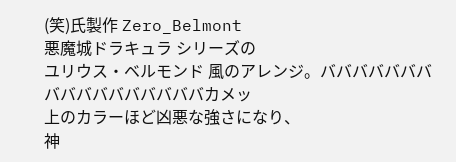(笑)氏製作 Zero_Belmont
悪魔城ドラキュラ シリーズの
ユリウス・ベルモンド 風のアレンジ。バババババババババババババババババカメッ
上のカラーほど凶悪な強さになり、
神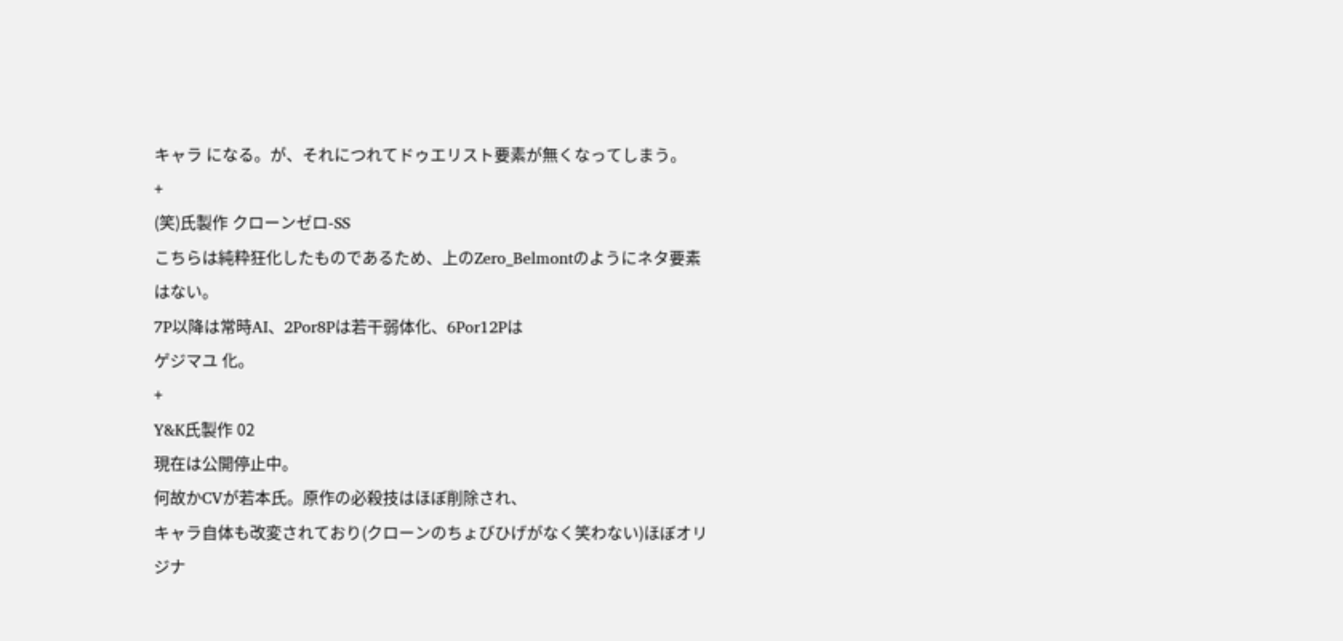キャラ になる。が、それにつれてドゥエリスト要素が無くなってしまう。
+
(笑)氏製作 クローンゼロ-SS
こちらは純粋狂化したものであるため、上のZero_Belmontのようにネタ要素はない。
7P以降は常時AI、2Por8Pは若干弱体化、6Por12Pは
ゲジマユ 化。
+
Y&K氏製作 02
現在は公開停止中。
何故かCVが若本氏。原作の必殺技はほぼ削除され、
キャラ自体も改変されており(クローンのちょびひげがなく笑わない)ほぼオリジナ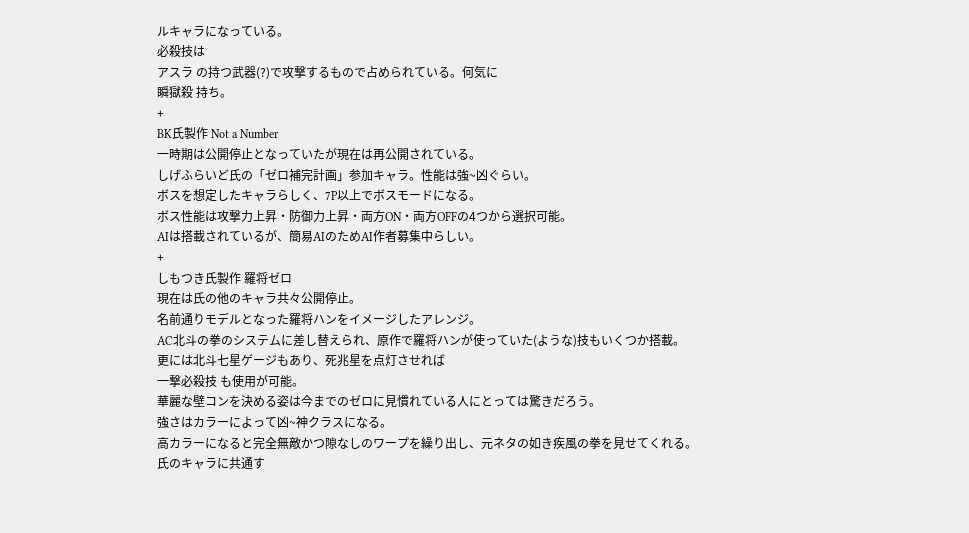ルキャラになっている。
必殺技は
アスラ の持つ武器(?)で攻撃するもので占められている。何気に
瞬獄殺 持ち。
+
BK氏製作 Not a Number
一時期は公開停止となっていたが現在は再公開されている。
しげふらいど氏の「ゼロ補完計画」参加キャラ。性能は強~凶ぐらい。
ボスを想定したキャラらしく、7P以上でボスモードになる。
ボス性能は攻撃力上昇・防御力上昇・両方ON・両方OFFの4つから選択可能。
AIは搭載されているが、簡易AIのためAI作者募集中らしい。
+
しもつき氏製作 羅将ゼロ
現在は氏の他のキャラ共々公開停止。
名前通りモデルとなった羅将ハンをイメージしたアレンジ。
AC北斗の拳のシステムに差し替えられ、原作で羅将ハンが使っていた(ような)技もいくつか搭載。
更には北斗七星ゲージもあり、死兆星を点灯させれば
一撃必殺技 も使用が可能。
華麗な壁コンを決める姿は今までのゼロに見慣れている人にとっては驚きだろう。
強さはカラーによって凶~神クラスになる。
高カラーになると完全無敵かつ隙なしのワープを繰り出し、元ネタの如き疾風の拳を見せてくれる。
氏のキャラに共通す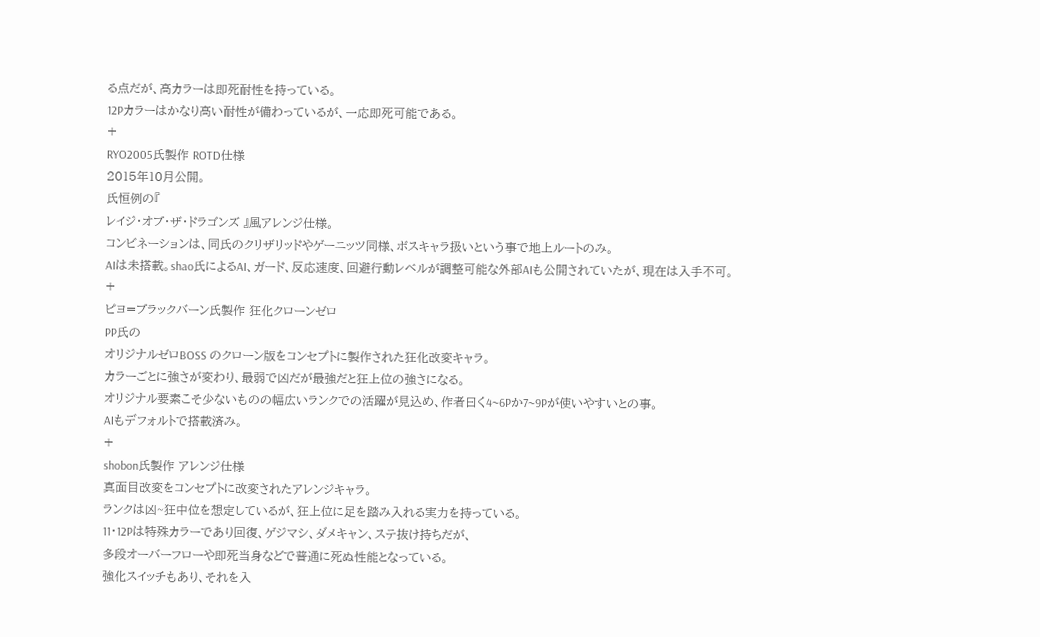る点だが、高カラーは即死耐性を持っている。
12Pカラーはかなり高い耐性が備わっているが、一応即死可能である。
+
RYO2005氏製作 ROTD仕様
2015年10月公開。
氏恒例の『
レイジ・オブ・ザ・ドラゴンズ 』風アレンジ仕様。
コンビネーションは、同氏のクリザリッドやゲーニッツ同様、ボスキャラ扱いという事で地上ルートのみ。
AIは未搭載。shao氏によるAI、ガード、反応速度、回避行動レベルが調整可能な外部AIも公開されていたが、現在は入手不可。
+
ピヨ=ブラックバーン氏製作 狂化クローンゼロ
PP氏の
オリジナルゼロBOSS のクローン版をコンセプトに製作された狂化改変キャラ。
カラーごとに強さが変わり、最弱で凶だが最強だと狂上位の強さになる。
オリジナル要素こそ少ないものの幅広いランクでの活躍が見込め、作者曰く4~6Pか7~9Pが使いやすいとの事。
AIもデフォルトで搭載済み。
+
shobon氏製作 アレンジ仕様
真面目改変をコンセプトに改変されたアレンジキャラ。
ランクは凶~狂中位を想定しているが、狂上位に足を踏み入れる実力を持っている。
11・12Pは特殊カラーであり回復、ゲジマシ、ダメキャン、ステ抜け持ちだが、
多段オーバーフローや即死当身などで普通に死ぬ性能となっている。
強化スイッチもあり、それを入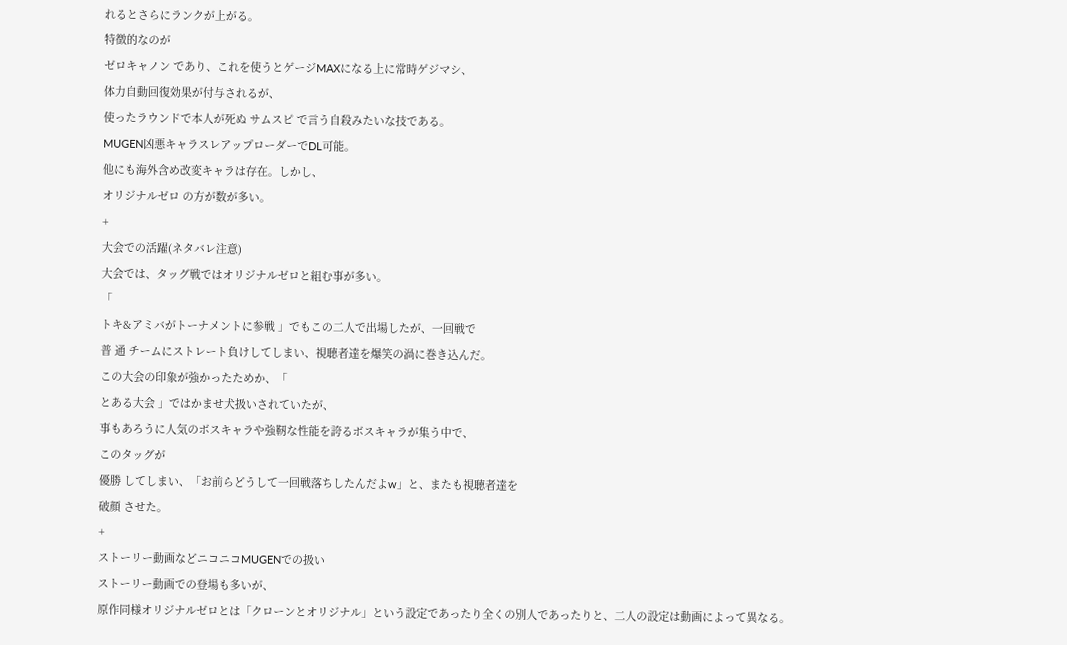れるとさらにランクが上がる。
特徴的なのが
ゼロキャノン であり、これを使うとゲージMAXになる上に常時ゲジマシ、
体力自動回復効果が付与されるが、
使ったラウンドで本人が死ぬ サムスピ で言う自殺みたいな技である。
MUGEN凶悪キャラスレアップローダーでDL可能。
他にも海外含め改変キャラは存在。しかし、
オリジナルゼロ の方が数が多い。
+
大会での活躍(ネタバレ注意)
大会では、タッグ戦ではオリジナルゼロと組む事が多い。
「
トキ&アミバがトーナメントに参戦 」でもこの二人で出場したが、一回戦で
普 通 チームにストレート負けしてしまい、視聴者達を爆笑の渦に巻き込んだ。
この大会の印象が強かったためか、「
とある大会 」ではかませ犬扱いされていたが、
事もあろうに人気のボスキャラや強靭な性能を誇るボスキャラが集う中で、
このタッグが
優勝 してしまい、「お前らどうして一回戦落ちしたんだよw」と、またも視聴者達を
破顔 させた。
+
ストーリー動画などニコニコMUGENでの扱い
ストーリー動画での登場も多いが、
原作同様オリジナルゼロとは「クローンとオリジナル」という設定であったり全くの別人であったりと、二人の設定は動画によって異なる。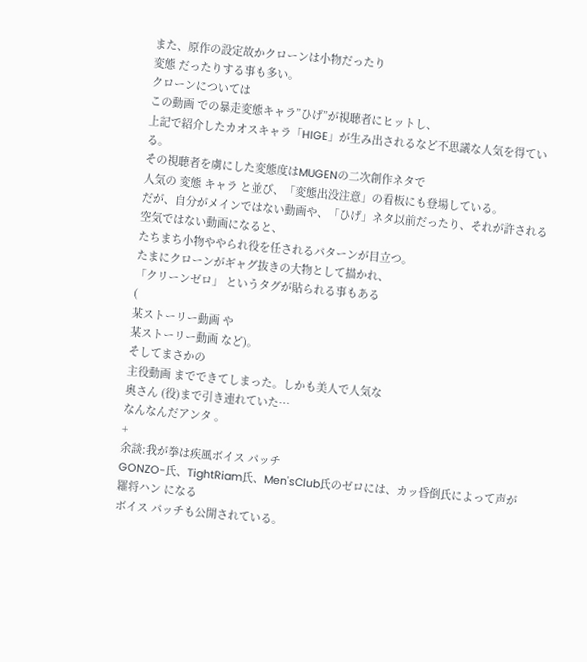また、原作の設定故かクローンは小物だったり
変態 だったりする事も多い。
クローンについては
この動画 での暴走変態キャラ”ひげ”が視聴者にヒットし、
上記で紹介したカオスキャラ「HIGE」が生み出されるなど不思議な人気を得ている。
その視聴者を虜にした変態度はMUGENの二次創作ネタで
人気の 変態 キャラ と並び、「変態出没注意」の看板にも登場している。
だが、自分がメインではない動画や、「ひげ」ネタ以前だったり、それが許される空気ではない動画になると、
たちまち小物ややられ役を任されるパターンが目立つ。
たまにクローンがギャグ抜きの大物として描かれ、
「クリーンゼロ」 というタグが貼られる事もある
(
某ストーリー動画 や
某ストーリー動画 など)。
そしてまさかの
主役動画 までできてしまった。しかも美人で人気な
奥さん (役)まで引き連れていた…
なんなんだアンタ 。
+
余談:我が拳は疾風ボイス パッチ
GONZO-氏、TightRiam氏、Men'sClub氏のゼロには、カッ昏倒氏によって声が
羅将ハン になる
ボイス パッチも公開されている。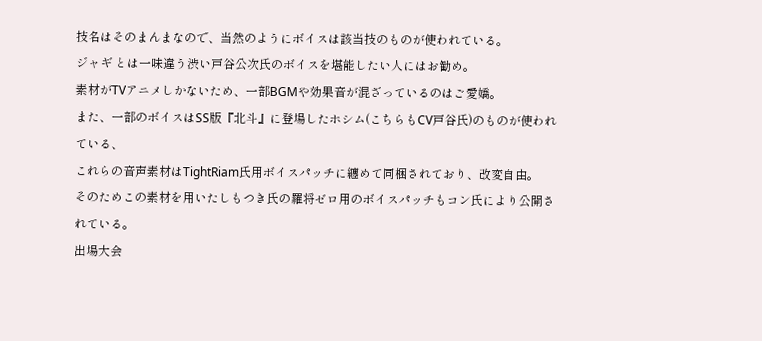技名はそのまんまなので、当然のようにボイスは該当技のものが使われている。
ジャギ とは一味違う渋い戸谷公次氏のボイスを堪能したい人にはお勧め。
素材がTVアニメしかないため、一部BGMや効果音が混ざっているのはご愛嬌。
また、一部のボイスはSS版『北斗』に登場したホシム(こちらもCV戸谷氏)のものが使われている、
これらの音声素材はTightRiam氏用ボイスパッチに纏めて同梱されており、改変自由。
そのためこの素材を用いたしもつき氏の羅将ゼロ用のボイスパッチもコン氏により公開されている。
出場大会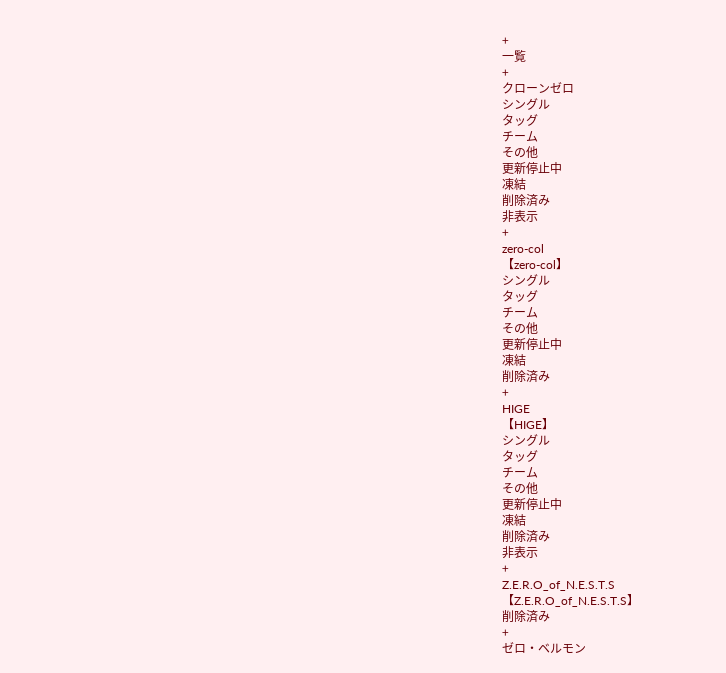+
一覧
+
クローンゼロ
シングル
タッグ
チーム
その他
更新停止中
凍結
削除済み
非表示
+
zero-col
【zero-col】
シングル
タッグ
チーム
その他
更新停止中
凍結
削除済み
+
HIGE
【HIGE】
シングル
タッグ
チーム
その他
更新停止中
凍結
削除済み
非表示
+
Z.E.R.O_of_N.E.S.T.S
【Z.E.R.O_of_N.E.S.T.S】
削除済み
+
ゼロ・ベルモン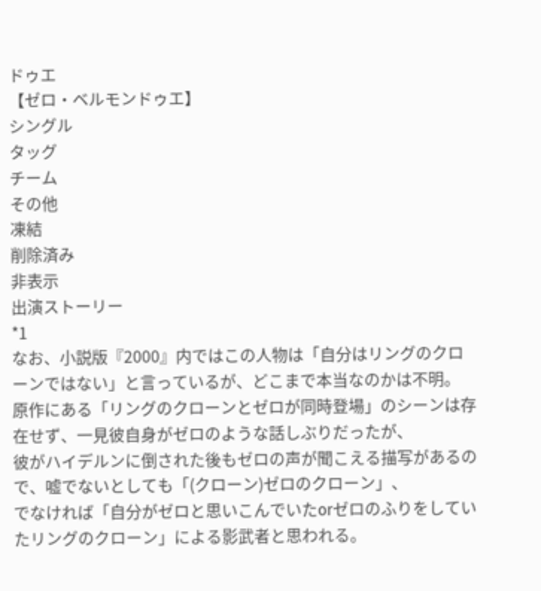ドゥエ
【ゼロ・ベルモンドゥエ】
シングル
タッグ
チーム
その他
凍結
削除済み
非表示
出演ストーリー
*1
なお、小説版『2000』内ではこの人物は「自分はリングのクローンではない」と言っているが、どこまで本当なのかは不明。
原作にある「リングのクローンとゼロが同時登場」のシーンは存在せず、一見彼自身がゼロのような話しぶりだったが、
彼がハイデルンに倒された後もゼロの声が聞こえる描写があるので、嘘でないとしても「(クローン)ゼロのクローン」、
でなければ「自分がゼロと思いこんでいたorゼロのふりをしていたリングのクローン」による影武者と思われる。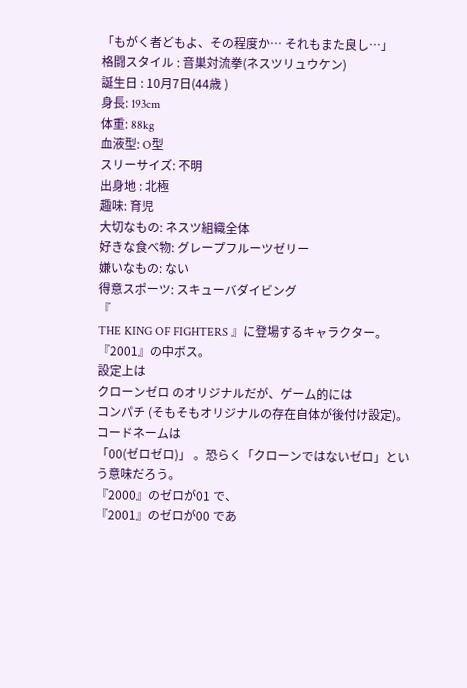「もがく者どもよ、その程度か… それもまた良し…」
格闘スタイル : 音巣対流拳(ネスツリュウケン)
誕生日 : 10月7日(44歳 )
身長: 193cm
体重: 88kg
血液型: O型
スリーサイズ: 不明
出身地 : 北極
趣味: 育児
大切なもの: ネスツ組織全体
好きな食べ物: グレープフルーツゼリー
嫌いなもの: ない
得意スポーツ: スキューバダイビング
『
THE KING OF FIGHTERS 』に登場するキャラクター。『2001』の中ボス。
設定上は
クローンゼロ のオリジナルだが、ゲーム的には
コンパチ (そもそもオリジナルの存在自体が後付け設定)。
コードネームは
「00(ゼロゼロ)」 。恐らく「クローンではないゼロ」という意味だろう。
『2000』のゼロが01 で、
『2001』のゼロが00 であ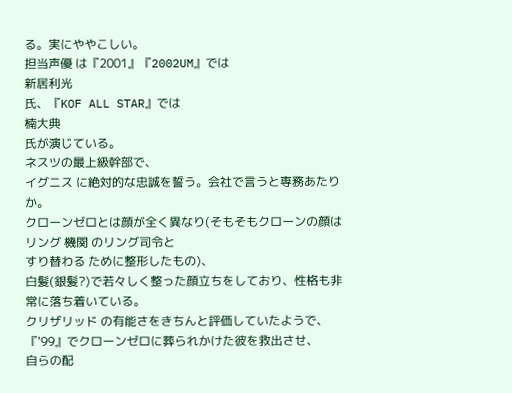る。実にややこしい。
担当声優 は『2001』『2002UM』では
新居利光
氏、『KOF ALL STAR』では
楠大典
氏が演じている。
ネスツの最上級幹部で、
イグニス に絶対的な忠誠を誓う。会社で言うと専務あたりか。
クローンゼロとは顔が全く異なり(そもそもクローンの顔は
リング 機関 のリング司令と
すり替わる ために整形したもの)、
白髪(銀髪?)で若々しく整った顔立ちをしており、性格も非常に落ち着いている。
クリザリッド の有能さをきちんと評価していたようで、『'99』でクローンゼロに葬られかけた彼を救出させ、
自らの配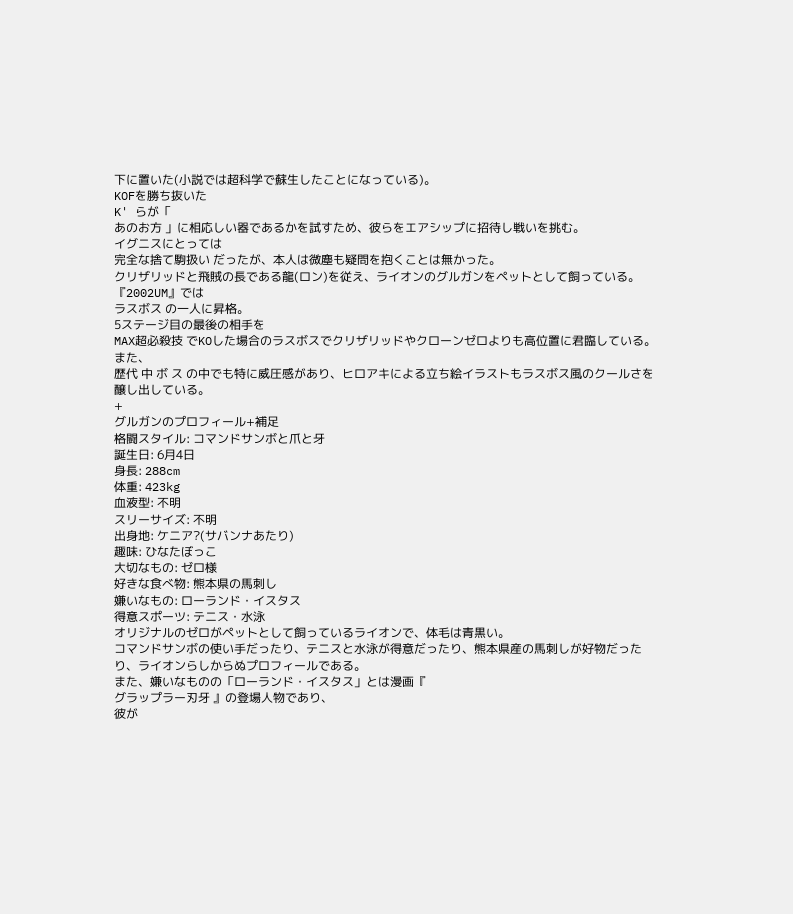下に置いた(小説では超科学で蘇生したことになっている)。
KOFを勝ち抜いた
K' らが「
あのお方 」に相応しい器であるかを試すため、彼らをエアシップに招待し戦いを挑む。
イグニスにとっては
完全な捨て駒扱い だったが、本人は微塵も疑問を抱くことは無かった。
クリザリッドと飛賊の長である龍(ロン)を従え、ライオンのグルガンをペットとして飼っている。
『2002UM』では
ラスボス の一人に昇格。
5ステージ目の最後の相手を
MAX超必殺技 でKOした場合のラスボスでクリザリッドやクローンゼロよりも高位置に君臨している。
また、
歴代 中 ボ ス の中でも特に威圧感があり、ヒロアキによる立ち絵イラストもラスボス風のクールさを醸し出している。
+
グルガンのプロフィール+補足
格闘スタイル: コマンドサンボと爪と牙
誕生日: 6月4日
身長: 288cm
体重: 423kg
血液型: 不明
スリーサイズ: 不明
出身地: ケニア?(サバンナあたり)
趣味: ひなたぼっこ
大切なもの: ゼロ様
好きな食べ物: 熊本県の馬刺し
嫌いなもの: ローランド・イスタス
得意スポーツ: テニス・水泳
オリジナルのゼロがペットとして飼っているライオンで、体毛は青黒い。
コマンドサンボの使い手だったり、テニスと水泳が得意だったり、熊本県産の馬刺しが好物だったり、ライオンらしからぬプロフィールである。
また、嫌いなものの「ローランド・イスタス」とは漫画『
グラップラー刃牙 』の登場人物であり、
彼が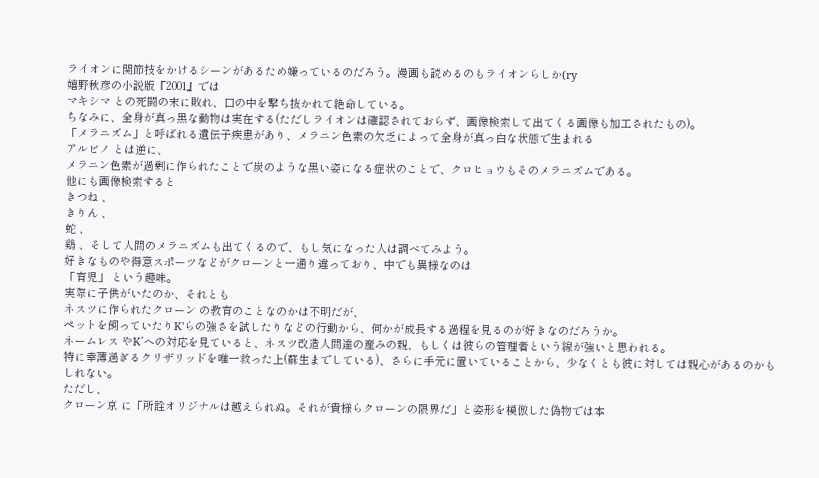ライオンに関節技をかけるシーンがあるため嫌っているのだろう。漫画も読めるのもライオンらしか(ry
嬉野秋彦の小説版『2001』では
マキシマ との死闘の末に敗れ、口の中を撃ち抜かれて絶命している。
ちなみに、全身が真っ黒な動物は実在する(ただしライオンは確認されておらず、画像検索して出てくる画像も加工されたもの)。
「メラニズム」と呼ばれる遺伝子疾患があり、メラニン色素の欠乏によって全身が真っ白な状態で生まれる
アルビノ とは逆に、
メラニン色素が過剰に作られたことで炭のような黒い姿になる症状のことで、クロヒョウもそのメラニズムである。
他にも画像検索すると
きつね 、
きりん 、
蛇 、
鶏 、そして人間のメラニズムも出てくるので、もし気になった人は調べてみよう。
好きなものや得意スポーツなどがクローンと一通り違っており、中でも異様なのは
「育児」 という趣味。
実際に子供がいたのか、それとも
ネスツに作られたクローン の教育のことなのかは不明だが、
ペットを飼っていたりK'らの強さを試したりなどの行動から、何かが成長する過程を見るのが好きなのだろうか。
ネームレス やK´への対応を見ていると、ネスツ改造人間達の産みの親、もしくは彼らの管理者という線が強いと思われる。
特に幸薄過ぎるクリザリッドを唯一救った上(蘇生までしている)、さらに手元に置いていることから、少なくとも彼に対しては親心があるのかもしれない。
ただし、
クローン京 に「所詮オリジナルは越えられぬ。それが貴様らクローンの限界だ」と姿形を模倣した偽物では本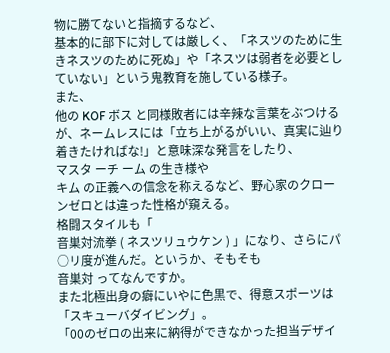物に勝てないと指摘するなど、
基本的に部下に対しては厳しく、「ネスツのために生きネスツのために死ぬ」や「ネスツは弱者を必要としていない」という鬼教育を施している様子。
また、
他の KOF ボス と同様敗者には辛辣な言葉をぶつけるが、ネームレスには「立ち上がるがいい、真実に辿り着きたければな!」と意味深な発言をしたり、
マスタ ーチ ーム の生き様や
キム の正義への信念を称えるなど、野心家のクローンゼロとは違った性格が窺える。
格闘スタイルも「
音巣対流拳 ( ネスツリュウケン ) 」になり、さらにパ○リ度が進んだ。というか、そもそも
音巣対 ってなんですか。
また北極出身の癖にいやに色黒で、得意スポーツは「スキューバダイビング」。
「00のゼロの出来に納得ができなかった担当デザイ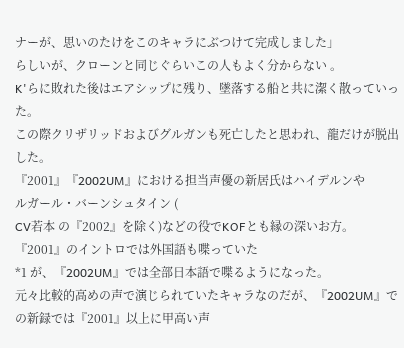ナーが、思いのたけをこのキャラにぶつけて完成しました」
らしいが、クローンと同じぐらいこの人もよく分からない 。
K'らに敗れた後はエアシップに残り、墜落する船と共に潔く散っていった。
この際クリザリッドおよびグルガンも死亡したと思われ、龍だけが脱出した。
『2001』『2002UM』における担当声優の新居氏はハイデルンや
ルガール・バーンシュタイン (
CV若本 の『2002』を除く)などの役でKOFとも縁の深いお方。
『2001』のイントロでは外国語も喋っていた
*1 が、『2002UM』では全部日本語で喋るようになった。
元々比較的高めの声で演じられていたキャラなのだが、『2002UM』での新録では『2001』以上に甲高い声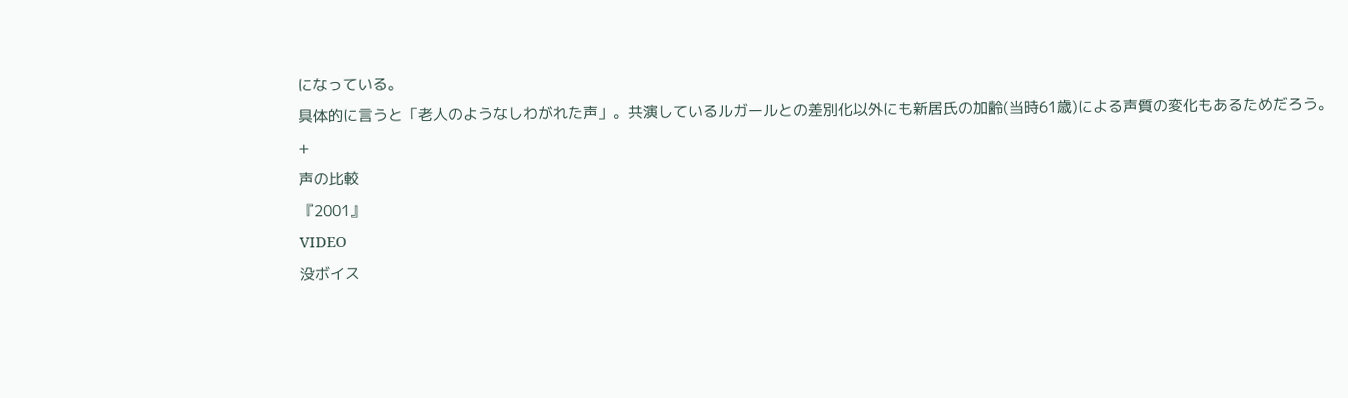になっている。
具体的に言うと「老人のようなしわがれた声」。共演しているルガールとの差別化以外にも新居氏の加齢(当時61歳)による声質の変化もあるためだろう。
+
声の比較
『2001』
VIDEO
没ボイス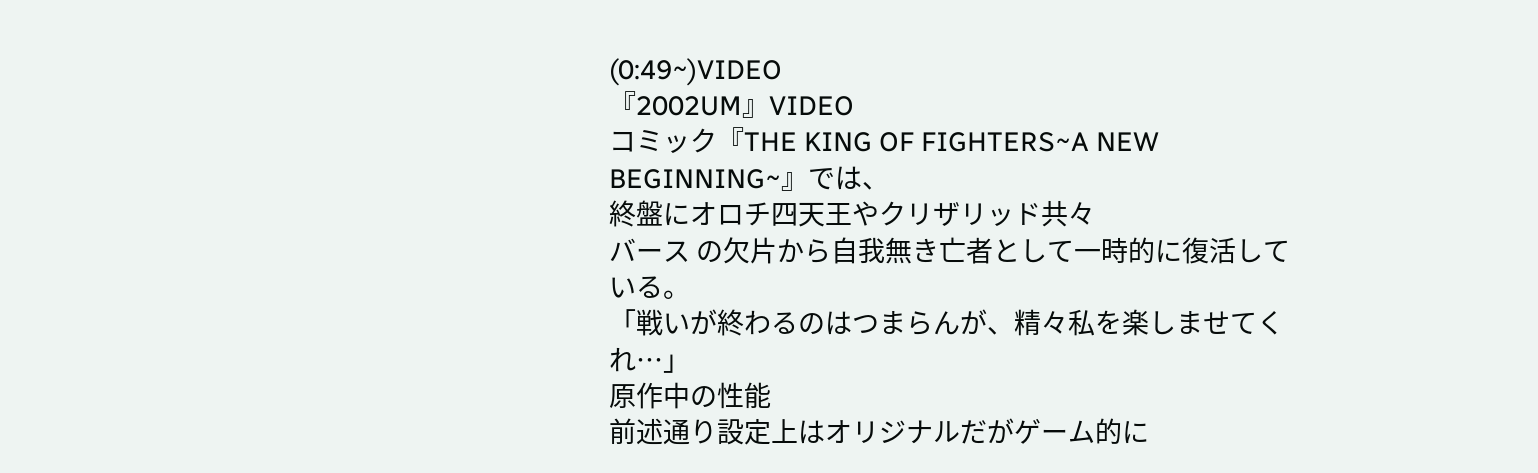(0:49~)VIDEO
『2002UM』VIDEO
コミック『THE KING OF FIGHTERS~A NEW BEGINNING~』では、
終盤にオロチ四天王やクリザリッド共々
バース の欠片から自我無き亡者として一時的に復活している。
「戦いが終わるのはつまらんが、精々私を楽しませてくれ…」
原作中の性能
前述通り設定上はオリジナルだがゲーム的に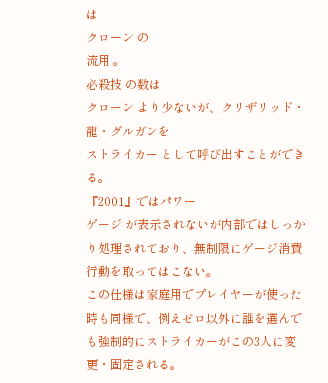は
クローン の
流用 。
必殺技 の数は
クローン より少ないが、クリザリッド・龍・グルガンを
ストライカー として呼び出すことができる。
『2001』ではパワー
ゲージ が表示されないが内部ではしっかり処理されており、無制限にゲージ消費行動を取ってはこない。
この仕様は家庭用でプレイヤーが使った時も同様で、例えゼロ以外に誰を選んでも強制的にストライカーがこの3人に変更・固定される。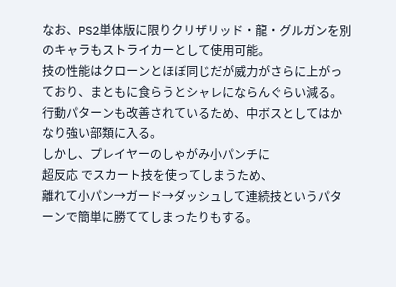なお、PS2単体版に限りクリザリッド・龍・グルガンを別のキャラもストライカーとして使用可能。
技の性能はクローンとほぼ同じだが威力がさらに上がっており、まともに食らうとシャレにならんぐらい減る。
行動パターンも改善されているため、中ボスとしてはかなり強い部類に入る。
しかし、プレイヤーのしゃがみ小パンチに
超反応 でスカート技を使ってしまうため、
離れて小パン→ガード→ダッシュして連続技というパターンで簡単に勝ててしまったりもする。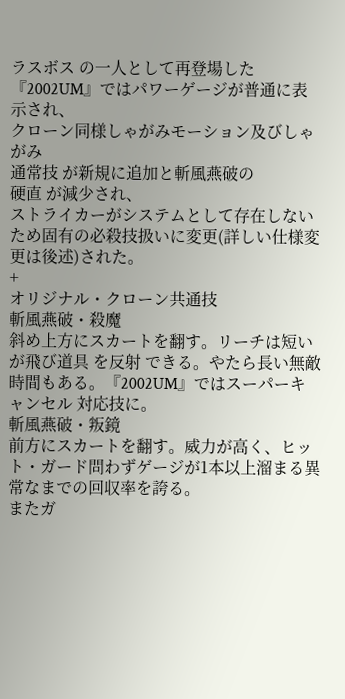ラスボス の一人として再登場した『2002UM』ではパワーゲージが普通に表示され、
クローン同様しゃがみモーション及びしゃがみ
通常技 が新規に追加と斬風燕破の
硬直 が減少され、
ストライカーがシステムとして存在しないため固有の必殺技扱いに変更(詳しい仕様変更は後述)された。
+
オリジナル・クローン共通技
斬風燕破・殺魔
斜め上方にスカートを翻す。リーチは短いが飛び道具 を反射 できる。やたら長い無敵時間もある。『2002UM』ではスーパーキャンセル 対応技に。
斬風燕破・叛鏡
前方にスカートを翻す。威力が高く、ヒット・ガード問わずゲージが1本以上溜まる異常なまでの回収率を誇る。
またガ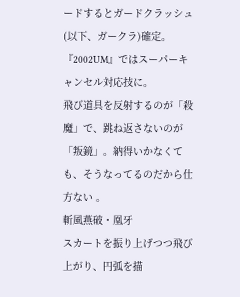ードするとガードクラッシュ (以下、ガークラ)確定。『2002UM』ではスーパーキャンセル対応技に。
飛び道具を反射するのが「殺魔」で、跳ね返さないのが「叛鏡」。納得いかなくても、そうなってるのだから仕方ない 。
斬風燕破・凰牙
スカートを振り上げつつ飛び上がり、円弧を描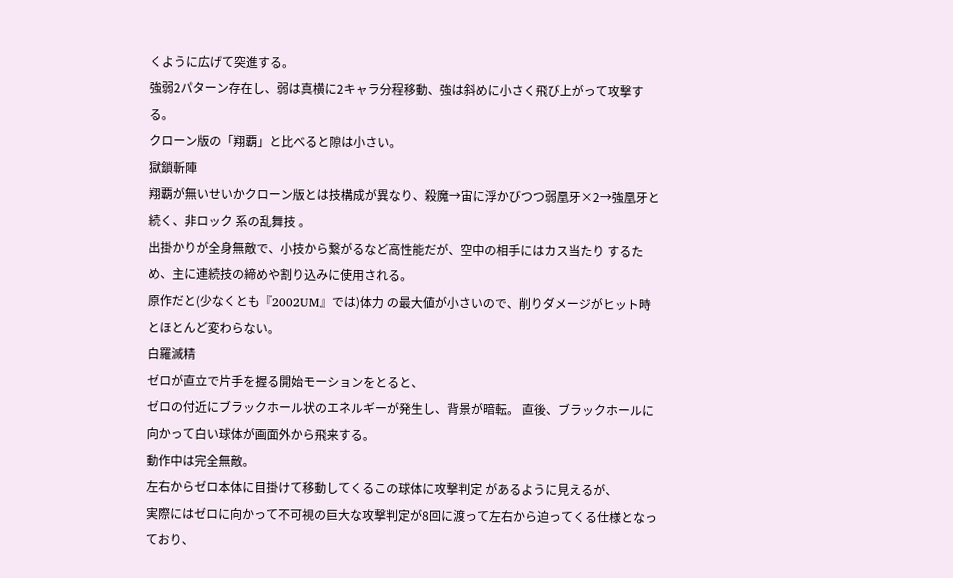くように広げて突進する。
強弱2パターン存在し、弱は真横に2キャラ分程移動、強は斜めに小さく飛び上がって攻撃する。
クローン版の「翔覇」と比べると隙は小さい。
獄鎖斬陣
翔覇が無いせいかクローン版とは技構成が異なり、殺魔→宙に浮かびつつ弱凰牙×2→強凰牙と続く、非ロック 系の乱舞技 。
出掛かりが全身無敵で、小技から繋がるなど高性能だが、空中の相手にはカス当たり するため、主に連続技の締めや割り込みに使用される。
原作だと(少なくとも『2002UM』では)体力 の最大値が小さいので、削りダメージがヒット時とほとんど変わらない。
白羅滅精
ゼロが直立で片手を握る開始モーションをとると、
ゼロの付近にブラックホール状のエネルギーが発生し、背景が暗転。 直後、ブラックホールに向かって白い球体が画面外から飛来する。
動作中は完全無敵。
左右からゼロ本体に目掛けて移動してくるこの球体に攻撃判定 があるように見えるが、
実際にはゼロに向かって不可視の巨大な攻撃判定が8回に渡って左右から迫ってくる仕様となっており、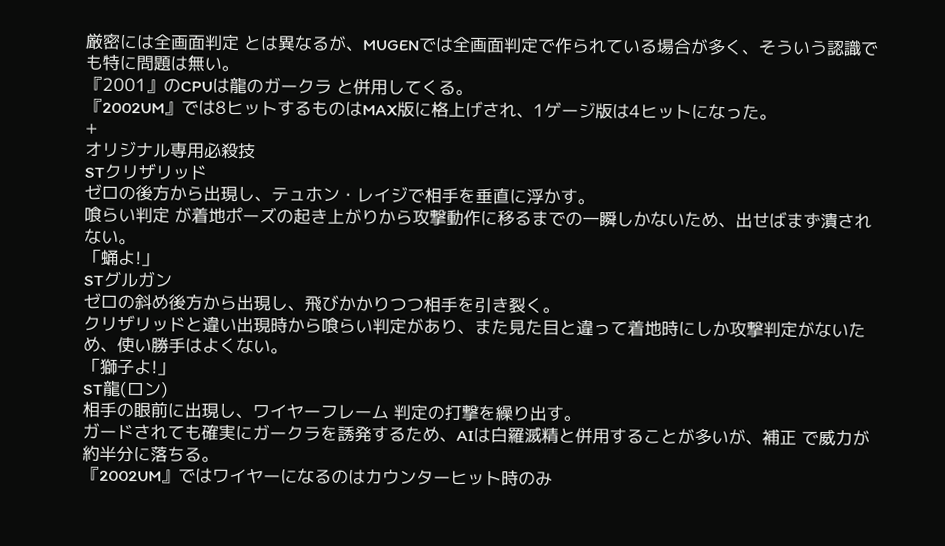厳密には全画面判定 とは異なるが、MUGENでは全画面判定で作られている場合が多く、そういう認識でも特に問題は無い。
『2001』のCPUは龍のガークラ と併用してくる。
『2002UM』では8ヒットするものはMAX版に格上げされ、1ゲージ版は4ヒットになった。
+
オリジナル専用必殺技
STクリザリッド
ゼロの後方から出現し、テュホン・レイジで相手を垂直に浮かす。
喰らい判定 が着地ポーズの起き上がりから攻撃動作に移るまでの一瞬しかないため、出せばまず潰されない。
「蛹よ!」
STグルガン
ゼロの斜め後方から出現し、飛びかかりつつ相手を引き裂く。
クリザリッドと違い出現時から喰らい判定があり、また見た目と違って着地時にしか攻撃判定がないため、使い勝手はよくない。
「獅子よ!」
ST龍(ロン)
相手の眼前に出現し、ワイヤーフレーム 判定の打撃を繰り出す。
ガードされても確実にガークラを誘発するため、AIは白羅滅精と併用することが多いが、補正 で威力が約半分に落ちる。
『2002UM』ではワイヤーになるのはカウンターヒット時のみ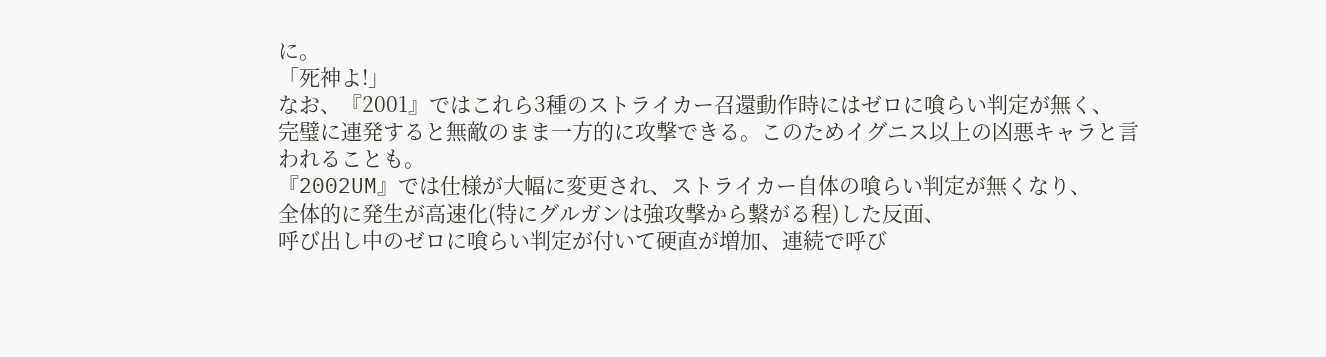に。
「死神よ!」
なお、『2001』ではこれら3種のストライカー召還動作時にはゼロに喰らい判定が無く、
完璧に連発すると無敵のまま一方的に攻撃できる。このためイグニス以上の凶悪キャラと言われることも。
『2002UM』では仕様が大幅に変更され、ストライカー自体の喰らい判定が無くなり、
全体的に発生が高速化(特にグルガンは強攻撃から繋がる程)した反面、
呼び出し中のゼロに喰らい判定が付いて硬直が増加、連続で呼び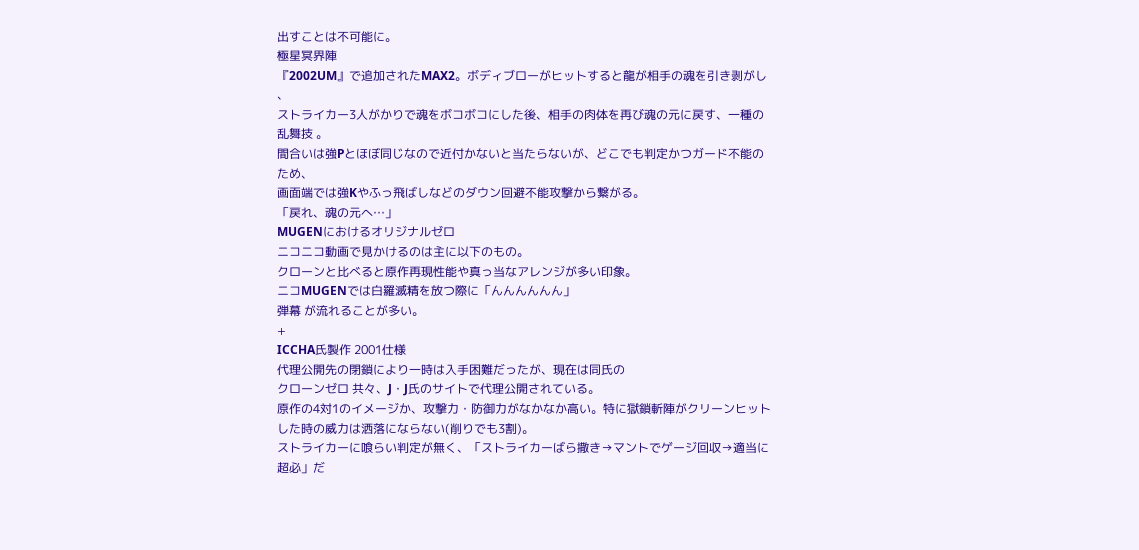出すことは不可能に。
極星冥界陣
『2002UM』で追加されたMAX2。ボディブローがヒットすると龍が相手の魂を引き剥がし 、
ストライカー3人がかりで魂をボコボコにした後、相手の肉体を再び魂の元に戻す、一種の乱舞技 。
間合いは強Pとほぼ同じなので近付かないと当たらないが、どこでも判定かつガード不能のため、
画面端では強Kやふっ飛ばしなどのダウン回避不能攻撃から繋がる。
「戻れ、魂の元へ…」
MUGENにおけるオリジナルゼロ
ニコニコ動画で見かけるのは主に以下のもの。
クローンと比べると原作再現性能や真っ当なアレンジが多い印象。
ニコMUGENでは白羅滅精を放つ際に「んんんんんん」
弾幕 が流れることが多い。
+
ICCHA氏製作 2001仕様
代理公開先の閉鎖により一時は入手困難だったが、現在は同氏の
クローンゼロ 共々、J・J氏のサイトで代理公開されている。
原作の4対1のイメージか、攻撃力・防御力がなかなか高い。特に獄鎖斬陣がクリーンヒットした時の威力は洒落にならない(削りでも3割)。
ストライカーに喰らい判定が無く、「ストライカーばら撒き→マントでゲージ回収→適当に超必」だ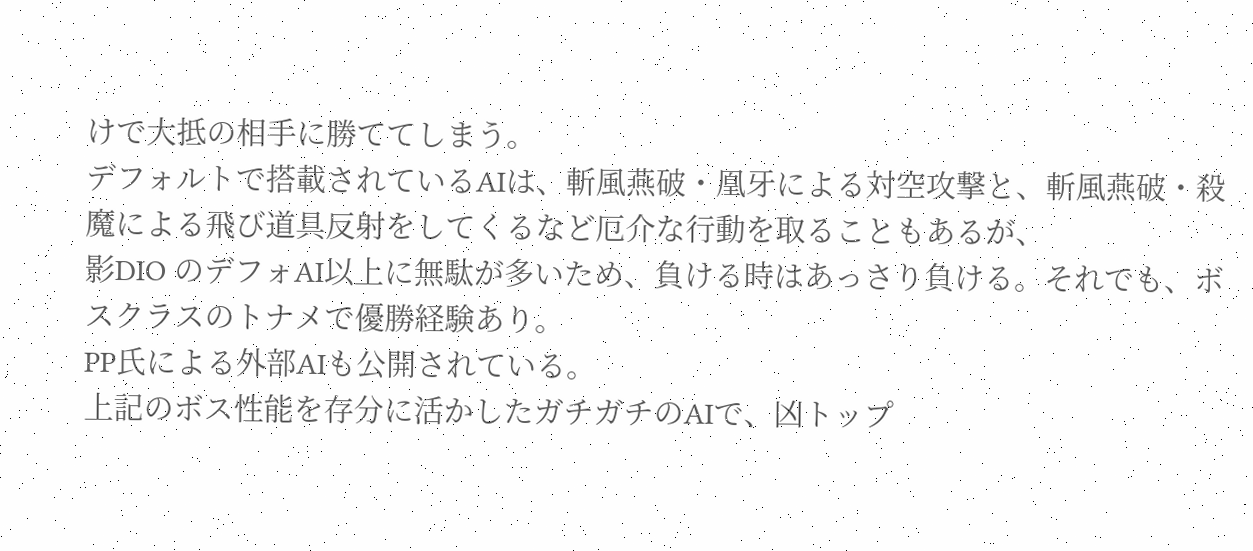けで大抵の相手に勝ててしまう。
デフォルトで搭載されているAIは、斬風燕破・凰牙による対空攻撃と、斬風燕破・殺魔による飛び道具反射をしてくるなど厄介な行動を取ることもあるが、
影DIO のデフォAI以上に無駄が多いため、負ける時はあっさり負ける。それでも、ボスクラスのトナメで優勝経験あり。
PP氏による外部AIも公開されている。
上記のボス性能を存分に活かしたガチガチのAIで、凶トップ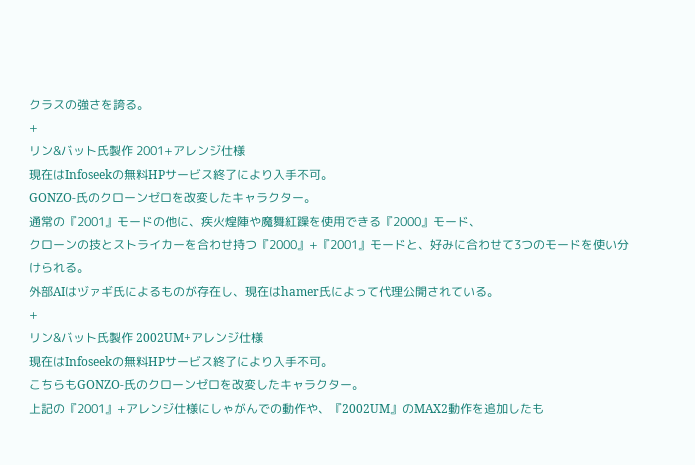クラスの強さを誇る。
+
リン&バット氏製作 2001+アレンジ仕様
現在はInfoseekの無料HPサービス終了により入手不可。
GONZO-氏のクローンゼロを改変したキャラクター。
通常の『2001』モードの他に、疾火煌陣や魔舞紅躁を使用できる『2000』モード、
クローンの技とストライカーを合わせ持つ『2000』+『2001』モードと、好みに合わせて3つのモードを使い分けられる。
外部AIはヅァギ氏によるものが存在し、現在はhamer氏によって代理公開されている。
+
リン&バット氏製作 2002UM+アレンジ仕様
現在はInfoseekの無料HPサービス終了により入手不可。
こちらもGONZO-氏のクローンゼロを改変したキャラクター。
上記の『2001』+アレンジ仕様にしゃがんでの動作や、『2002UM』のMAX2動作を追加したも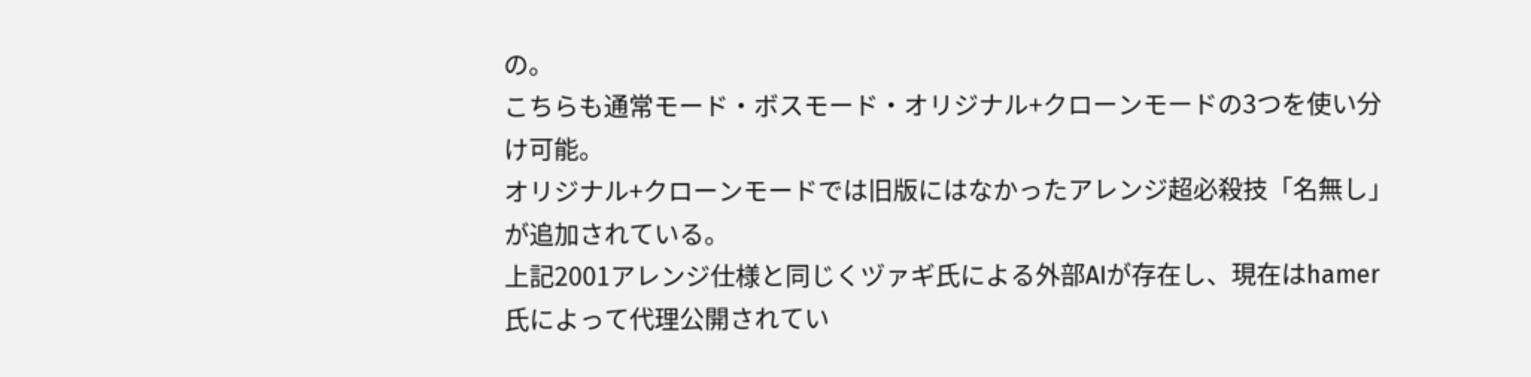の。
こちらも通常モード・ボスモード・オリジナル+クローンモードの3つを使い分け可能。
オリジナル+クローンモードでは旧版にはなかったアレンジ超必殺技「名無し」が追加されている。
上記2001アレンジ仕様と同じくヅァギ氏による外部AIが存在し、現在はhamer氏によって代理公開されてい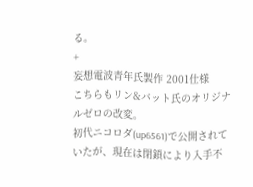る。
+
妄想電波青年氏製作 2001仕様
こちらもリン&バット氏のオリジナルゼロの改変。
初代ニコロダ(up6561)で公開されていたが、現在は閉鎖により入手不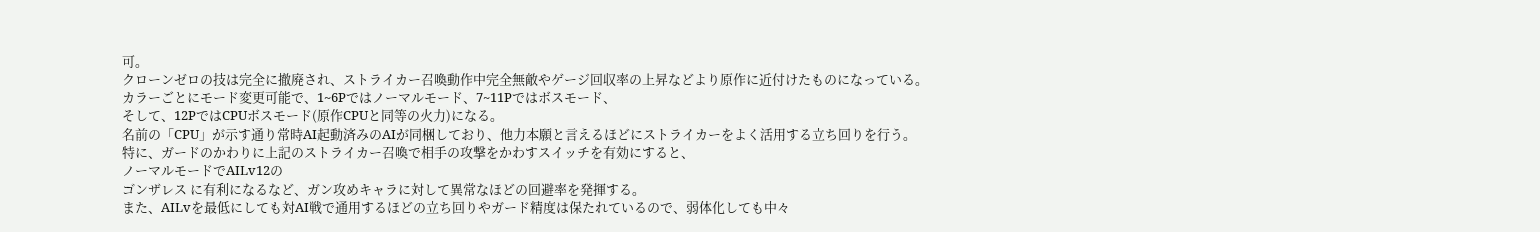可。
クローンゼロの技は完全に撤廃され、ストライカー召喚動作中完全無敵やゲージ回収率の上昇などより原作に近付けたものになっている。
カラーごとにモード変更可能で、1~6Pではノーマルモード、7~11Pではボスモード、
そして、12PではCPUボスモード(原作CPUと同等の火力)になる。
名前の「CPU」が示す通り常時AI起動済みのAIが同梱しており、他力本願と言えるほどにストライカーをよく活用する立ち回りを行う。
特に、ガードのかわりに上記のストライカー召喚で相手の攻撃をかわすスイッチを有効にすると、
ノーマルモードでAILv12の
ゴンザレス に有利になるなど、ガン攻めキャラに対して異常なほどの回避率を発揮する。
また、AILvを最低にしても対AI戦で通用するほどの立ち回りやガード精度は保たれているので、弱体化しても中々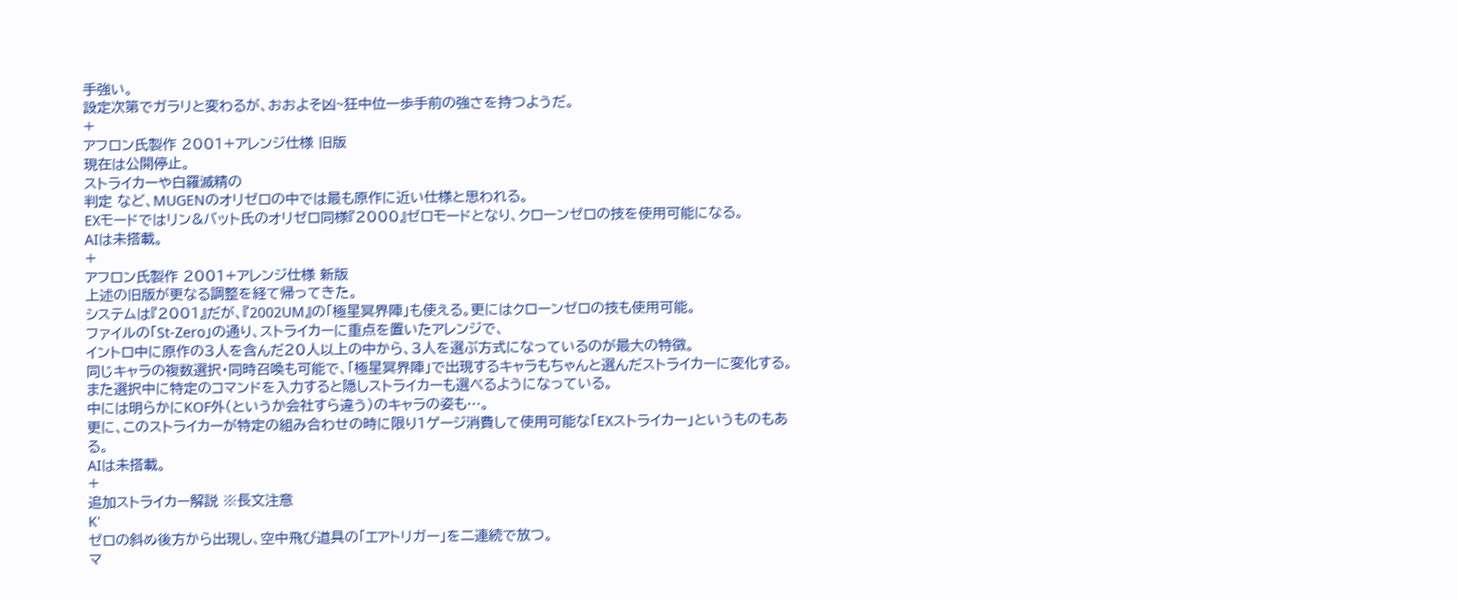手強い。
設定次第でガラリと変わるが、おおよそ凶~狂中位一歩手前の強さを持つようだ。
+
アフロン氏製作 2001+アレンジ仕様 旧版
現在は公開停止。
ストライカーや白羅滅精の
判定 など、MUGENのオリゼロの中では最も原作に近い仕様と思われる。
EXモードではリン&バット氏のオリゼロ同様『2000』ゼロモードとなり、クローンゼロの技を使用可能になる。
AIは未搭載。
+
アフロン氏製作 2001+アレンジ仕様 新版
上述の旧版が更なる調整を経て帰ってきた。
システムは『2001』だが、『2002UM』の「極星冥界陣」も使える。更にはクローンゼロの技も使用可能。
ファイルの「St-Zero」の通り、ストライカーに重点を置いたアレンジで、
イントロ中に原作の3人を含んだ20人以上の中から、3人を選ぶ方式になっているのが最大の特徴。
同じキャラの複数選択・同時召喚も可能で、「極星冥界陣」で出現するキャラもちゃんと選んだストライカーに変化する。
また選択中に特定のコマンドを入力すると隠しストライカーも選べるようになっている。
中には明らかにKOF外(というか会社すら違う)のキャラの姿も…。
更に、このストライカーが特定の組み合わせの時に限り1ゲージ消費して使用可能な「EXストライカー」というものもある。
AIは未搭載。
+
追加ストライカー解説 ※長文注意
K'
ゼロの斜め後方から出現し、空中飛び道具の「エアトリガー」を二連続で放つ。
マ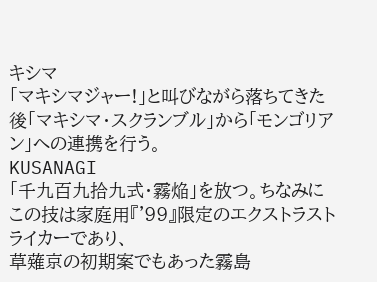キシマ
「マキシマジャー!」と叫びながら落ちてきた後「マキシマ・スクランブル」から「モンゴリアン」への連携を行う。
KUSANAGI
「千九百九拾九式・霧焔」を放つ。ちなみにこの技は家庭用『'99』限定のエクストラストライカーであり、
草薙京の初期案でもあった霧島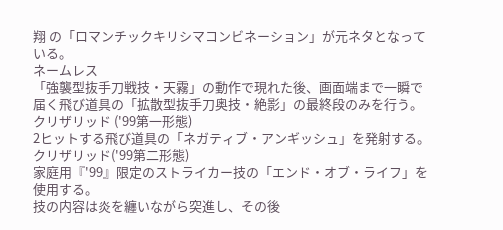翔 の「ロマンチックキリシマコンビネーション」が元ネタとなっている。
ネームレス
「強襲型抜手刀戦技・天霧」の動作で現れた後、画面端まで一瞬で届く飛び道具の「拡散型抜手刀奥技・絶影」の最終段のみを行う。
クリザリッド ('99第一形態)
2ヒットする飛び道具の「ネガティブ・アンギッシュ」を発射する。
クリザリッド('99第二形態)
家庭用『'99』限定のストライカー技の「エンド・オブ・ライフ」を使用する。
技の内容は炎を纏いながら突進し、その後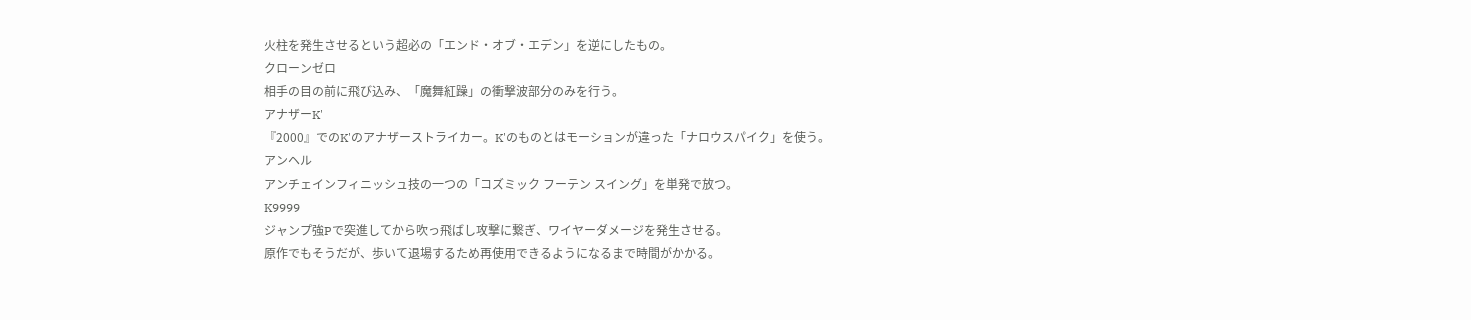火柱を発生させるという超必の「エンド・オブ・エデン」を逆にしたもの。
クローンゼロ
相手の目の前に飛び込み、「魔舞紅躁」の衝撃波部分のみを行う。
アナザーK'
『2000』でのK'のアナザーストライカー。K'のものとはモーションが違った「ナロウスパイク」を使う。
アンヘル
アンチェインフィニッシュ技の一つの「コズミック フーテン スイング」を単発で放つ。
K9999
ジャンプ強Pで突進してから吹っ飛ばし攻撃に繋ぎ、ワイヤーダメージを発生させる。
原作でもそうだが、歩いて退場するため再使用できるようになるまで時間がかかる。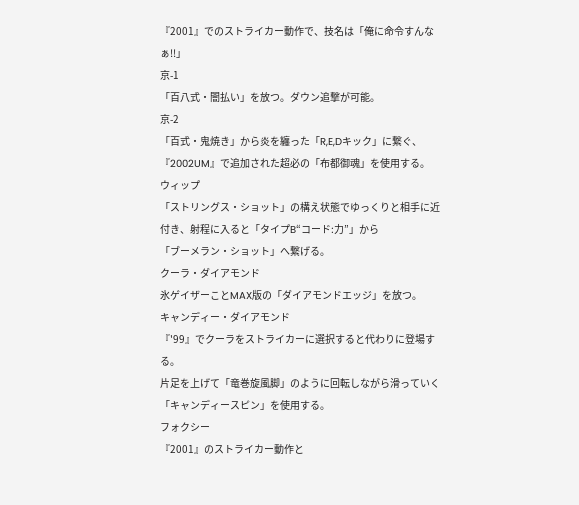『2001』でのストライカー動作で、技名は「俺に命令すんなぁ!!」
京-1
「百八式・闇払い」を放つ。ダウン追撃が可能。
京-2
「百式・鬼焼き」から炎を纏った「R,E,Dキック」に繋ぐ、『2002UM』で追加された超必の「布都御魂」を使用する。
ウィップ
「ストリングス・ショット」の構え状態でゆっくりと相手に近付き、射程に入ると「タイプB“コード:力”」から
「ブーメラン・ショット」へ繋げる。
クーラ・ダイアモンド
氷ゲイザーことMAX版の「ダイアモンドエッジ」を放つ。
キャンディー・ダイアモンド
『'99』でクーラをストライカーに選択すると代わりに登場する。
片足を上げて「竜巻旋風脚」のように回転しながら滑っていく「キャンディースピン」を使用する。
フォクシー
『2001』のストライカー動作と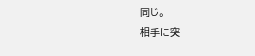同じ。
相手に突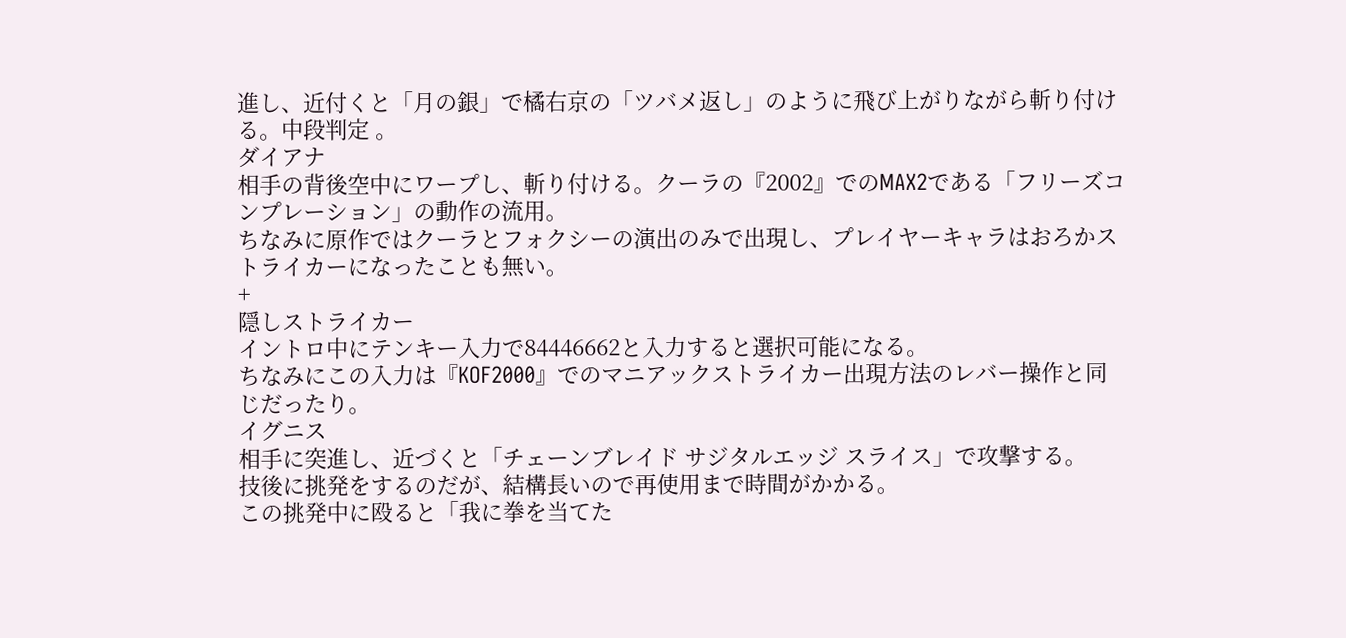進し、近付くと「月の銀」で橘右京の「ツバメ返し」のように飛び上がりながら斬り付ける。中段判定 。
ダイアナ
相手の背後空中にワープし、斬り付ける。クーラの『2002』でのMAX2である「フリーズコンプレーション」の動作の流用。
ちなみに原作ではクーラとフォクシーの演出のみで出現し、プレイヤーキャラはおろかストライカーになったことも無い。
+
隠しストライカー
イントロ中にテンキー入力で84446662と入力すると選択可能になる。
ちなみにこの入力は『KOF2000』でのマニアックストライカー出現方法のレバー操作と同じだったり。
イグニス
相手に突進し、近づくと「チェーンブレイド サジタルエッジ スライス」で攻撃する。
技後に挑発をするのだが、結構長いので再使用まで時間がかかる。
この挑発中に殴ると「我に拳を当てた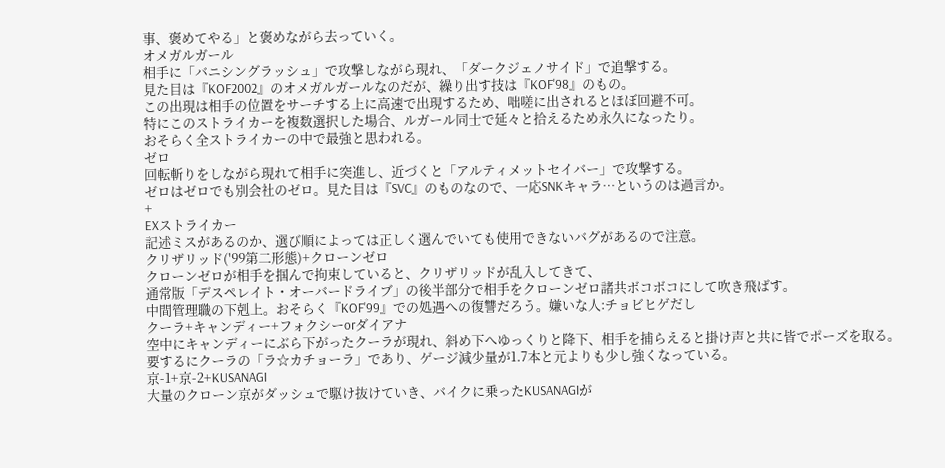事、褒めてやる」と褒めながら去っていく。
オメガルガール
相手に「バニシングラッシュ」で攻撃しながら現れ、「ダークジェノサイド」で追撃する。
見た目は『KOF2002』のオメガルガールなのだが、繰り出す技は『KOF'98』のもの。
この出現は相手の位置をサーチする上に高速で出現するため、咄嗟に出されるとほぼ回避不可。
特にこのストライカーを複数選択した場合、ルガール同士で延々と拾えるため永久になったり。
おそらく全ストライカーの中で最強と思われる。
ゼロ
回転斬りをしながら現れて相手に突進し、近づくと「アルティメットセイバー」で攻撃する。
ゼロはゼロでも別会社のゼロ。見た目は『SVC』のものなので、一応SNKキャラ…というのは過言か。
+
EXストライカー
記述ミスがあるのか、選び順によっては正しく選んでいても使用できないバグがあるので注意。
クリザリッド('99第二形態)+クローンゼロ
クローンゼロが相手を掴んで拘束していると、クリザリッドが乱入してきて、
通常版「デスペレイト・オーバードライブ」の後半部分で相手をクローンゼロ諸共ボコボコにして吹き飛ばす。
中間管理職の下剋上。おそらく『KOF'99』での処遇への復讐だろう。嫌いな人:チョビヒゲだし
クーラ+キャンディー+フォクシーorダイアナ
空中にキャンディーにぶら下がったクーラが現れ、斜め下へゆっくりと降下、相手を捕らえると掛け声と共に皆でポーズを取る。
要するにクーラの「ラ☆カチョーラ」であり、ゲージ減少量が1.7本と元よりも少し強くなっている。
京-1+京-2+KUSANAGI
大量のクローン京がダッシュで駆け抜けていき、バイクに乗ったKUSANAGIが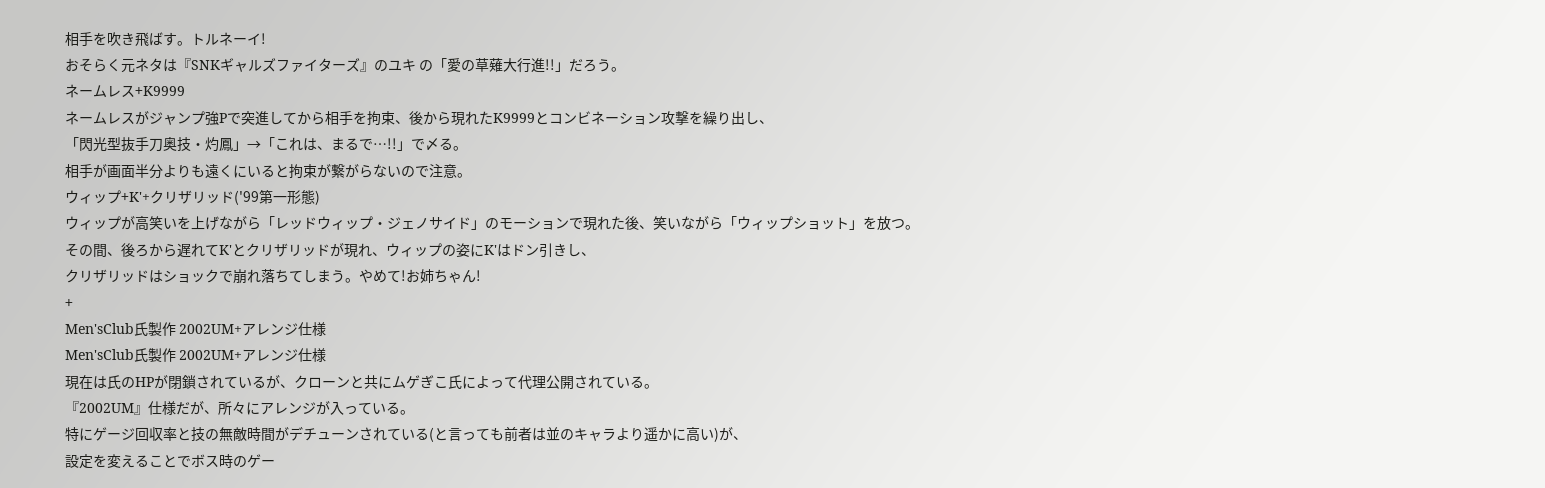相手を吹き飛ばす。トルネーイ!
おそらく元ネタは『SNKギャルズファイターズ』のユキ の「愛の草薙大行進!!」だろう。
ネームレス+K9999
ネームレスがジャンプ強Pで突進してから相手を拘束、後から現れたK9999とコンビネーション攻撃を繰り出し、
「閃光型抜手刀奥技・灼鳳」→「これは、まるで…!!」で〆る。
相手が画面半分よりも遠くにいると拘束が繋がらないので注意。
ウィップ+K'+クリザリッド('99第一形態)
ウィップが高笑いを上げながら「レッドウィップ・ジェノサイド」のモーションで現れた後、笑いながら「ウィップショット」を放つ。
その間、後ろから遅れてK'とクリザリッドが現れ、ウィップの姿にK'はドン引きし、
クリザリッドはショックで崩れ落ちてしまう。やめて!お姉ちゃん!
+
Men'sClub氏製作 2002UM+アレンジ仕様
Men'sClub氏製作 2002UM+アレンジ仕様
現在は氏のHPが閉鎖されているが、クローンと共にムゲぎこ氏によって代理公開されている。
『2002UM』仕様だが、所々にアレンジが入っている。
特にゲージ回収率と技の無敵時間がデチューンされている(と言っても前者は並のキャラより遥かに高い)が、
設定を変えることでボス時のゲー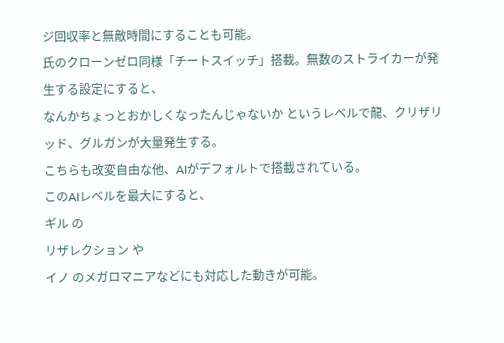ジ回収率と無敵時間にすることも可能。
氏のクローンゼロ同様「チートスイッチ」搭載。無数のストライカーが発生する設定にすると、
なんかちょっとおかしくなったんじゃないか というレベルで龍、クリザリッド、グルガンが大量発生する。
こちらも改変自由な他、AIがデフォルトで搭載されている。
このAIレベルを最大にすると、
ギル の
リザレクション や
イノ のメガロマニアなどにも対応した動きが可能。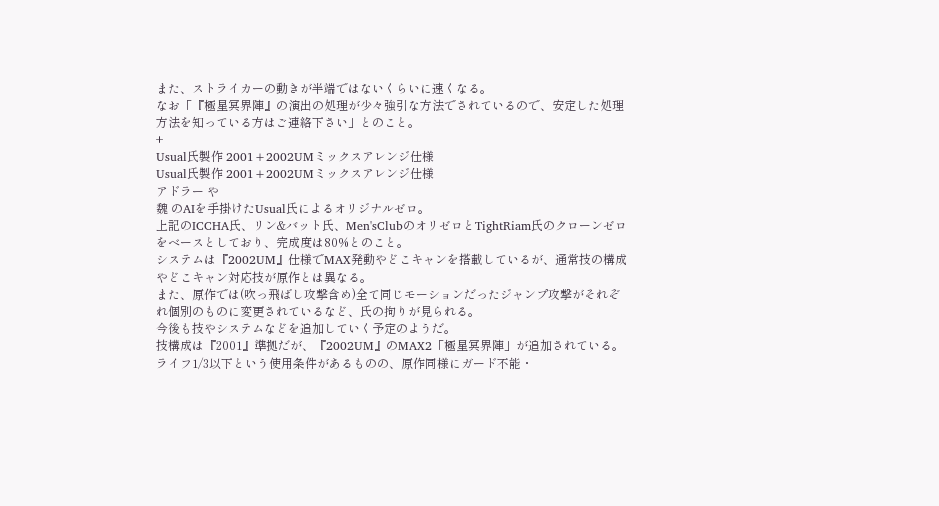また、ストライカーの動きが半端ではないくらいに速くなる。
なお「『極星冥界陣』の演出の処理が少々強引な方法でされているので、安定した処理方法を知っている方はご連絡下さい」とのこと。
+
Usual氏製作 2001+2002UMミックスアレンジ仕様
Usual氏製作 2001+2002UMミックスアレンジ仕様
アドラー や
魏 のAIを手掛けたUsual氏によるオリジナルゼロ。
上記のICCHA氏、リン&バット氏、Men'sClubのオリゼロとTightRiam氏のクローンゼロをベースとしており、完成度は80%とのこと。
システムは『2002UM』仕様でMAX発動やどこキャンを搭載しているが、通常技の構成やどこキャン対応技が原作とは異なる。
また、原作では(吹っ飛ばし攻撃含め)全て同じモーションだったジャンプ攻撃がそれぞれ個別のものに変更されているなど、氏の拘りが見られる。
今後も技やシステムなどを追加していく予定のようだ。
技構成は『2001』準拠だが、『2002UM』のMAX2「極星冥界陣」が追加されている。
ライフ1/3以下という使用条件があるものの、原作同様にガード不能・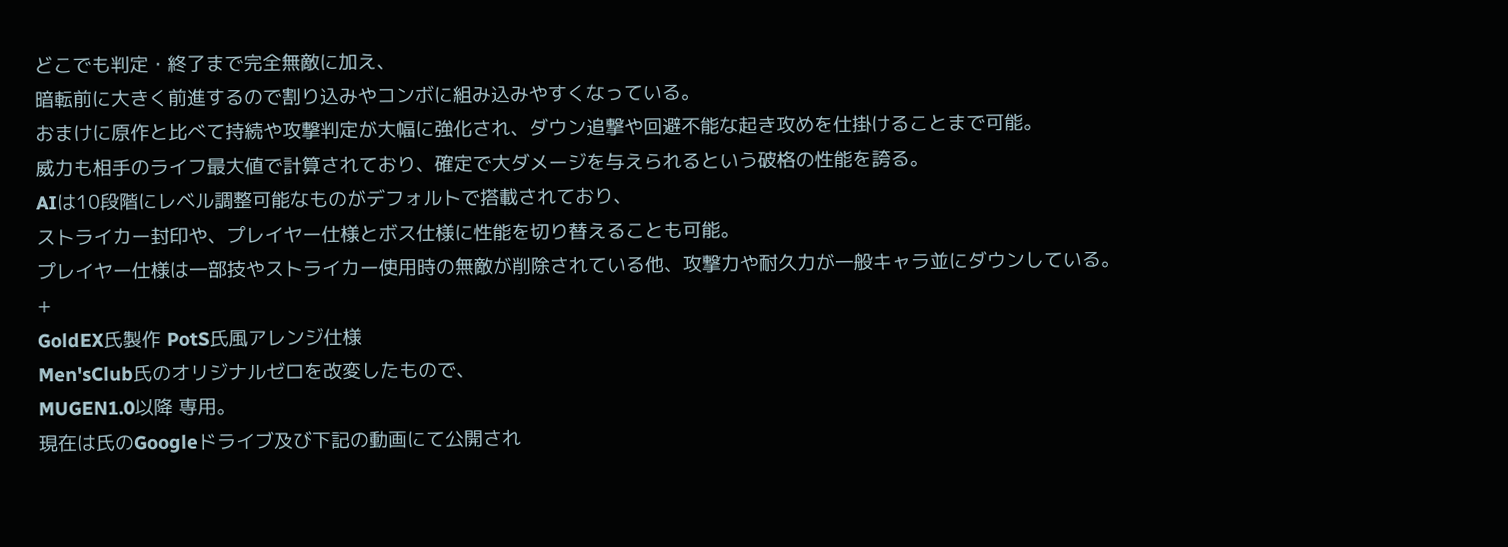どこでも判定・終了まで完全無敵に加え、
暗転前に大きく前進するので割り込みやコンボに組み込みやすくなっている。
おまけに原作と比べて持続や攻撃判定が大幅に強化され、ダウン追撃や回避不能な起き攻めを仕掛けることまで可能。
威力も相手のライフ最大値で計算されており、確定で大ダメージを与えられるという破格の性能を誇る。
AIは10段階にレベル調整可能なものがデフォルトで搭載されており、
ストライカー封印や、プレイヤー仕様とボス仕様に性能を切り替えることも可能。
プレイヤー仕様は一部技やストライカー使用時の無敵が削除されている他、攻撃力や耐久力が一般キャラ並にダウンしている。
+
GoldEX氏製作 PotS氏風アレンジ仕様
Men'sClub氏のオリジナルゼロを改変したもので、
MUGEN1.0以降 専用。
現在は氏のGoogleドライブ及び下記の動画にて公開され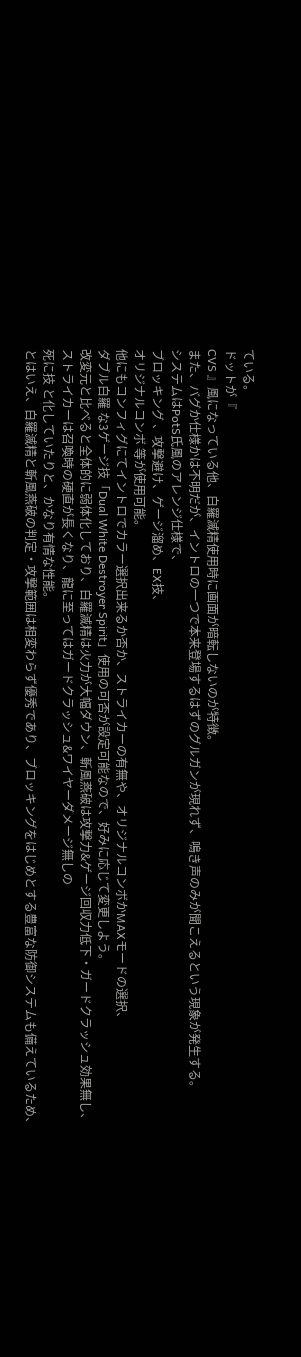ている。
ドットが『
CVS 』風になっている他、白羅滅精使用時に画面が暗転しないのが特徴。
また、バグか仕様かは不明だが、イントロの一つで本来登場するはずのグルガンが現れず、鳴き声のみが聞こえるという現象が発生する。
システムはPotS氏風のアレンジ仕様で、
ブロッキング 、攻撃避け、ゲージ溜め、EX技、
オリジナルコンボ 等が使用可能。
他にもコンフィグにてイントロでカラー選択出来るか否か、ストライカーの有無や、オリジナルコンボかMAXモードの選択、
ダブル白羅 な3ゲージ技「Dual White Destroyer Spirit」使用の可否が設定可能なので、好みに応じて変更しよう。
改変元と比べると全体的に弱体化しており、白羅滅精は火力が大幅ダウン、斬風燕破は攻撃力&ゲージ回収力低下・ガードクラッシュ効果無し、
ストライカーは召喚時の硬直が長くなり、龍に至ってはガードクラッシュ&ワイヤーダメージ無しの
死に技 と化していたりと、かなり有情な性能。
とはいえ、白羅滅精と斬風燕破の判定・攻撃範囲は相変わらず優秀であり、ブロッキングをはじめとする豊富な防御システムも備えているため、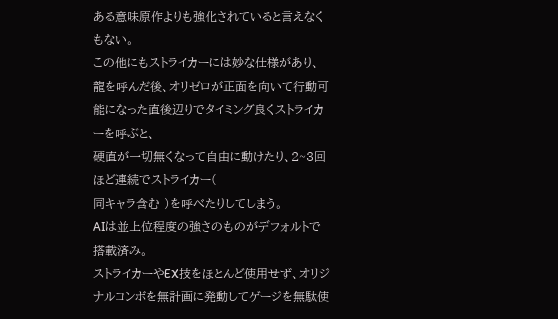ある意味原作よりも強化されていると言えなくもない。
この他にもストライカーには妙な仕様があり、龍を呼んだ後、オリゼロが正面を向いて行動可能になった直後辺りでタイミング良くストライカーを呼ぶと、
硬直が一切無くなって自由に動けたり、2~3回ほど連続でストライカー(
同キャラ含む )を呼べたりしてしまう。
AIは並上位程度の強さのものがデフォルトで搭載済み。
ストライカーやEX技をほとんど使用せず、オリジナルコンボを無計画に発動してゲージを無駄使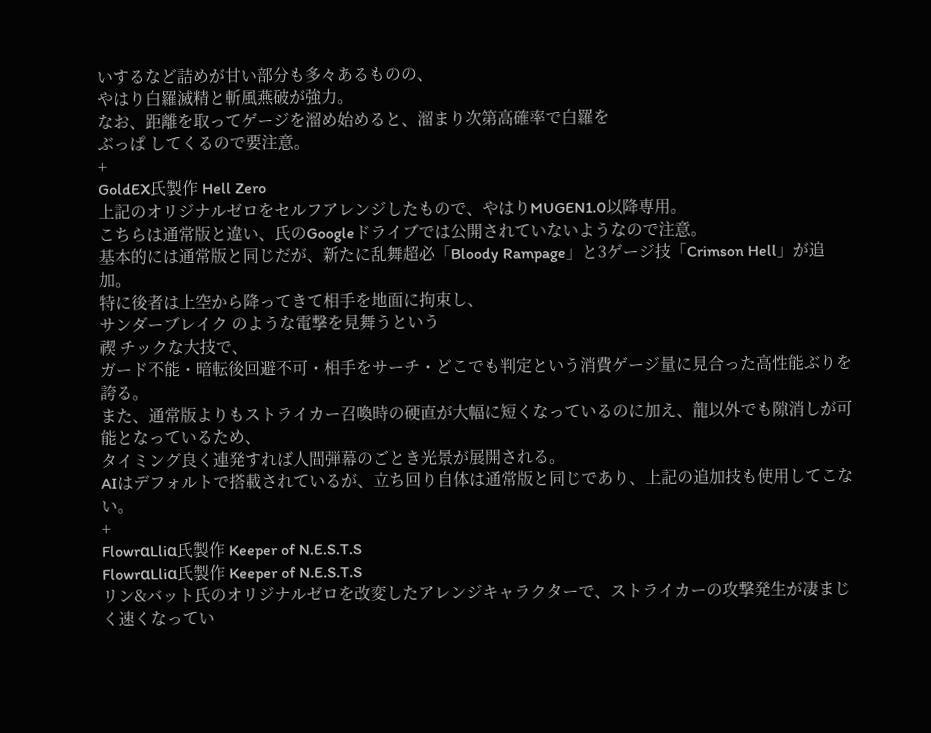いするなど詰めが甘い部分も多々あるものの、
やはり白羅滅精と斬風燕破が強力。
なお、距離を取ってゲージを溜め始めると、溜まり次第高確率で白羅を
ぶっぱ してくるので要注意。
+
GoldEX氏製作 Hell Zero
上記のオリジナルゼロをセルフアレンジしたもので、やはりMUGEN1.0以降専用。
こちらは通常版と違い、氏のGoogleドライブでは公開されていないようなので注意。
基本的には通常版と同じだが、新たに乱舞超必「Bloody Rampage」と3ゲージ技「Crimson Hell」が追加。
特に後者は上空から降ってきて相手を地面に拘束し、
サンダーブレイク のような電撃を見舞うという
禊 チックな大技で、
ガード不能・暗転後回避不可・相手をサーチ・どこでも判定という消費ゲージ量に見合った高性能ぶりを誇る。
また、通常版よりもストライカー召喚時の硬直が大幅に短くなっているのに加え、龍以外でも隙消しが可能となっているため、
タイミング良く連発すれば人間弾幕のごとき光景が展開される。
AIはデフォルトで搭載されているが、立ち回り自体は通常版と同じであり、上記の追加技も使用してこない。
+
FlowrαLliα氏製作 Keeper of N.E.S.T.S
FlowrαLliα氏製作 Keeper of N.E.S.T.S
リン&バット氏のオリジナルゼロを改変したアレンジキャラクターで、ストライカーの攻撃発生が凄まじく速くなってい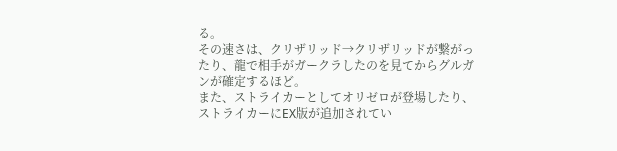る。
その速さは、クリザリッド→クリザリッドが繋がったり、龍で相手がガークラしたのを見てからグルガンが確定するほど。
また、ストライカーとしてオリゼロが登場したり、ストライカーにEX版が追加されてい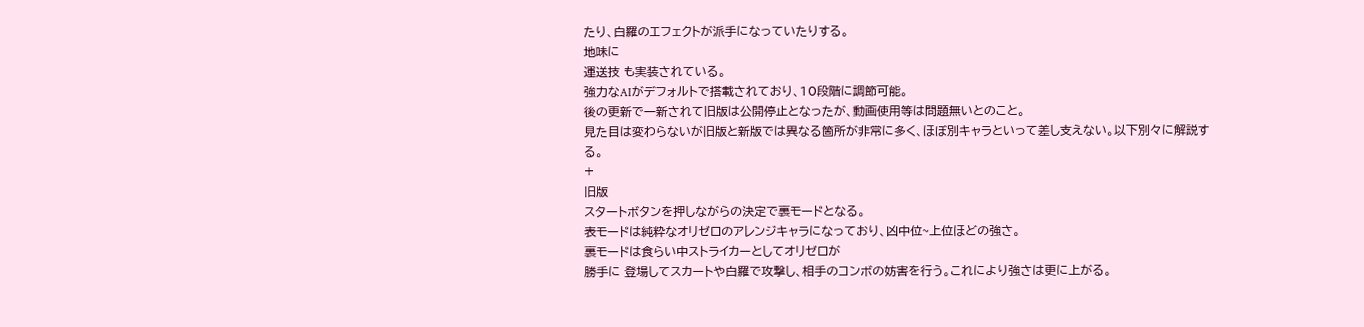たり、白羅のエフェクトが派手になっていたりする。
地味に
運送技 も実装されている。
強力なAIがデフォルトで搭載されており、10段階に調節可能。
後の更新で一新されて旧版は公開停止となったが、動画使用等は問題無いとのこと。
見た目は変わらないが旧版と新版では異なる箇所が非常に多く、ほぼ別キャラといって差し支えない。以下別々に解説する。
+
旧版
スタートボタンを押しながらの決定で裏モードとなる。
表モードは純粋なオリゼロのアレンジキャラになっており、凶中位~上位ほどの強さ。
裏モードは食らい中ストライカーとしてオリゼロが
勝手に 登場してスカートや白羅で攻撃し、相手のコンボの妨害を行う。これにより強さは更に上がる。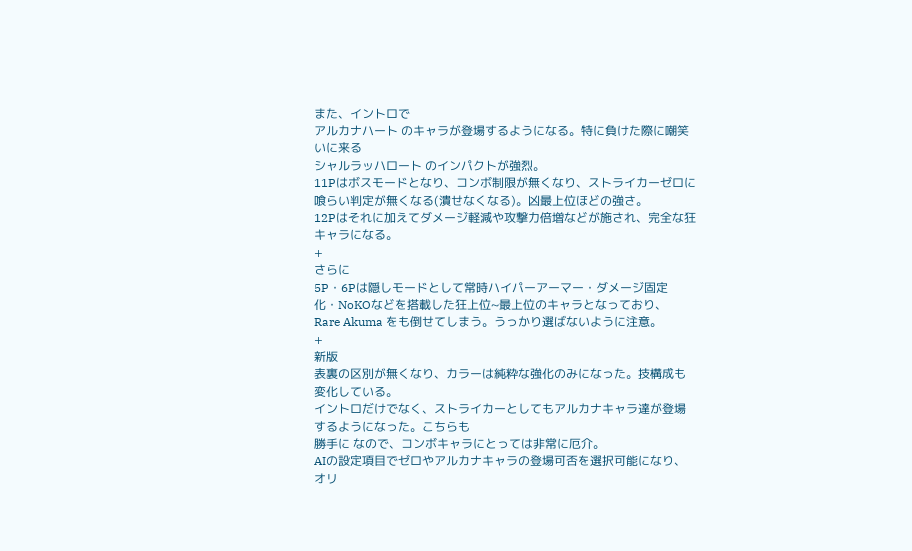また、イントロで
アルカナハート のキャラが登場するようになる。特に負けた際に嘲笑いに来る
シャルラッハロート のインパクトが強烈。
11Pはボスモードとなり、コンボ制限が無くなり、ストライカーゼロに喰らい判定が無くなる(潰せなくなる)。凶最上位ほどの強さ。
12Pはそれに加えてダメージ軽減や攻撃力倍増などが施され、完全な狂キャラになる。
+
さらに
5P・6Pは隠しモードとして常時ハイパーアーマー・ダメージ固定化・NoKOなどを搭載した狂上位~最上位のキャラとなっており、
Rare Akuma をも倒せてしまう。うっかり選ばないように注意。
+
新版
表裏の区別が無くなり、カラーは純粋な強化のみになった。技構成も変化している。
イントロだけでなく、ストライカーとしてもアルカナキャラ達が登場するようになった。こちらも
勝手に なので、コンボキャラにとっては非常に厄介。
AIの設定項目でゼロやアルカナキャラの登場可否を選択可能になり、オリ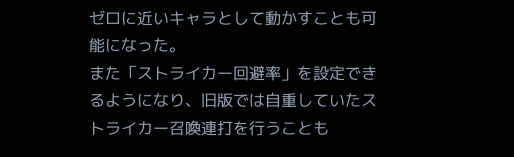ゼロに近いキャラとして動かすことも可能になった。
また「ストライカー回避率」を設定できるようになり、旧版では自重していたストライカー召喚連打を行うことも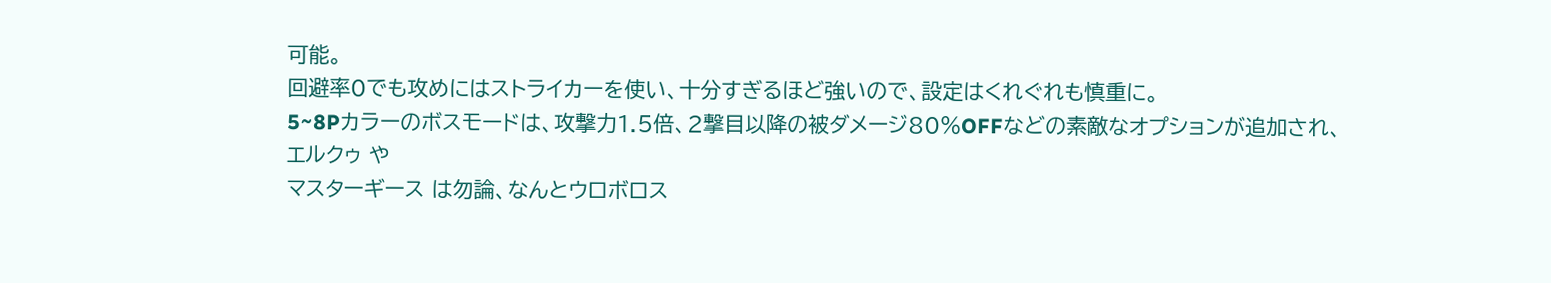可能。
回避率0でも攻めにはストライカーを使い、十分すぎるほど強いので、設定はくれぐれも慎重に。
5~8Pカラーのボスモードは、攻撃力1.5倍、2撃目以降の被ダメージ80%OFFなどの素敵なオプションが追加され、
エルクゥ や
マスターギース は勿論、なんとウロボロス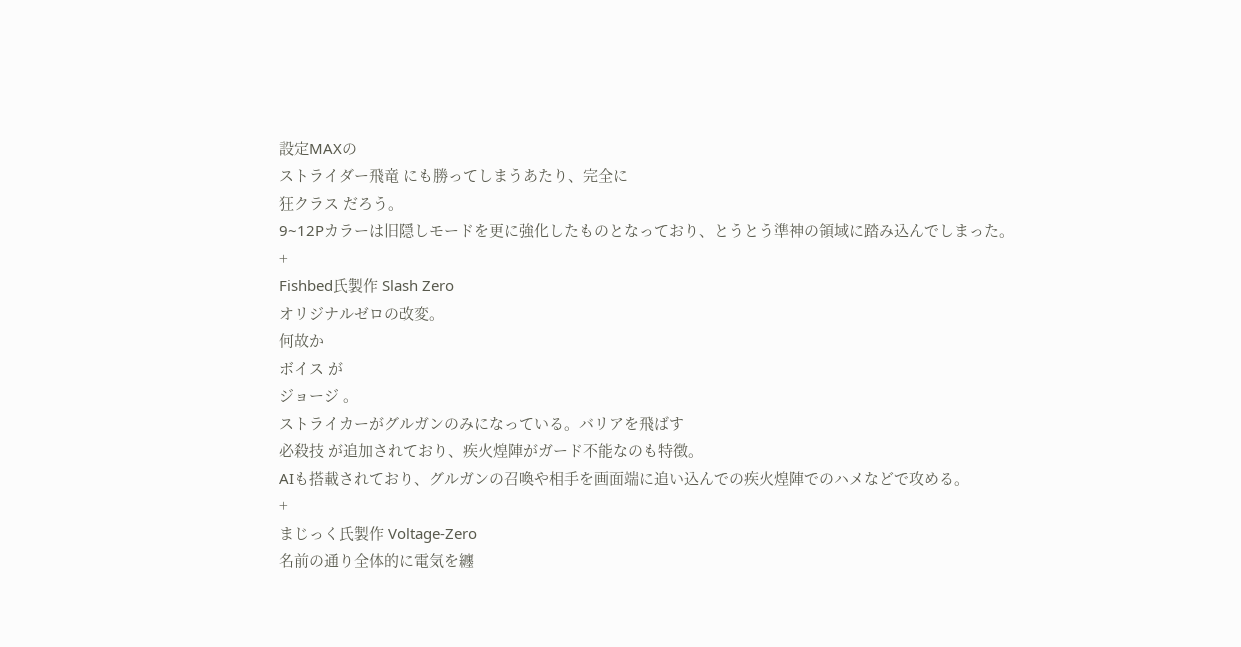設定MAXの
ストライダー飛竜 にも勝ってしまうあたり、完全に
狂クラス だろう。
9~12Pカラーは旧隠しモードを更に強化したものとなっており、とうとう準神の領域に踏み込んでしまった。
+
Fishbed氏製作 Slash Zero
オリジナルゼロの改変。
何故か
ボイス が
ジョージ 。
ストライカーがグルガンのみになっている。バリアを飛ばす
必殺技 が追加されており、疾火煌陣がガード不能なのも特徴。
AIも搭載されており、グルガンの召喚や相手を画面端に追い込んでの疾火煌陣でのハメなどで攻める。
+
まじっく氏製作 Voltage-Zero
名前の通り全体的に電気を纏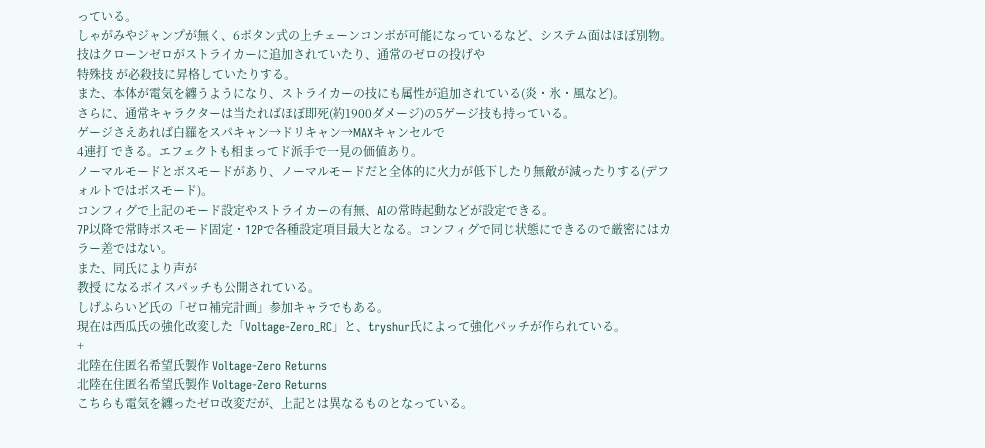っている。
しゃがみやジャンプが無く、6ボタン式の上チェーンコンボが可能になっているなど、システム面はほぼ別物。
技はクローンゼロがストライカーに追加されていたり、通常のゼロの投げや
特殊技 が必殺技に昇格していたりする。
また、本体が電気を纏うようになり、ストライカーの技にも属性が追加されている(炎・氷・風など)。
さらに、通常キャラクターは当たればほぼ即死(約1900ダメージ)の5ゲージ技も持っている。
ゲージさえあれば白羅をスパキャン→ドリキャン→MAXキャンセルで
4連打 できる。エフェクトも相まってド派手で一見の価値あり。
ノーマルモードとボスモードがあり、ノーマルモードだと全体的に火力が低下したり無敵が減ったりする(デフォルトではボスモード)。
コンフィグで上記のモード設定やストライカーの有無、AIの常時起動などが設定できる。
7P以降で常時ボスモード固定・12Pで各種設定項目最大となる。コンフィグで同じ状態にできるので厳密にはカラー差ではない。
また、同氏により声が
教授 になるボイスパッチも公開されている。
しげふらいど氏の「ゼロ補完計画」参加キャラでもある。
現在は西瓜氏の強化改変した「Voltage-Zero_RC」と、tryshur氏によって強化パッチが作られている。
+
北陸在住匿名希望氏製作 Voltage-Zero Returns
北陸在住匿名希望氏製作 Voltage-Zero Returns
こちらも電気を纏ったゼロ改変だが、上記とは異なるものとなっている。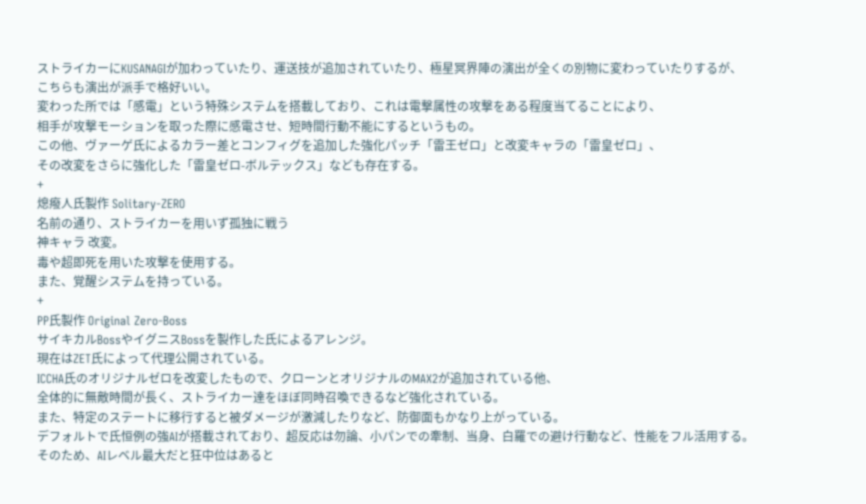ストライカーにKUSANAGIが加わっていたり、運送技が追加されていたり、極星冥界陣の演出が全くの別物に変わっていたりするが、
こちらも演出が派手で格好いい。
変わった所では「感電」という特殊システムを搭載しており、これは電撃属性の攻撃をある程度当てることにより、
相手が攻撃モーションを取った際に感電させ、短時間行動不能にするというもの。
この他、ヴァーゲ氏によるカラー差とコンフィグを追加した強化パッチ「雷王ゼロ」と改変キャラの「雷皇ゼロ」、
その改変をさらに強化した「雷皇ゼロ-ボルテックス」なども存在する。
+
熄癈人氏製作 Solitary-ZERO
名前の通り、ストライカーを用いず孤独に戦う
神キャラ 改変。
毒や超即死を用いた攻撃を使用する。
また、覚醒システムを持っている。
+
PP氏製作 Original Zero-Boss
サイキカルBossやイグニスBossを製作した氏によるアレンジ。
現在はZET氏によって代理公開されている。
ICCHA氏のオリジナルゼロを改変したもので、クローンとオリジナルのMAX2が追加されている他、
全体的に無敵時間が長く、ストライカー達をほぼ同時召喚できるなど強化されている。
また、特定のステートに移行すると被ダメージが激減したりなど、防御面もかなり上がっている。
デフォルトで氏恒例の強AIが搭載されており、超反応は勿論、小パンでの牽制、当身、白羅での避け行動など、性能をフル活用する。
そのため、AIレベル最大だと狂中位はあると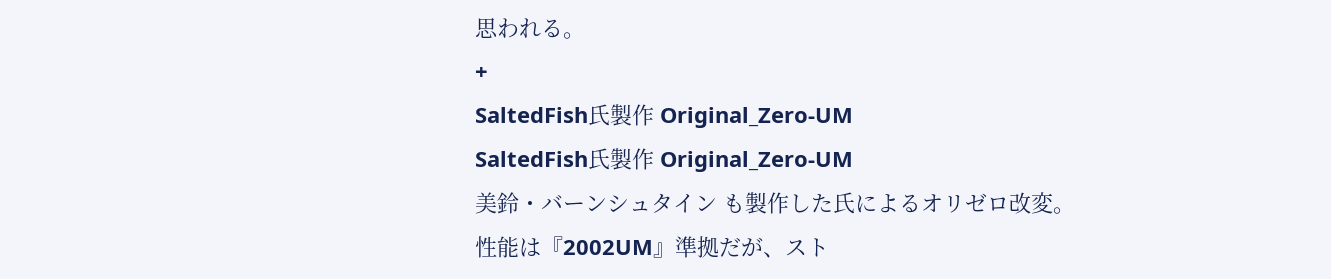思われる。
+
SaltedFish氏製作 Original_Zero-UM
SaltedFish氏製作 Original_Zero-UM
美鈴・バーンシュタイン も製作した氏によるオリゼロ改変。
性能は『2002UM』準拠だが、スト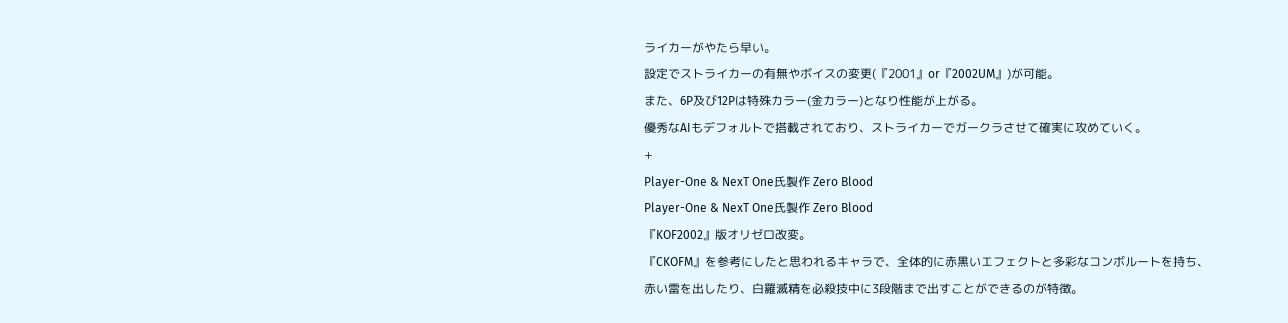ライカーがやたら早い。
設定でストライカーの有無やボイスの変更(『2001』or『2002UM』)が可能。
また、6P及び12Pは特殊カラー(金カラー)となり性能が上がる。
優秀なAIもデフォルトで搭載されており、ストライカーでガークラさせて確実に攻めていく。
+
Player-One & NexT One氏製作 Zero Blood
Player-One & NexT One氏製作 Zero Blood
『KOF2002』版オリゼロ改変。
『CKOFM』を参考にしたと思われるキャラで、全体的に赤黒いエフェクトと多彩なコンボルートを持ち、
赤い雷を出したり、白羅滅精を必殺技中に3段階まで出すことができるのが特徴。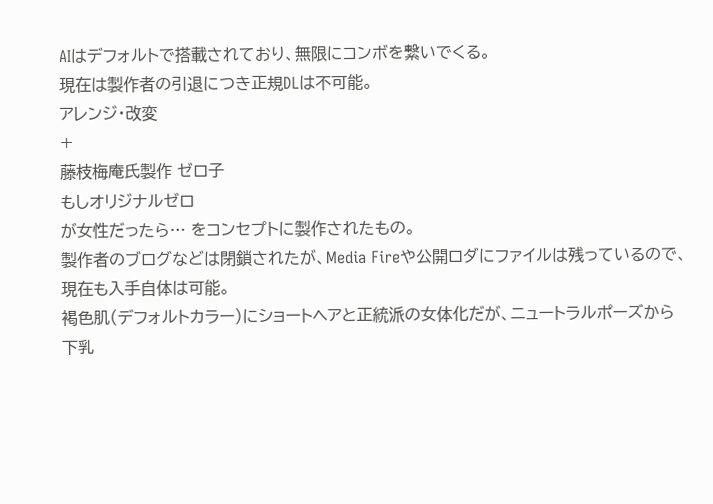AIはデフォルトで搭載されており、無限にコンボを繋いでくる。
現在は製作者の引退につき正規DLは不可能。
アレンジ・改変
+
藤枝梅庵氏製作 ゼロ子
もしオリジナルゼロ
が女性だったら… をコンセプトに製作されたもの。
製作者のブログなどは閉鎖されたが、Media Fireや公開ロダにファイルは残っているので、現在も入手自体は可能。
褐色肌(デフォルトカラー)にショートヘアと正統派の女体化だが、ニュートラルポーズから下乳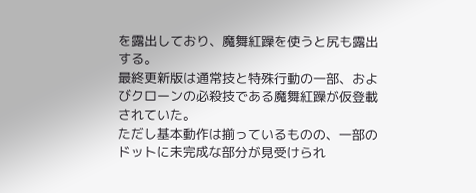を露出しており、魔舞紅躁を使うと尻も露出する。
最終更新版は通常技と特殊行動の一部、およびクローンの必殺技である魔舞紅躁が仮登載されていた。
ただし基本動作は揃っているものの、一部のドットに未完成な部分が見受けられ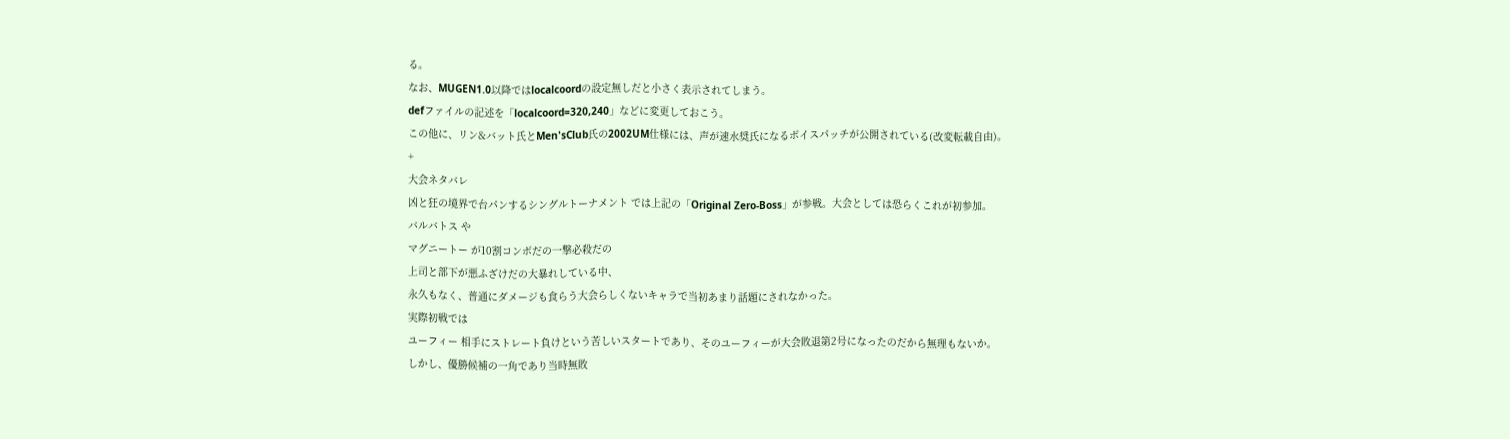る。
なお、MUGEN1.0以降ではlocalcoordの設定無しだと小さく表示されてしまう。
defファイルの記述を「localcoord=320,240」などに変更しておこう。
この他に、リン&バット氏とMen'sClub氏の2002UM仕様には、声が速水奨氏になるボイスパッチが公開されている(改変転載自由)。
+
大会ネタバレ
凶と狂の境界で台パンするシングルトーナメント では上記の「Original Zero-Boss」が参戦。大会としては恐らくこれが初参加。
バルバトス や
マグニートー が10割コンボだの一撃必殺だの
上司と部下が悪ふざけだの大暴れしている中、
永久もなく、普通にダメージも食らう大会らしくないキャラで当初あまり話題にされなかった。
実際初戦では
ユーフィー 相手にストレート負けという苦しいスタートであり、そのユーフィーが大会敗退第2号になったのだから無理もないか。
しかし、優勝候補の一角であり当時無敗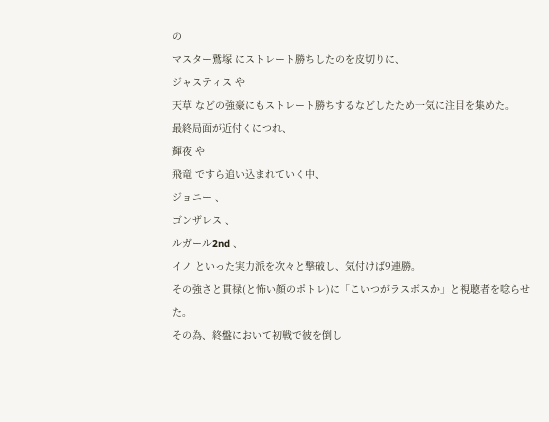の
マスター鷲塚 にストレート勝ちしたのを皮切りに、
ジャスティス や
天草 などの強豪にもストレート勝ちするなどしたため一気に注目を集めた。
最終局面が近付くにつれ、
輝夜 や
飛竜 ですら追い込まれていく中、
ジョニー 、
ゴンザレス 、
ルガール2nd 、
イノ といった実力派を次々と撃破し、気付けば9連勝。
その強さと貫禄(と怖い顔のポトレ)に「こいつがラスボスか」と視聴者を唸らせた。
その為、終盤において初戦で彼を倒し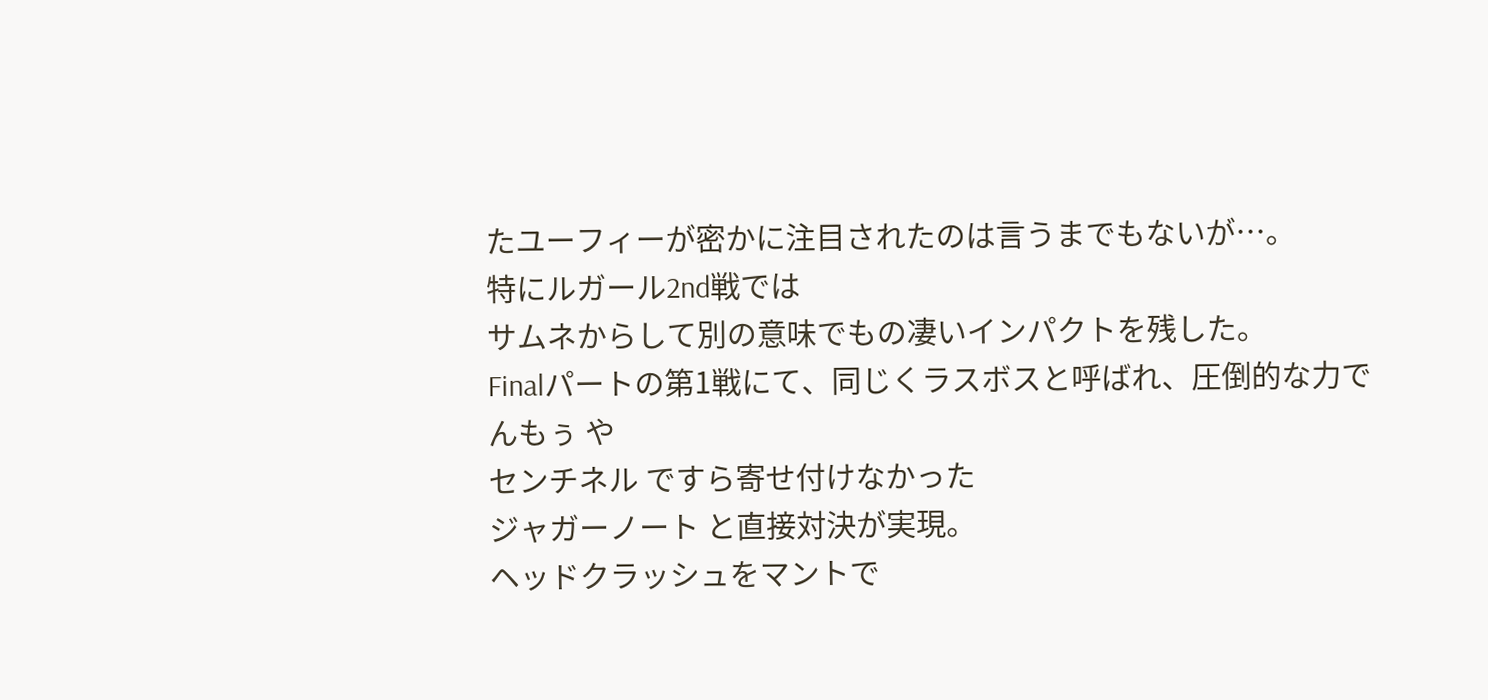たユーフィーが密かに注目されたのは言うまでもないが…。
特にルガール2nd戦では
サムネからして別の意味でもの凄いインパクトを残した。
Finalパートの第1戦にて、同じくラスボスと呼ばれ、圧倒的な力で
んもぅ や
センチネル ですら寄せ付けなかった
ジャガーノート と直接対決が実現。
ヘッドクラッシュをマントで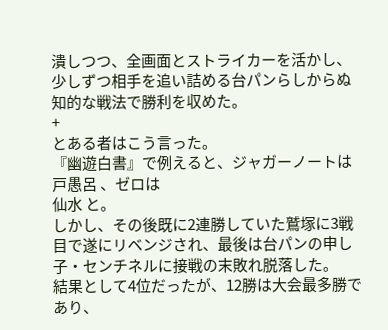潰しつつ、全画面とストライカーを活かし、少しずつ相手を追い詰める台パンらしからぬ知的な戦法で勝利を収めた。
+
とある者はこう言った。
『幽遊白書』で例えると、ジャガーノートは
戸愚呂 、ゼロは
仙水 と。
しかし、その後既に2連勝していた鷲塚に3戦目で遂にリベンジされ、最後は台パンの申し子・センチネルに接戦の末敗れ脱落した。
結果として4位だったが、12勝は大会最多勝であり、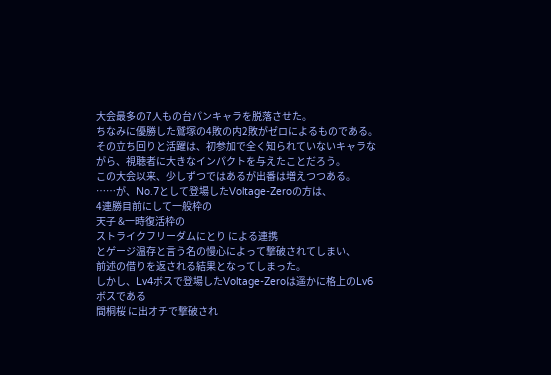大会最多の7人もの台パンキャラを脱落させた。
ちなみに優勝した鷲塚の4敗の内2敗がゼロによるものである。
その立ち回りと活躍は、初参加で全く知られていないキャラながら、視聴者に大きなインパクトを与えたことだろう。
この大会以来、少しずつではあるが出番は増えつつある。
……が、No.7として登場したVoltage-Zeroの方は、
4連勝目前にして一般枠の
天子 &一時復活枠の
ストライクフリーダムにとり による連携
とゲージ温存と言う名の慢心によって撃破されてしまい、
前述の借りを返される結果となってしまった。
しかし、Lv4ボスで登場したVoltage-Zeroは遥かに格上のLv6ボスである
間桐桜 に出オチで撃破され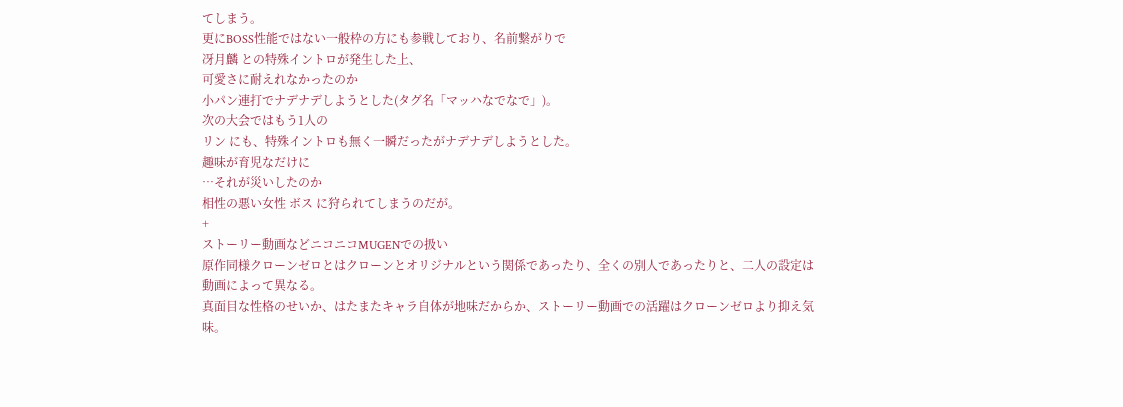てしまう。
更にBOSS性能ではない一般枠の方にも参戦しており、名前繋がりで
冴月麟 との特殊イントロが発生した上、
可愛さに耐えれなかったのか
小パン連打でナデナデしようとした(タグ名「マッハなでなで」)。
次の大会ではもう1人の
リン にも、特殊イントロも無く一瞬だったがナデナデしようとした。
趣味が育児なだけに
…それが災いしたのか
相性の悪い女性 ボス に狩られてしまうのだが。
+
ストーリー動画などニコニコMUGENでの扱い
原作同様クローンゼロとはクローンとオリジナルという関係であったり、全くの別人であったりと、二人の設定は動画によって異なる。
真面目な性格のせいか、はたまたキャラ自体が地味だからか、ストーリー動画での活躍はクローンゼロより抑え気味。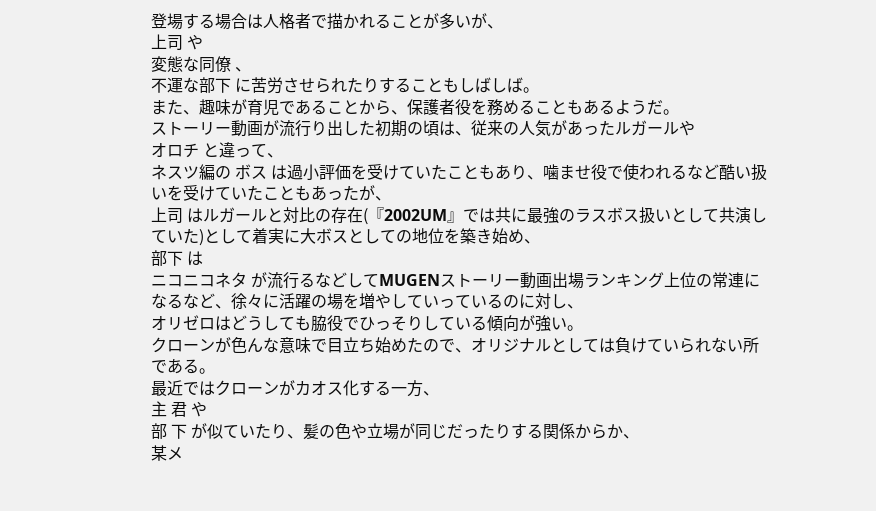登場する場合は人格者で描かれることが多いが、
上司 や
変態な同僚 、
不運な部下 に苦労させられたりすることもしばしば。
また、趣味が育児であることから、保護者役を務めることもあるようだ。
ストーリー動画が流行り出した初期の頃は、従来の人気があったルガールや
オロチ と違って、
ネスツ編の ボス は過小評価を受けていたこともあり、噛ませ役で使われるなど酷い扱いを受けていたこともあったが、
上司 はルガールと対比の存在(『2002UM』では共に最強のラスボス扱いとして共演していた)として着実に大ボスとしての地位を築き始め、
部下 は
ニコニコネタ が流行るなどしてMUGENストーリー動画出場ランキング上位の常連になるなど、徐々に活躍の場を増やしていっているのに対し、
オリゼロはどうしても脇役でひっそりしている傾向が強い。
クローンが色んな意味で目立ち始めたので、オリジナルとしては負けていられない所である。
最近ではクローンがカオス化する一方、
主 君 や
部 下 が似ていたり、髪の色や立場が同じだったりする関係からか、
某メ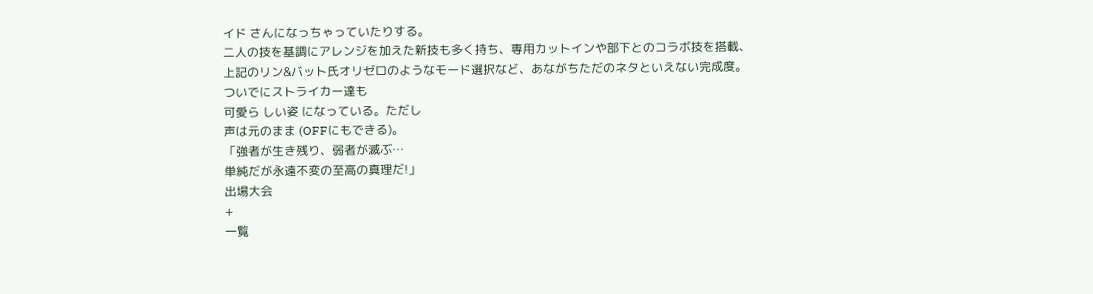イド さんになっちゃっていたりする。
二人の技を基調にアレンジを加えた新技も多く持ち、専用カットインや部下とのコラボ技を搭載、
上記のリン&バット氏オリゼロのようなモード選択など、あながちただのネタといえない完成度。
ついでにストライカー達も
可愛ら しい姿 になっている。ただし
声は元のまま (OFFにもできる)。
「強者が生き残り、弱者が滅ぶ…
単純だが永遠不変の至高の真理だ!」
出場大会
+
一覧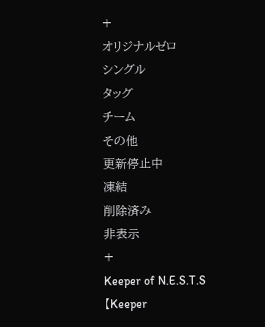+
オリジナルゼロ
シングル
タッグ
チーム
その他
更新停止中
凍結
削除済み
非表示
+
Keeper of N.E.S.T.S
【Keeper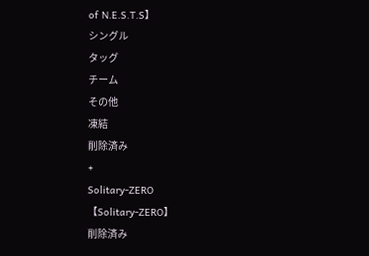of N.E.S.T.S】
シングル
タッグ
チーム
その他
凍結
削除済み
+
Solitary-ZERO
【Solitary-ZERO】
削除済み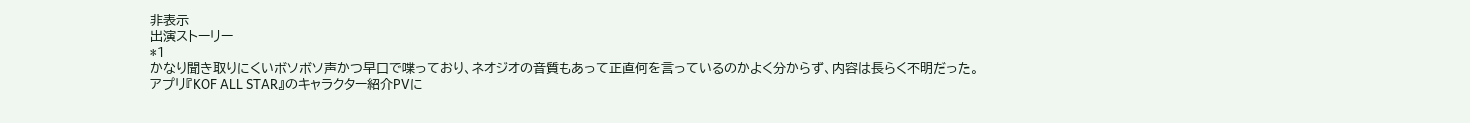非表示
出演ストーリー
*1
かなり聞き取りにくいボソボソ声かつ早口で喋っており、ネオジオの音質もあって正直何を言っているのかよく分からず、内容は長らく不明だった。
アプリ『KOF ALL STAR』のキャラクター紹介PVに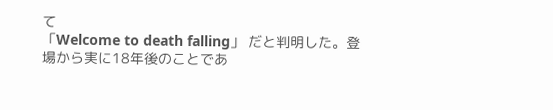て
「Welcome to death falling」 だと判明した。登場から実に18年後のことであ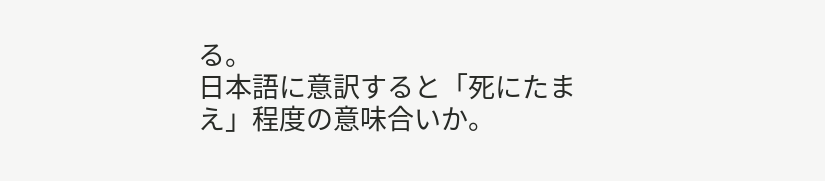る。
日本語に意訳すると「死にたまえ」程度の意味合いか。